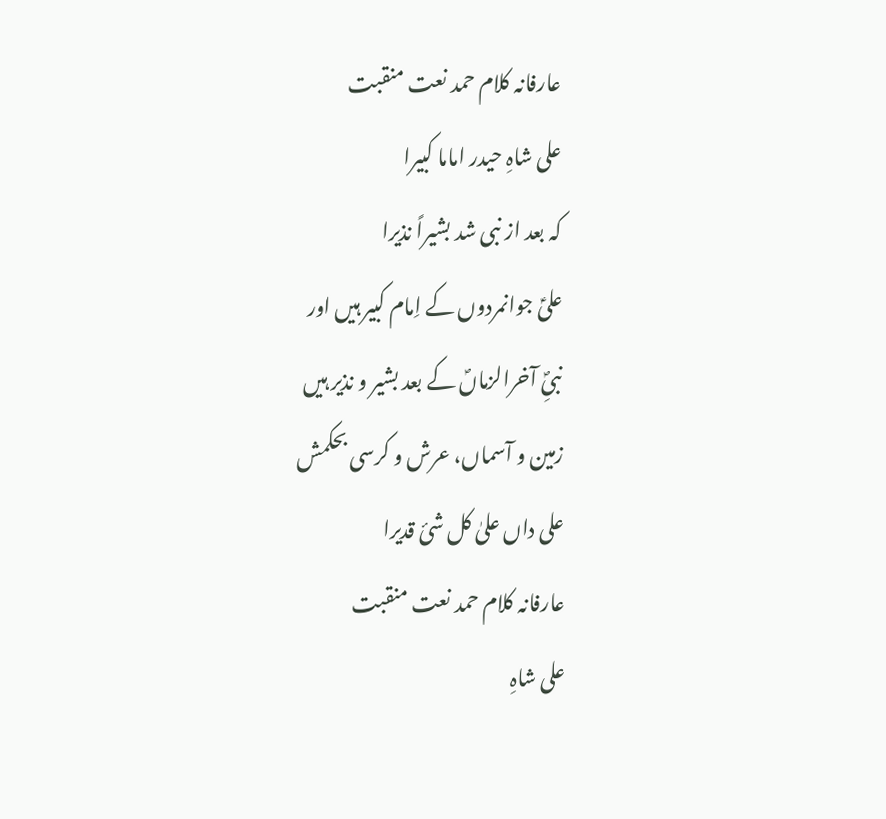عارفانہ کلام حمد نعت منقبت
علی شاہِ حیدر اماما کبیرا
کہ بعد از نبی شد بشیراً نذیرا
علیؑ جوانمردوں کے اِمام کبیر ہیں اور
نبیِؐ آخرالزماںؐ کے بعد بشیر و نذیر ہیں
زمین و آسماں، عرش و کرسی بحکمش
علی داں علیٰ کل شئ قدیرا
عارفانہ کلام حمد نعت منقبت
علی شاہِ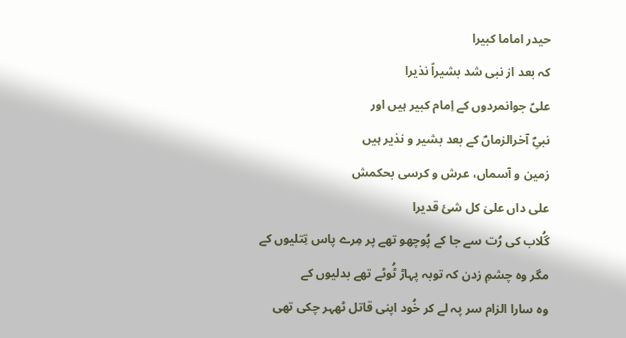حیدر اماما کبیرا
کہ بعد از نبی شد بشیراً نذیرا
علیؑ جوانمردوں کے اِمام کبیر ہیں اور
نبیِؐ آخرالزماںؐ کے بعد بشیر و نذیر ہیں
زمین و آسماں، عرش و کرسی بحکمش
علی داں علیٰ کل شئ قدیرا
گُلاب کی رُت سے جا کے پُوچھو تھے پر مِرے پاس تِتلیوں کے
مگر وہ چشمِ زدن کہ توبہ پہاڑ ٹُوٹے تھے بدلیوں کے
وہ سارا الزام سر پہ لے کر خُود اپنی قاتل ٹھہر چکی تھی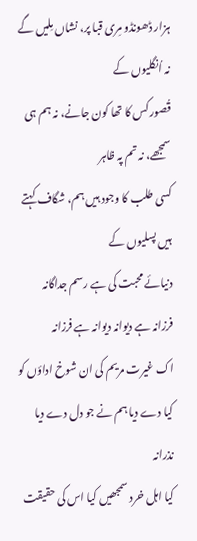ہزار ڈھونڈو مِری قبا پر، نشاں مِلیں گے نہ اُنگلیوں کے
قُصور کس کا تھا کون جانے، نہ ہم ہی سمجھے، نہ تم پہ ظاہر
کسی طلب کا وجود ہیں ہم، شگاف کہتے ہیں پسلیوں کے
دنیائے محبت کی ہے رسم جداگانہ
فرزانہ ہے دیوانہ دیوانہ ہے فرزانہ
اک غیرت مریم کی ان شوخ اداؤں کو
کیا دے دیا ہم نے جو دل دے دیا نذرانہ
کیا اہل خرد سمجھیں کیا اس کی حقیقت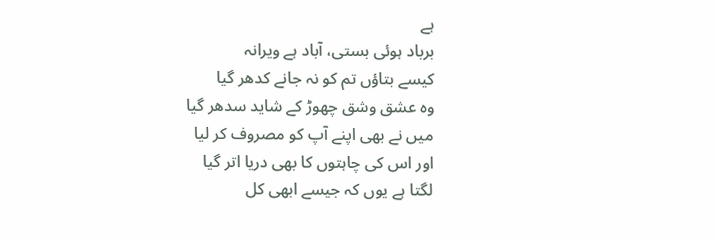ہے
برباد ہوئی بستی، آباد ہے ویرانہ
کیسے بتاؤں تم کو نہ جانے کدھر گیا
وہ عشق وشق چھوڑ کے شاید سدھر گیا
میں نے بھی اپنے آپ کو مصروف کر لیا
اور اس کی چاہتوں کا بھی دریا اتر گیا
لگتا ہے یوں کہ جیسے ابھی کل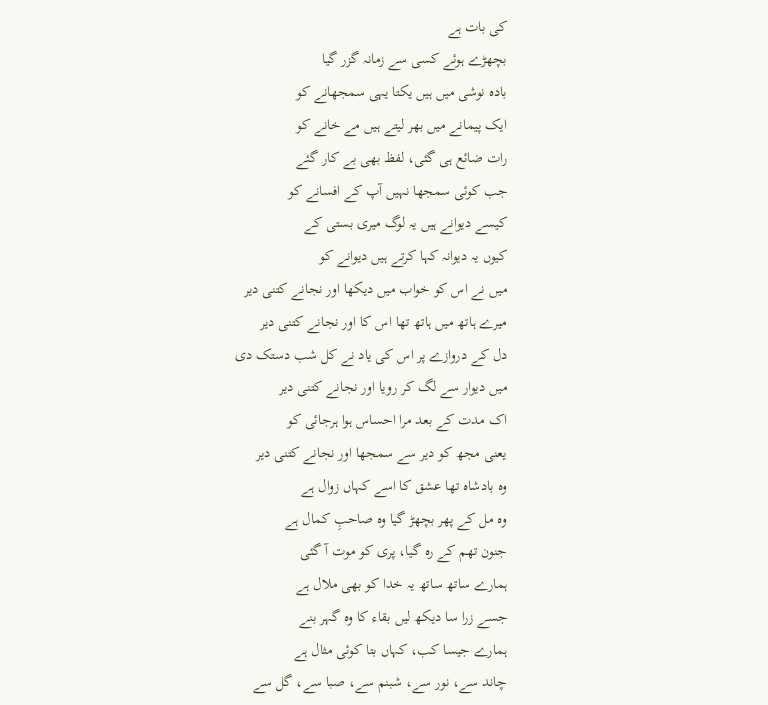کی بات ہے
بچھڑے ہوئے کسی سے زمانہ گزر گیا
بادہ نوشی میں ہیں یکتا یہی سمجھانے کو
ایک پیمانے میں بھر لیتے ہیں مے خانے کو
رات ضائع ہی گئی، لفظ بھی بے کار گئے
جب کوئی سمجھا نہیں آپ کے افسانے کو
کیسے دیوانے ہیں یہ لوگ میری بستی کے
کیوں یہ دیوانہ کہا کرتے ہیں دیوانے کو
میں نے اس کو خواب میں دیکھا اور نجانے کتنی دیر
میرے ہاتھ میں ہاتھ تھا اس کا اور نجانے کتنی دیر
دل کے دروازے پر اس کی یاد نے کل شب دستک دی
میں دیوار سے لگ کر رویا اور نجانے کتنی دیر
اک مدت کے بعد مرا احساس ہوا ہرجائی کو
یعنی مجھ کو دیر سے سمجھا اور نجانے کتنی دیر
وہ بادشاہ تھا عشق کا اسے کہاں زوال ہے
وہ مل کے پھر بچھڑ گیا وہ صاحبِ کمال ہے
جنون تھم کے رہ گیا، پری کو موت آ گئی
ہمارے ساتھ ساتھ یہ خدا کو بھی ملال ہے
جسے زرا سا دیکھ لیں بقاء کا وہ گہر بنے
ہمارے جیسا کب، کہاں بتا کوئی مثال ہے
چاند سے، نور سے، شبنم سے، صبا سے، گل سے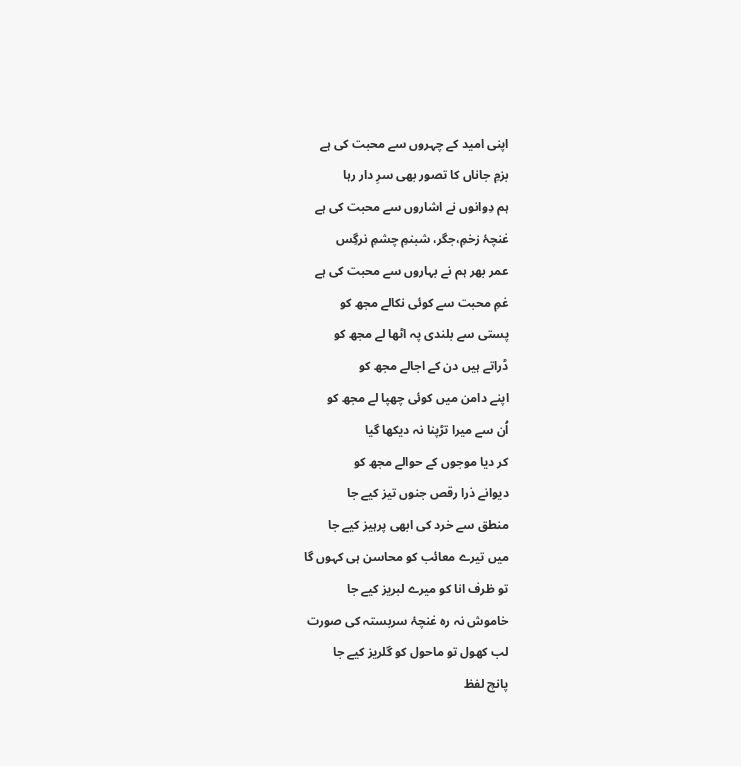اپنی امید کے چہروں سے محبت کی ہے
بزمِ جاناں کا تصور بھی سرِ دار رہا
ہم دِوانوں نے اشاروں سے محبت کی ہے
غنچۂ زخمِ،جگر، شبنمِ چشمِ نرگِس
عمر بھر ہم نے بہاروں سے محبت کی ہے
غمِ محبت سے کوئی نکالے مجھ کو
پستی سے بلندی پہ اٹھا لے مجھ کو
ڈراتے ہیں دن کے اجالے مجھ کو
اپنے دامن میں کوئی چھپا لے مجھ کو
اُن سے میرا تڑپنا نہ دیکھا گیا
کر دیا موجوں کے حوالے مجھ کو
دیوانے ذرا رقص جنوں تیز کیے جا
منطق سے خرد کی ابھی پرہیز کیے جا
میں تیرے معائب کو محاسن ہی کہوں گا
تو ظرف انا کو میرے لبریز کیے جا
خاموش نہ رہ غنچۂ سربستہ کی صورت
لب کھول تو ماحول کو گلریز کیے جا
پانچ لفظ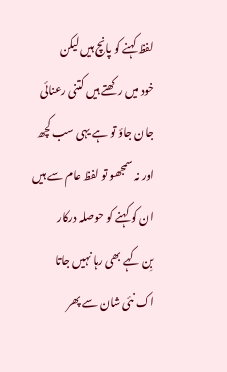لفظ کہنے کو پانچ ہیں لیکن
خود میں رکھتے ہیں کتنی رعنائی
جان جاؤ تو ہے یہی سب کچھ
اور نہ سمجھو تو لفظ عام سے ہیں
ان کو کہنے کو حوصلہ درکار
بِن کہے بھی رہا نہیں جاتا
اک نئی شان سے پھر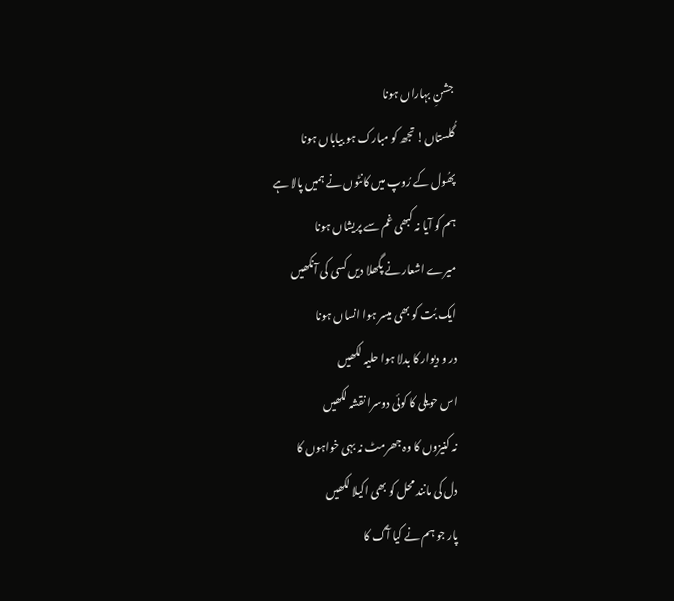جشنِ بہاراں ہونا
گُلستاں! تجھ کو مبارک ہو بیاباں ہونا
پھُول کے رُوپ میں کانٹوں نے ہمیں پالا ہے
ہم کو آیا نہ کبھی غم سے پریشاں ہونا
میرے اشعار نے پگھلا دیں کسی کی آنکھیں
ایک بُت کو بھی میسر ہوا انساں ہونا
در و دیوار کا بدلا ہوا حلیہ لکھیں
اس حویلی کا کوئی دوسرا نقشہ لکھیں
نہ کنیزوں کا وہ جھرمٹ نہ بہی خواہوں کا
دل کی مانند محل کو بھی اکیلا لکھیں
پار جو ہم نے کیا آگ کا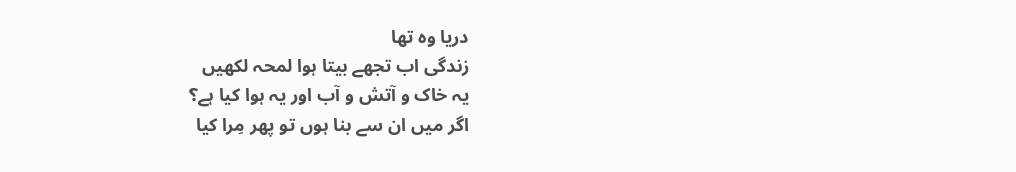دریا وہ تھا
زندگی اب تجھے بیتا ہوا لمحہ لکھیں
یہ خاک و آتش و آب اور یہ ہوا کیا ہے؟
اگر میں ان سے بنا ہوں تو پھر مِرا کیا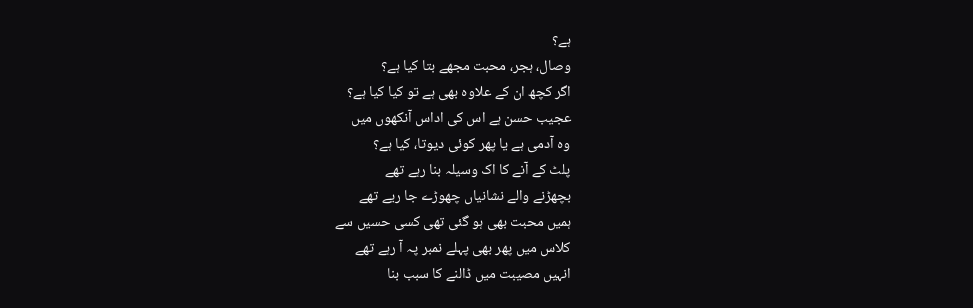ہے؟
وصال، ہجر، محبت مجھے بتا کیا ہے؟
اگر کچھ ان کے علاوہ بھی ہے تو کیا کیا ہے؟
عجیب حسن ہے اس کی اداس آنکھوں میں
وہ آدمی ہے یا پھر کوئی دیوتا، کیا ہے؟
پلٹ کے آنے کا اک وسیلہ بنا رہے تھے
بچھڑنے والے نشانیاں چھوڑے جا ریے تھے
ہمیں محبت بھی ہو گئی تھی کسی حسیں سے
کلاس میں پھر بھی پہلے نمبر پہ آ رہے تھے
انہیں مصیبت میں ڈالنے کا سبب بنا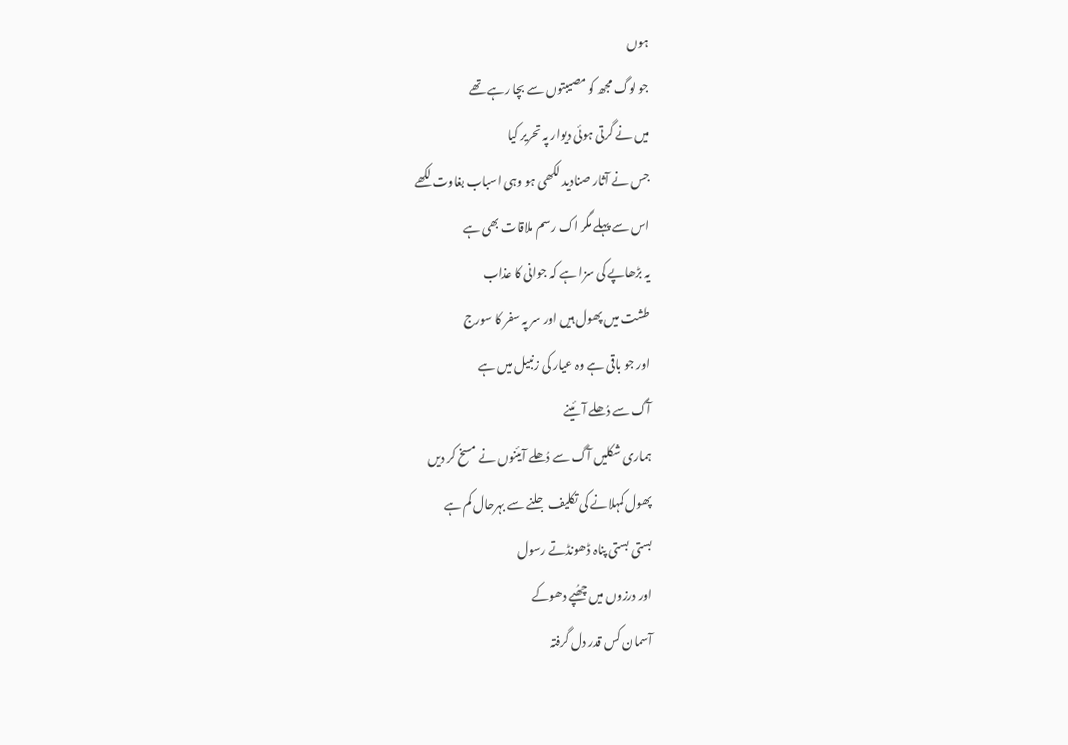ہوں
جو لوگ مجھ کو مصیبتوں سے بچا رہے تھے
میں نے گرتی ہوئی دیوار پہ تحریر کیا
جس نے آثار صنادید لکھی ہو وہی اسباب بغاوت لکھے
اس سے پہلے مگر اک رسم ملاقات بھی ہے
یہ بڑھاپے کی سزا ہے کہ جوانی کا عذاب
طشت میں پھول ہیں اور سر پہ سفر کا سورج
اور جو باقی ہے وہ عیار کی زنبیل میں ہے
آگ سے دُھلے آئینے
ہماری شکلیں آگ سے دُھلے آیئنوں نے مسخ کر دیں
پھول کمہلانے کی تکلیف جلنے سے بہرحال کم ہے
بستی بستی پناہ ڈھونڈتے رسول
اور درزوں میں چھُپے دھوکے
آسمان کس قدر دل گرفتہ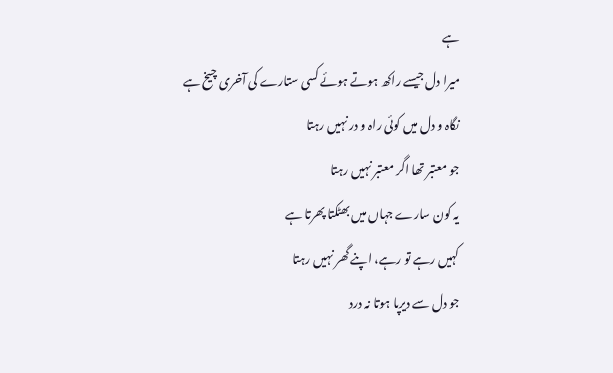ہے
میرا دل جیسے راکھ ہوتے ہوئے کسی ستارے کی آخری چیخ ہے
نگاہ و دل میں کوئی راہ و در نہیں رہتا
جو معتبر تھا اگر معتبر نہیں رہتا
یہ کون سارے جہاں میں بھٹکتا پھرتا ہے
کہیں رہے تو رہے، اپنے گھر نہیں رہتا
جو دل سے دیرپا ہوتا نہ درد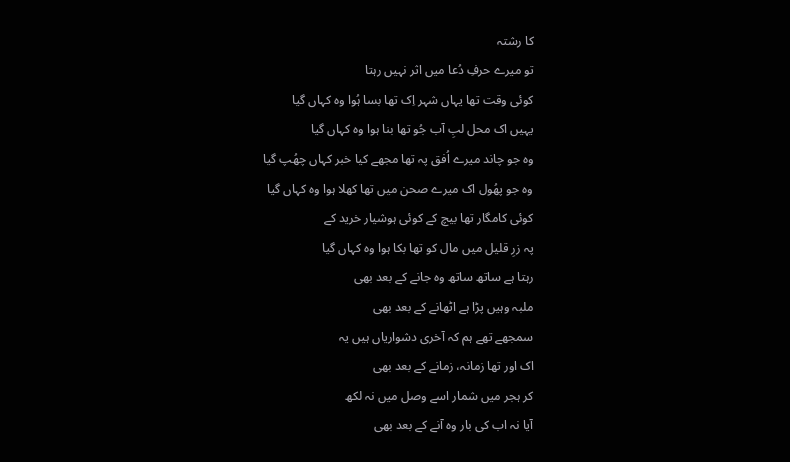کا رشتہ
تو میرے حرفِ دُعا میں اثر نہیں رہتا
کوئی وقت تھا یہاں شہر اِک تھا بسا ہُوا وہ کہاں گیا
یہیں اک محل لبِ آب جُو تھا بنا ہوا وہ کہاں گیا
وہ جو چاند میرے اُفق پہ تھا مجھے کیا خبر کہاں چھُپ گیا
وہ جو پھُول اک میرے صحن میں تھا کھلا ہوا وہ کہاں گیا
کوئی کامگار تھا بیچ کے کوئی ہوشیار خرید کے
پہ زرِ قلیل میں مال کو تھا بکا ہوا وہ کہاں گیا
رہتا ہے ساتھ ساتھ وہ جانے کے بعد بھی
ملبہ وہیں پڑا ہے اٹھانے کے بعد بھی
سمجھے تھے ہم کہ آخری دشواریاں ہیں یہ
اک اور تھا زمانہ، زمانے کے بعد بھی
کر ہجر میں شمار اسے وصل میں نہ لکھ
آیا نہ اب کی بار وہ آنے کے بعد بھی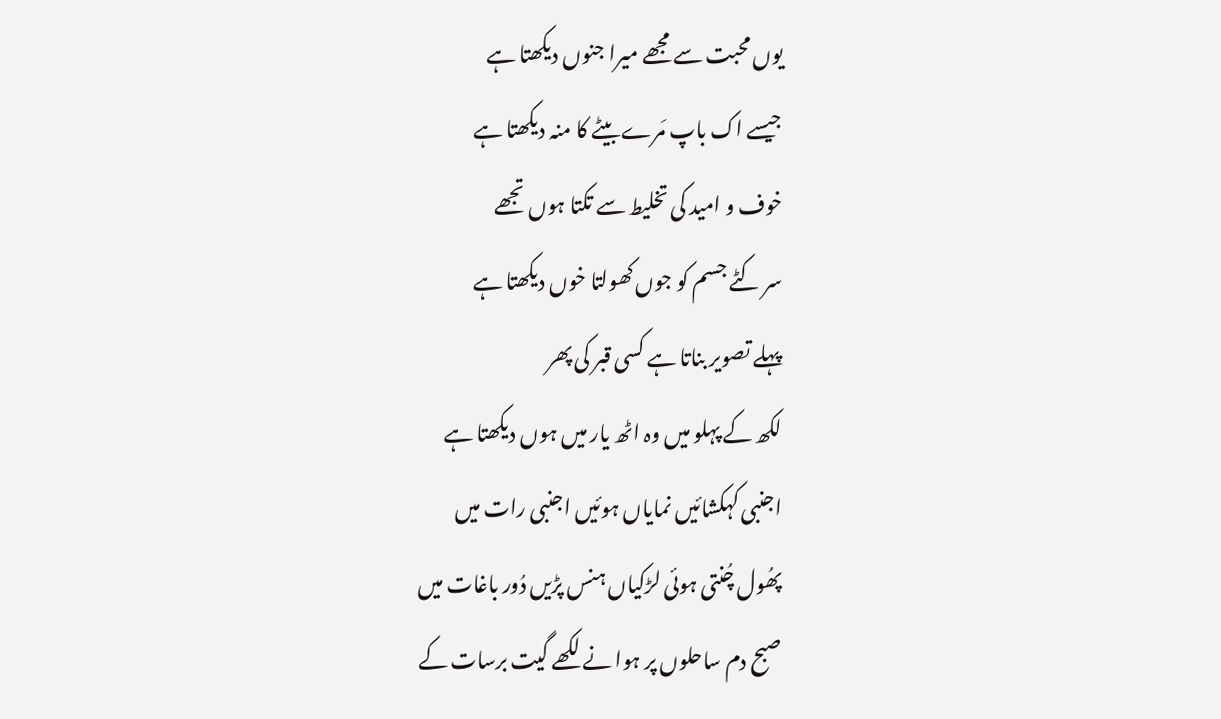یوں محبت سے مجھے میرا جنوں دیکھتا ہے
جیسے اک باپ مَرے بیٹے کا منہ دیکھتا ہے
خوف و امید کی تخلیط سے تکتا ہوں تجھے
سر کٹے جسم کو جوں کھولتا خوں دیکھتا ہے
پہلے تصویر بناتا ہے کسی قبر کی پھر
لکھ کے پہلو میں وہ اٹھ یار میں ہوں دیکھتا ہے
اجنبی کہکشائیں نمایاں ہوئیں اجنبی رات میں
پھُول چُنتی ہوئی لڑکیاں ہنس پڑیں دُور باغات میں
صبح دم ساحلوں پر ہوا نے لکھے گیت برسات کے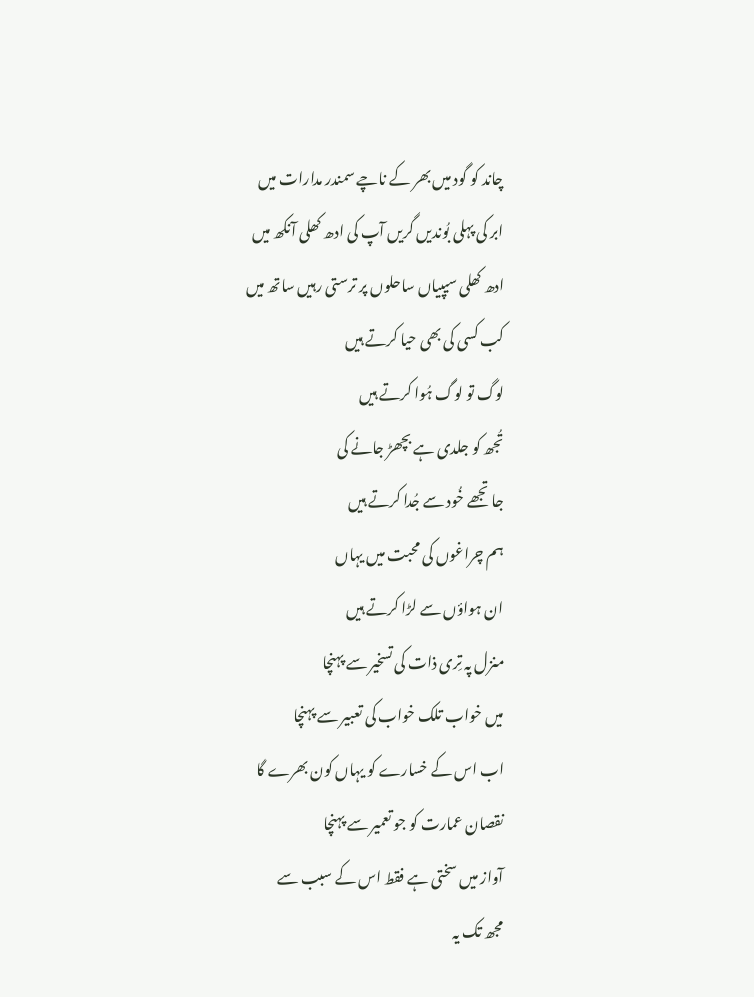چاند کو گود میں بھر کے ناچے سمندر مدارات میں
ابر کی پہلی بُوندیں گریں آپ کی ادھ کھلی آنکھ میں
ادھ کھلی سیپیاں ساحلوں پر ترستی رہیں ساتھ میں
کب کسی کی بھی حیا کرتے ہیں
لوگ تو لوگ ہُوا کرتے ہیں
تُجھ کو جلدی ہے بچھڑ جانے کی
جا تجھے خُود سے جُدا کرتے ہیں
ہم چراغوں کی محبت میں یہاں
ان ہواؤں سے لڑا کرتے ہیں
منزل پہ تِری ذات کی تسخیر سے پہنچا
میں خواب تلک خواب کی تعبیر سے پہنچا
اب اس کے خسارے کو یہاں کون بھرے گا
نقصان عمارت کو جو تعمیر سے پہنچا
آواز میں سختی ہے فقط اس کے سبب سے
مجھ تک یہ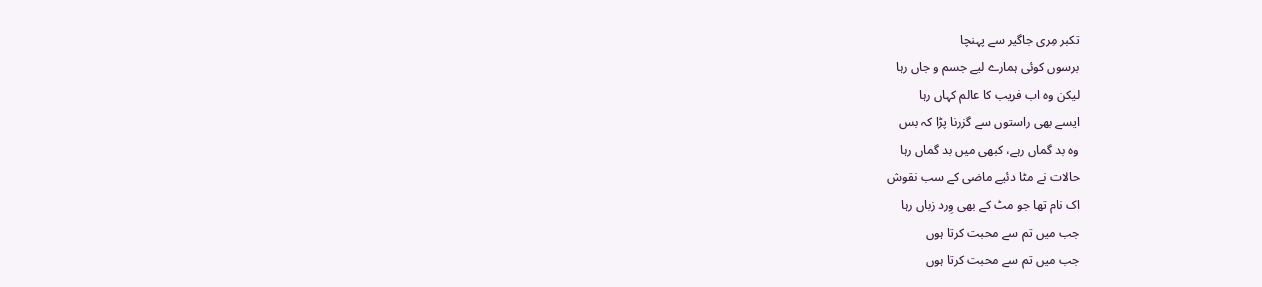تکبر مِری جاگیر سے پہنچا
برسوں کوئی ہمارے لیے جسم و جاں رہا
لیکن وہ اب فریب کا عالم کہاں رہا
ایسے بھی راستوں سے گزرنا پڑا کہ بس
وہ بد گماں رہے، کبھی میں بد گماں رہا
حالات نے مٹا دئیے ماضی کے سب نقوش
اک نام تھا جو مٹ کے بھی وِرد زباں رہا
جب میں تم سے محبت کرتا ہوں
جب میں تم سے محبت کرتا ہوں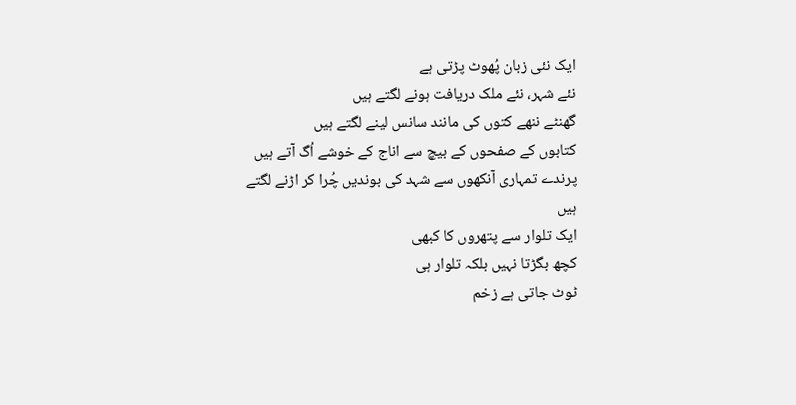ایک نئی زبان پُھوٹ پڑتی ہے
نئے شہر، نئے ملک دریافت ہونے لگتے ہیں
گھنٹے ننھے کتوں کی مانند سانس لینے لگتے ہیں
کتابوں کے صفحوں کے بیچ سے اناج کے خوشے اُگ آتے ہیں
پرندے تمہاری آنکھوں سے شہد کی بوندیں چُرا کر اڑنے لگتے ہیں
ایک تلوار سے پتھروں کا کبھی
کچھ بگڑتا نہیں بلکہ تلوار ہی
ٹوٹ جاتی ہے زخم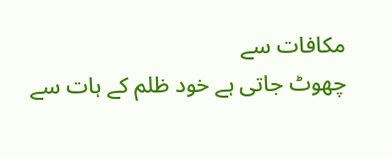مکافات سے
چھوٹ جاتی ہے خود ظلم کے ہات سے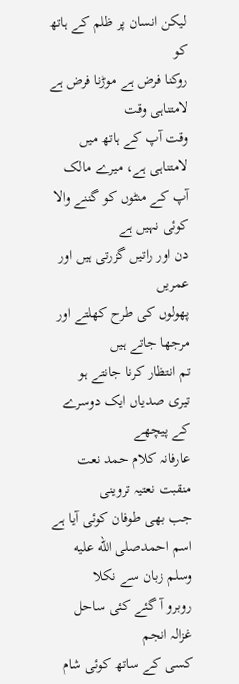لیکن انسان پر ظلم کے ہاتھ کو
روکنا فرض ہے موڑنا فرض ہے
لامتناہی وقت
وقت آپ کے ہاتھ میں لامتناہی ہے، میرے مالک
آپ کے منٹوں کو گننے والا کوئی نہیں ہے
دن اور راتیں گزرتی ہیں اور عمریں
پھولوں کی طرح کھلتے اور مرجھا جاتے ہیں
تم انتظار کرنا جانتے ہو
تیری صدیاں ایک دوسرے کے پیچھے
عارفانہ کلام حمد نعت منقبت نعتیہ تروینی
جب بھی طوفان کوئی آیا ہے
اسم احمدصلى الله عليه وسلم زبان سے نکلا
روبرو آ گئے کئی ساحل
غزالہ انجم
کسی کے ساتھ کوئی شام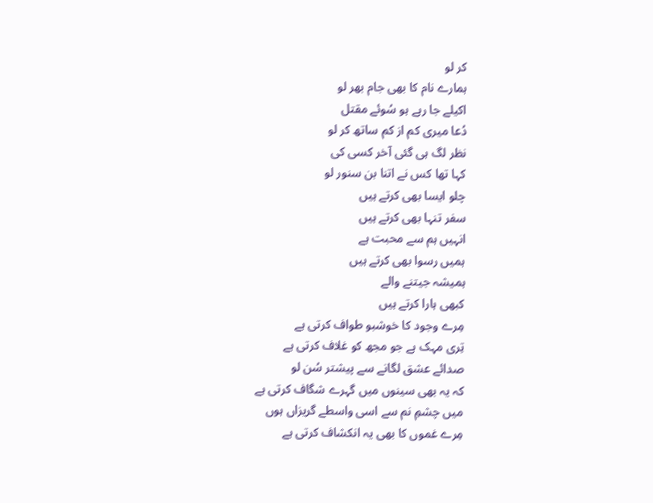کر لو
ہمارے نام کا بھی جام بھر لو
اکیلے جا رہے ہو سُوئے مقتل
دُعا میری کم از کم ساتھ کر لو
نظر لگ ہی گئی آخر کسی کی
کہا تھا کس نے اتنا بن سنور لو
چلو ایسا بھی کرتے ہیں
سفر تنہا بھی کرتے ہیں
انہیں ہم سے محبت ہے
ہمیں رسوا بھی کرتے ہیں
ہمیشہ جیتنے والے
کبھی ہارا کرتے ہیں
مِرے وجود کا خوشبو طواف کرتی ہے
تِری مہک ہے جو مجھ کو غلاف کرتی ہے
صدائے عشق لگانے سے پیشتر سُن لو
کہ یہ بھی سینوں میں گہرے شگاف کرتی ہے
میں چشمِ نم سے اسی واسطے گریزاں ہوں
مِرے غموں کا بھی یہ انکشاف کرتی ہے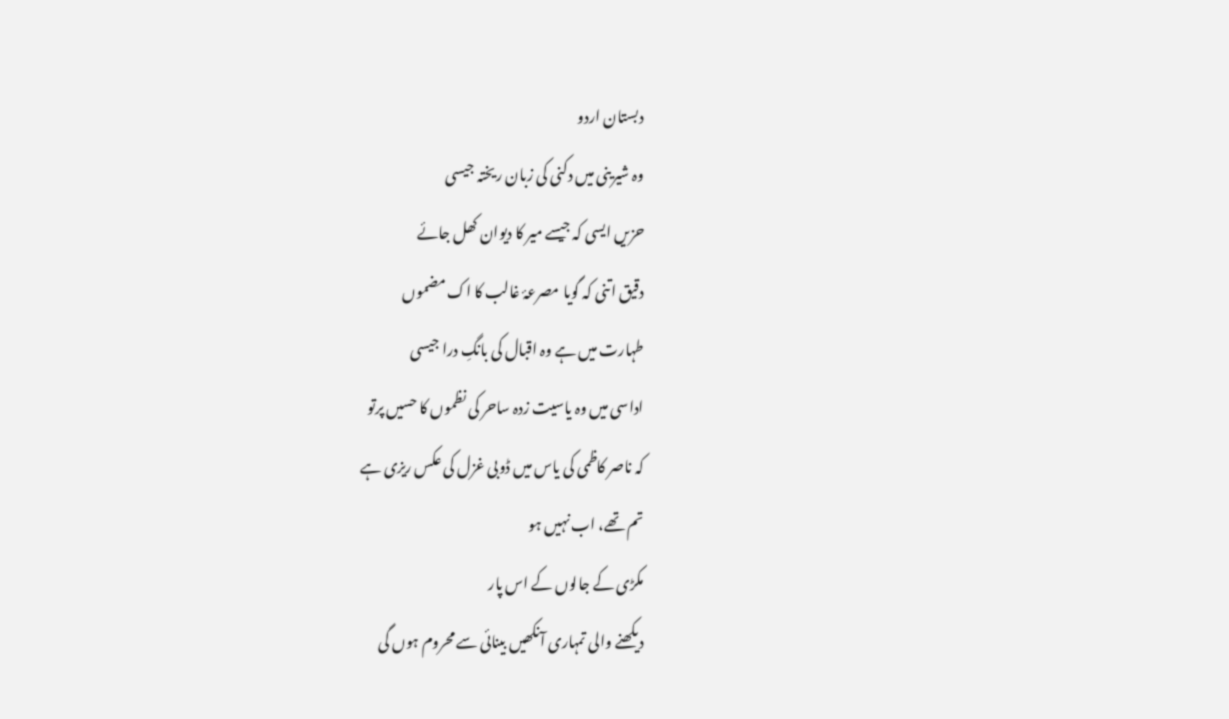دبستان اردو
وہ شیرینی میں دکنی کی زبان ریختہ جیسی
حزیں ایسی کہ جیسے میر کا دیوان کھل جائے
دقیق اتنی کہ گویا مصرعۂ غالب کا اک مضموں
طہارت میں ہے وہ اقبال کی بانگِ درا جیسی
اداسی میں وہ یاسیت زدہ ساحر کی نظموں کا حسیں پرتو
کہ ناصر کاظمی کی یاس میں ڈوبی غزل کی عکس ریزی ہے
تم تھے، اب نہیں ہو
مکڑی کے جالوں کے اس پار
دیکھنے والی تمہاری آنکھیں بینائی سے محروم ہوں گی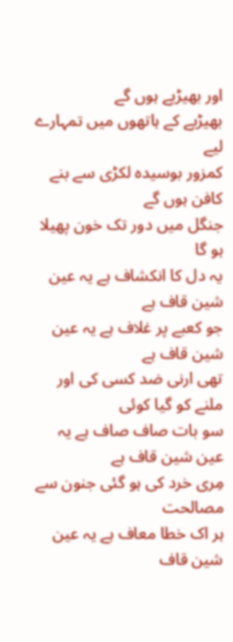اور بھیڑیے ہوں گے
بھیڑیے کے ہاتھوں میں تمہارے لیے
کمزور بوسیدہ لکڑی سے بنے کافن ہوں گے
جنگل میں دور تک خون پھیلا ہو گا
یہ دل کا انکشاف ہے یہ عین شین قاف ہے
جو کعبے پر غلاف ہے یہ عین شین قاف ہے
تھی ارنی ضد کسی کی اور ملنے کو گیا کوئی
سو بات صاف صاف ہے یہ عین شین قاف ہے
مِری خرد کی ہو گئی جنون سے مصالحت
ہر اک خطا معاف ہے یہ عین شین قاف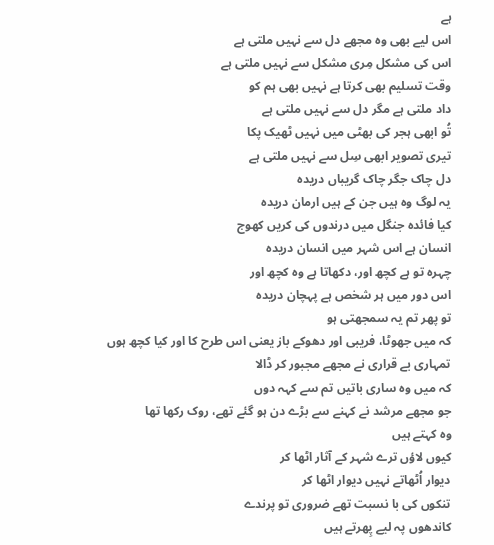ہے
اس لیے بھی وه مجھے دل سے نہیں ملتی ہے
اس کی مشکل مِری مشکل سے نہیں ملتی ہے
وقت تسلیم بھی کرتا ہے نہیں بھی ہم کو
داد ملتی ہے مگر دل سے نہیں ملتی ہے
تُو ابھی ہجر کی بھٹی میں نہیں ٹھیک پکا
تیری تصویر ابھی سِل سے نہیں ملتی ہے
دل چاک جگر چاک گریباں دریدہ
یہ لوگ وہ ہیں جن کے ہیں ارمان دریدہ
کیا فائدہ جنگل میں درندوں کی کریں کھوج
انسان ہے اس شہر میں انسان دریدہ
چہرہ تو ہے کچھ اور، دکھاتا ہے وہ کچھ اور
اس دور میں ہر شخص ہے پہچان دریدہ
تو پهر تم یہ سمجهتی ہو
کہ میں جهوٹا، فریبی اور دهوکے باز یعنی اس طرح کا اور کیا کچھ ہوں
تمہاری بے قراری نے مجهے مجبور کر ڈالا
کہ میں وہ ساری باتیں تم سے کہہ دوں
جو مجهے مرشد نے کہنے سے بڑے دن ہو گئے تهے، روک رکها تها
وہ کہتے ہیں
کیوں لاؤں ترے شہر کے آثار اٹھا کر
دیوار اُٹھاتے نہیں دیوار اٹھا کر
تنکوں کی با نسبت تھے ضروری تو پرندے
کاندھوں پہ لیے پِھرتے ہیں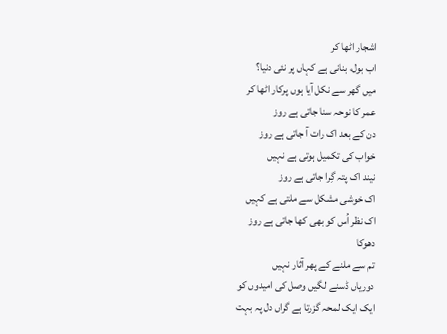اشجار اٹھا کر
اب بول، بنانی ہے کہاں پر نئی دنیا؟
میں گھر سے نکل آیا ہوں پرکار اٹھا کر
عمر کا نوحہ سنا جاتی ہے روز
دن کے بعد اک رات آ جاتی ہے روز
خواب کی تکمیل ہوتی ہے نہیں
نیند اک پتہ گِرا جاتی ہے روز
اک خوشی مشکل سے ملتی ہے کہیں
اک نظر اُس کو بھی کھا جاتی ہے روز
دھوکا
تم سے ملنے کے پھر آثار نہیں
دوریاں ڈسنے لگیں وصل کی امیدوں کو
ایک ایک لمحہ گزرتا ہے گراں دل پہ بہت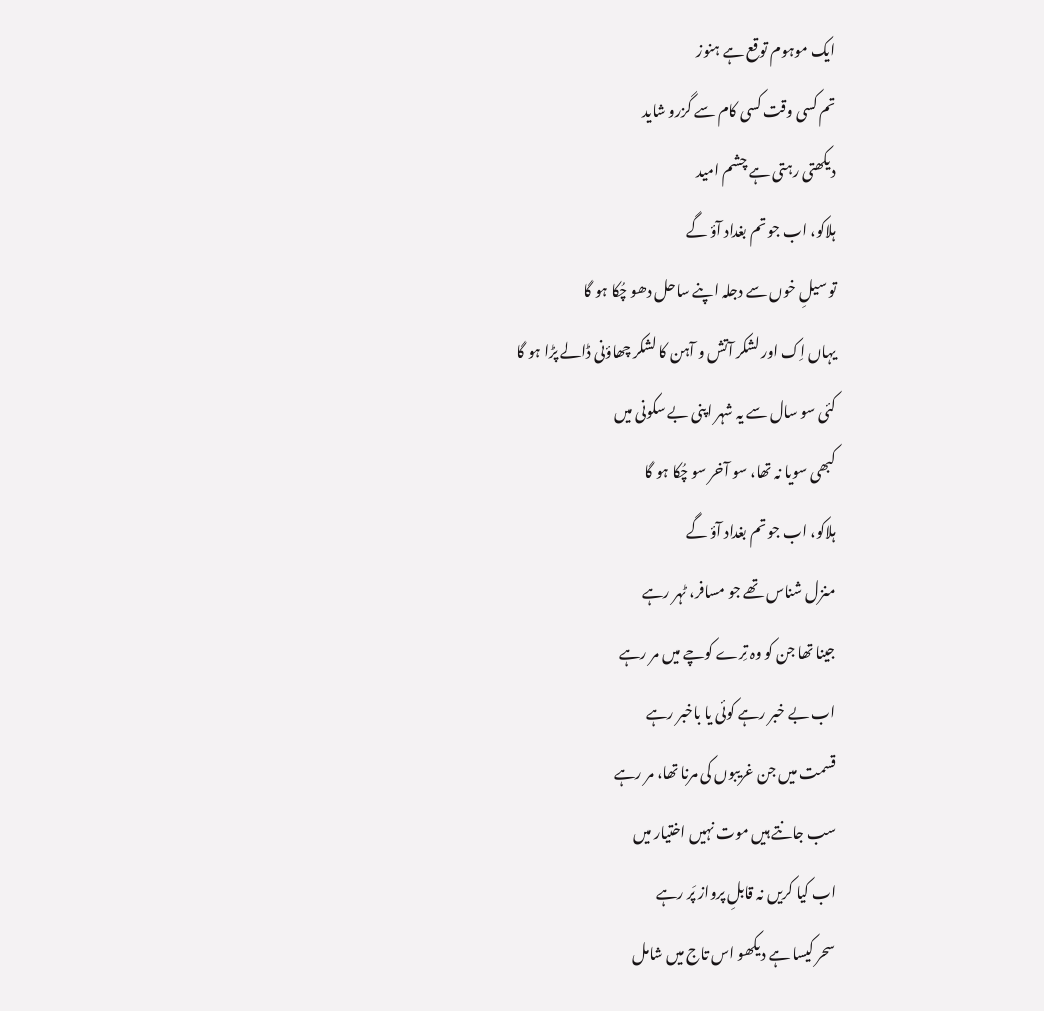ایک موہوم توقع ہے ہنوز
تم کسی وقت کسی کام سے گزرو شاید
دیکھتی رہتی ہے چشم امید
ہلاکو، اب جو تم بغداد آؤ گے
تو سیلِ خوں سے دجلہ اپنے ساحل دھو چُکا ہو گا
یہاں اِک اور لشکر آتش و آہن کا لشکر چھاؤنی ڈالے پڑا ہو گا
کئی سو سال سے یہ شہر اپنی بے سکونی میں
کبھی سویا نہ تھا، سو آخر سو چُکا ہو گا
ہلاکو، اب جو تم بغداد آؤ گے
منزل شناس تھے جو مسافر، ٹہر رہے
جینا تھا جن کو وہ تِرے کوچے میں مر رہے
اب بے خبر رہے کوئی یا باخبر رہے
قسمت میں جن غریبوں کی مرنا تھا، مر رہے
سب جانتے ہیں موت نہیں اختیار میں
اب کیا کریں نہ قابلِ پرواز پَر رہے
سحر کیسا ہے دیکھو اس تاج میں شامل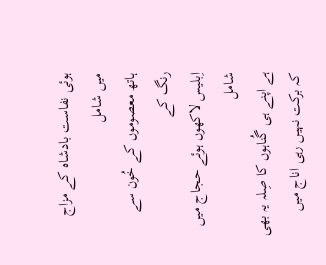ہوئی نفاست بادشاہ کے مزاج میں شامل
ہاتھ معصوموں کے خُون سے رنگ کے
اِبلیس لاکھوں ہوئے حجاج میں شامل
ہے اپنے ہی گُناہوں کا صِلہ یہ بھی
کہ برکت نہیں رہی اناج میں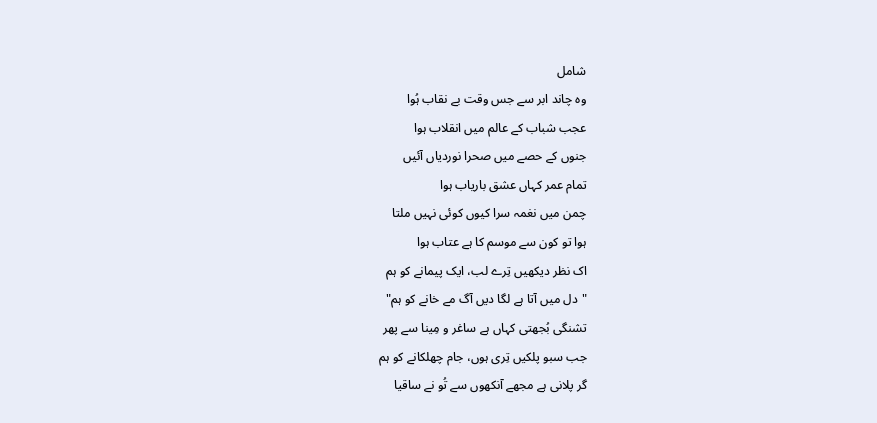شامل
وہ چاند ابر سے جس وقت بے نقاب ہُوا
عجب شباب کے عالم میں انقلاب ہوا
جنوں کے حصے میں صحرا نوردیاں آئیں
تمام عمر کہاں عشق باریاب ہوا
چمن میں نغمہ سرا کیوں کوئی نہیں ملتا
ہوا تو کون سے موسم کا ہے عتاب ہوا
اک نظر دیکھیں تِرے لب، ایک پیمانے کو ہم
"دل میں آتا ہے لگا دیں آگ مے خانے کو ہم"
تشنگی بُجھتی کہاں ہے ساغر و مِینا سے پھر
جب سبو پلکیں تِری ہوں، جام چھلکانے کو ہم
گر پلانی ہے مجھے آنکھوں سے تُو نے ساقیا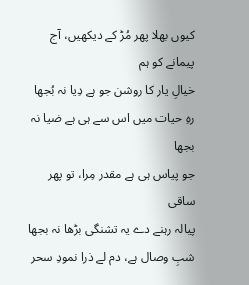کیوں بھلا پھر مُڑ کے دیکھیں، آج پیمانے کو ہم
خیالِ یار کا روشن جو ہے دِیا نہ بُجھا
رہِ حیات میں اس سے ہی ہے ضیا نہ بجھا
جو پیاس ہی ہے مقدر مِرا، تو پھر ساقی
پیالہ رہنے دے یہ تشنگی بڑھا نہ بجھا
شبِ وصال ہے، دم لے ذرا نمودِ سحر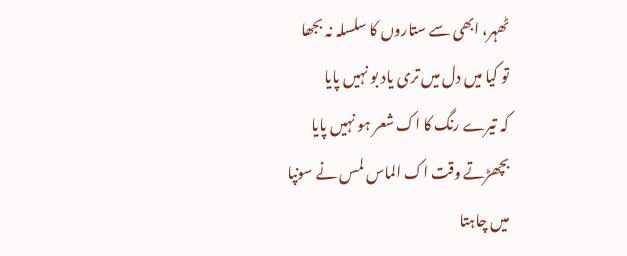ٹھہر، ابھی سے ستاروں کا سلسلہ نہ بجھا
تو کیا میں دل میں تری یاد بو نہیں پایا
کہ تیرے رنگ کا اک شعر ہو نہیں پایا
بچھڑتے وقت اک الماس لمس نے سونپا
میں چاہتا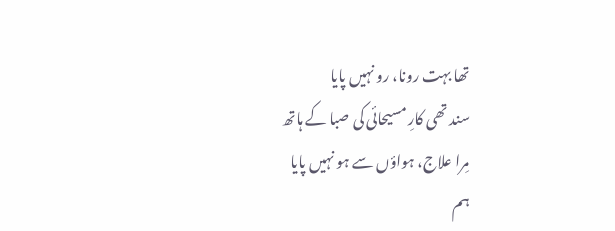تھا بہت رونا، رو نہیں پایا
سند تھی کارِ مسیحائی کی صبا کے ہاتھ
مِرا علاج، ہواؤں سے ہو نہیں پایا
ہم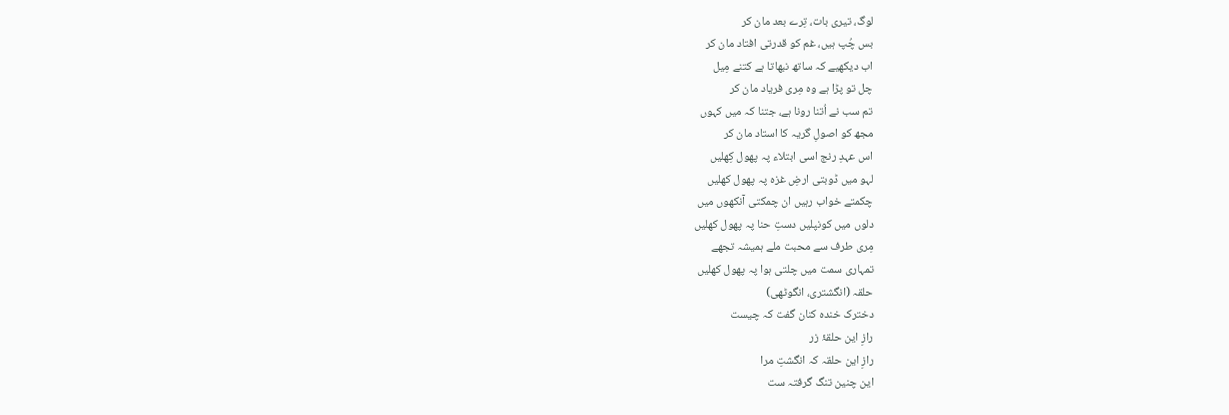لوگ، تیری بات، تِرے بعد مان کر
بس چُپ ہیں، غم کو قدرتی افتاد مان کر
اب دیکھیے کہ ساتھ نبھاتا ہے کتنے مِیل
چل تو پڑا ہے وہ مِری فریاد مان کر
تم سب نے اُتنا رونا ہے، جتنا کہ میں کہوں
مجھ کو اصولِ گریہ کا استاد مان کر
اس عہدِ رنج اسی ابتلاء پہ پھول کِھلیں
لہو میں ڈوبتی ارضِ غزہ پہ پھول کھلیں
چکمتے خواب رہیں ان چمکتی آنکھوں میں
دلوں میں کونپلیں دستِ حنا پہ پھول کھلیں
مِری طرف سے محبت ملے ہمیشہ تجھے
تمہاری سمت میں چلتی ہوا پہ پھول کھلیں
حلقہ (انگشتری، انگوٹھی)
دخترک خنده کنان گفت کہ چیست
رازِ این حلقۂ زر
رازِ این حلقہ کہ انگشتِ مرا
این چنین تنگ گرفتہ ست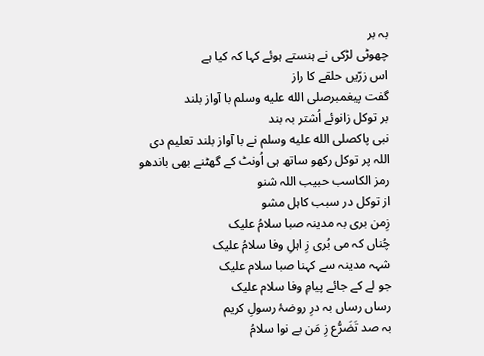بہ بر
چھوٹی لڑکی نے ہنستے ہوئے کہا کہ کیا ہے
اس زرّیں حلقے کا راز
گفت پیغمبرصلى الله عليه وسلم با آواز بلند
بر توکل زانوئے اُشتر بہ بند
نبی پاکصلى الله عليه وسلم نے با آواز بلند تعلیم دی
اللہ پر توکل رکھو ساتھ ہی اُونٹ کے گھٹنے بھی باندھو
رمز الکاسب حبیب اللہ شنو
از توکل در سبب کاہل مشو
زِمن بری بہ مدینہ صبا سلامُ علیک
چُناں کہ می بُری زِ اہلِ وفا سلامُ علیک
شہہ مدینہ سے کہنا صبا سلام علیک
جو لے کے جائے پیامِ وفا سلام علیک
رساں رساں بہ درِ روضۂ رسولِ کریم
بہ صد تَضَرُّع زِ مَن بے نوا سلامُ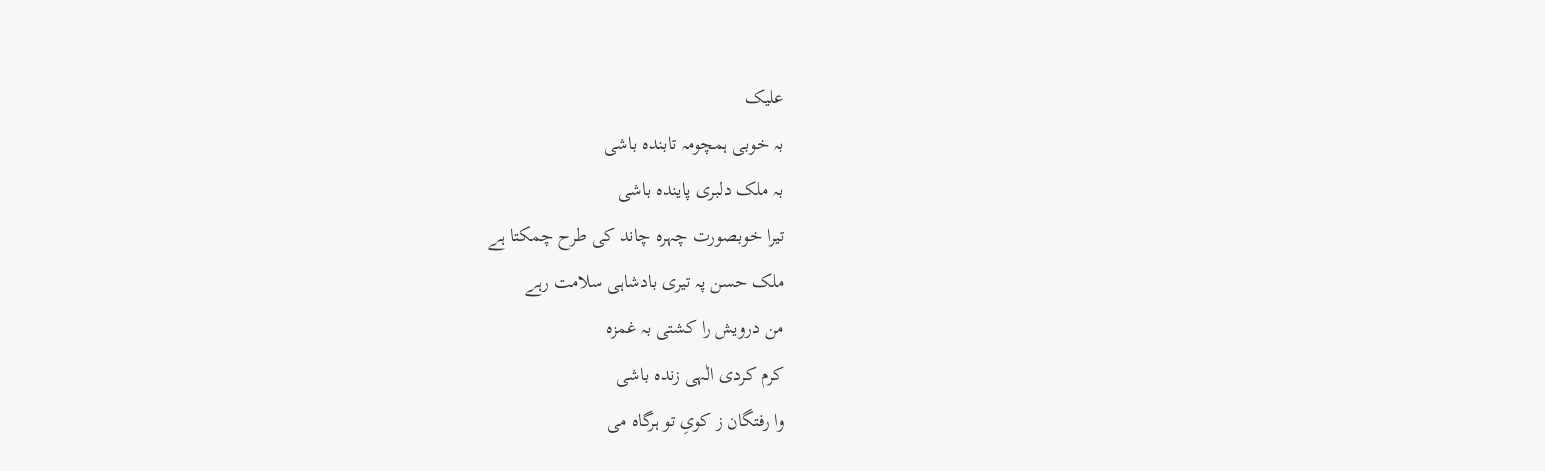علیک
بہ خوبی ہمچومہ تابندہ باشی
بہ ملک دلبری پاینده باشی
تیرا خوبصورت چہرہ چاند کی طرح چمکتا ہے
ملک حسن پہ تیری بادشاہی سلامت رہے
من درویش را کشتی بہ غمزہ
کرم کردى الٰہی زندہ باشی
وا رفتگان ز کویِ تو ہرگاه می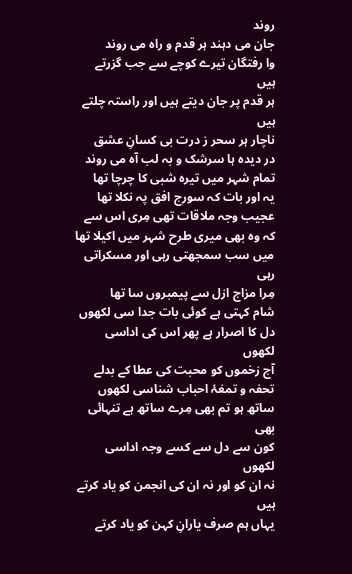روند
جان می دہند ہر قدم و راه می روند
وا رفتگان تیرے کوچے سے جب گزرتے ہیں
ہر قدم پر جان دیتے ہیں اور راستہ چلتے ہیں
ناچار ہر سحر ز درت بی کسانِ عشق
در دیده ہا سرشک و بہ لب آه می روند
تمام شہر میں تیرہ شبی کا چرچا تھا
یہ اور بات کہ سورج افق پہ نکلا تھا
عجیب وجہ ملاقات تھی مِری اس سے
کہ وہ بھی میری طرح شہر میں اکیلا تھا
میں سب سمجھتی رہی اور مسکراتی رہی
مِرا مزاج ازل سے پیمبروں سا تھا
شام کہتی ہے کوئی بات جدا سی لکھوں
دل کا اصرار ہے پھر اس کی اداسی لکھوں
آج زخموں کو محبت کی عطا کے بدلے
تحفہ و تمغۂ احباب شناسی لکھوں
ساتھ ہو تم بھی مِرے ساتھ ہے تنہائی بھی
کون سے دل سے کسے وجہ اداسی لکھوں
نہ ان کو اور نہ ان کی انجمن کو یاد کرتے ہیں
یہاں ہم صرف یارانِ کہن کو یاد کرتے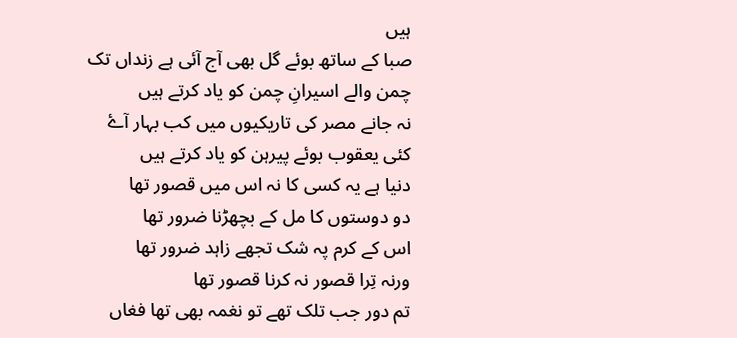ہیں
صبا کے ساتھ بوئے گل بھی آج آئی ہے زنداں تک
چمن والے اسیرانِ چمن کو یاد کرتے ہیں
نہ جانے مصر کی تاریکیوں میں کب بہار آۓ
کئی یعقوب بوئے پیرہن کو یاد کرتے ہیں
دنیا ہے یہ کسی کا نہ اس میں قصور تھا
دو دوستوں کا مل کے بچھڑنا ضرور تھا
اس کے کرم پہ شک تجھے زاہد ضرور تھا
ورنہ تِرا قصور نہ کرنا قصور تھا
تم دور جب تلک تھے تو نغمہ بھی تھا فغاں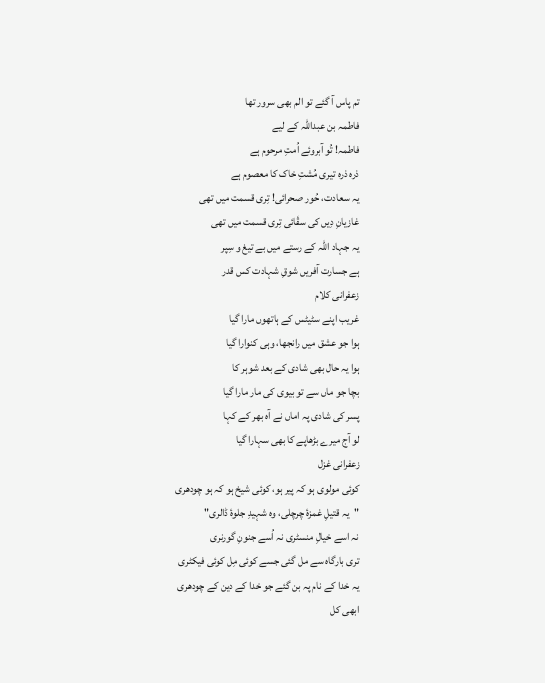تم پاس آ گئے تو الم بھی سرور تھا
فاطمہ بن عبداللہ کے لیے
فاطمہ! تُو آبروئے اُمتِ مرحوم ہے
ذرہ ذرہ تيری مُشتِ خاک کا معصوم ہے
يہ سعادت، حُور صحرائی! تِری قسمت ميں تھی
غازيانِ دِيں کی سقٗائی تِری قسمت ميں تھی
يہ جہاد اللہ کے رستے ميں بے تيغ و سِپر
ہے جسارت آفريں شوقِ شہادت کس قدر
زعفرانی کلام
غریب اپنے سٹیٹس کے ہاتھوں مارا گیا
ہوا جو عشق میں رانجھا، وہی کنوارا گیا
ہوا یہ حال بھی شادی کے بعد شوہر کا
بچا جو ماں سے تو بیوی کی مار مارا گیا
پسر کی شادی پہ اماں نے آہ بھر کے کہا
لو آج میرے بڑھاپے کا بھی سہارا گیا
زعفرانی غزل
کوئی مولوی ہو کہ پیر ہو، کوئی شیخ ہو کہ ہو چودھری
"یہ قتیلِ غمزۂ چرچلی، وہ شہیدِ جلوۂ ڈالری"
نہ اسے خیالِ منسٹری نہ اُسے جنونِ گورنری
تری بارگاہ سے مل گئی جسے کوئی مِل کوئی فیکٹری
یہ خدا کے نام پہ بن گئے جو خدا کے دین کے چودھری
ابھی کل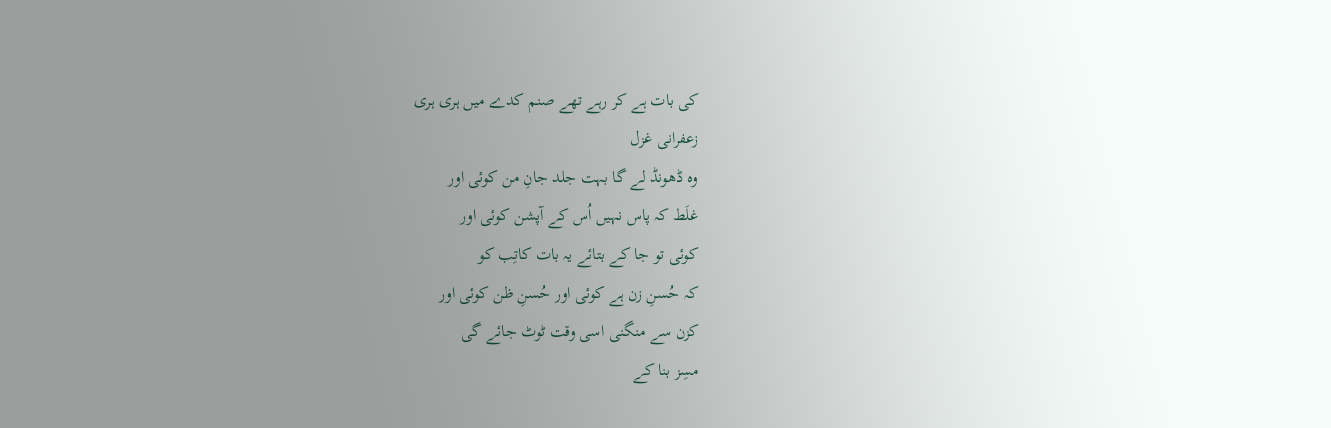کی بات ہے کر رہے تھے صنم کدے میں ہری ہری
زعفرانی غزل
وه ڈهونڈ لے گا بہت جلد جانِ من کوئی اور
غلَط کہ پاس نہیں اُس کے آپشن کوئی اور
کوئی تو جا کے بتائے یہ بات کاتِب کو
کہ حُسنِ زن ہے کوئی اور حُسنِ ظن کوئی اور
کزن سے منگنی اسی وقت ٹوٹ جائے گی
مسِز بنا کے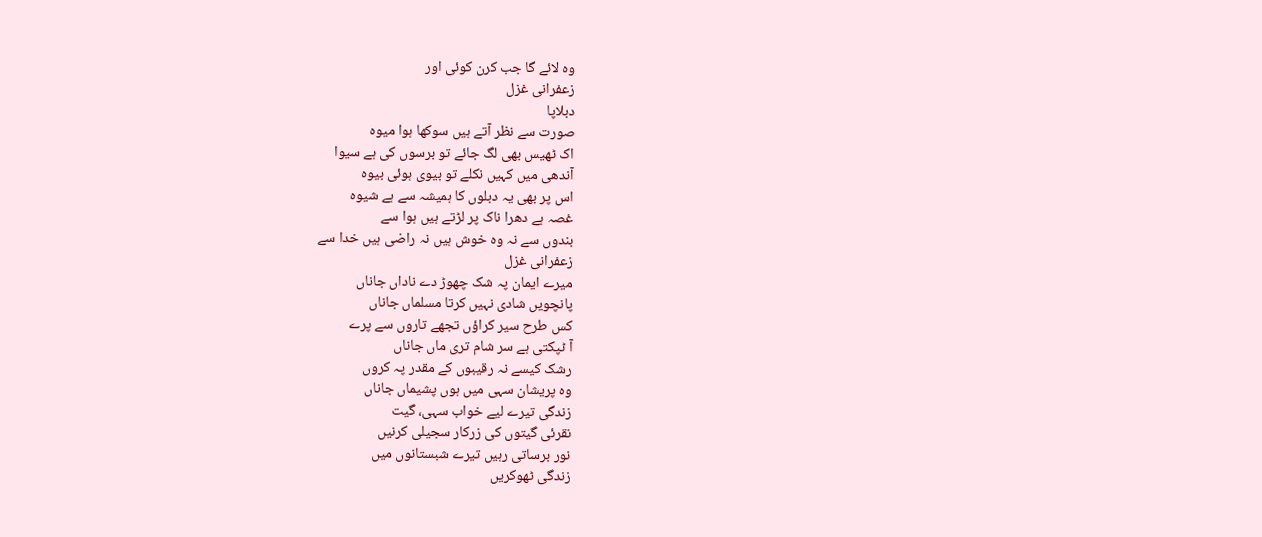وہ لائے گا جب کرن کوئی اور
زعفرانی غزل
دبلاپا
صورت سے نظر آتے ہیں سوکھا ہوا میوہ
اک ٹھیس بھی لگ جائے تو برسوں کی ہے سیوا
آندھی میں کہیں نکلے تو بیوی ہوئی بیوہ
اس پر بھی یہ دبلوں کا ہمیشہ سے ہے شیوہ
غصہ ہے دھرا ناک پر لڑتے ہیں ہوا سے
بندوں سے نہ وہ خوش ہیں نہ راضی ہیں خدا سے
زعفرانی غزل
میرے ایمان پہ شک چھوڑ دے ناداں جاناں
پانچویں شادی نہیں کرتا مسلماں جاناں
کس طرح سیر کراؤں تجھے تاروں سے پرے
آ ٹپکتی ہے سر شام تری ماں جاناں
رشک کیسے نہ رقیبوں کے مقدر پہ کروں
وه پریشان سہی میں ہوں پشیماں جاناں
زندگی تیرے لیے خواب سہی، گیت
نقرئی گیتوں کی زرکار سجیلی کرنیں
نور برساتی رہیں تیرے شبستانوں میں
زندگی ٹھوکریں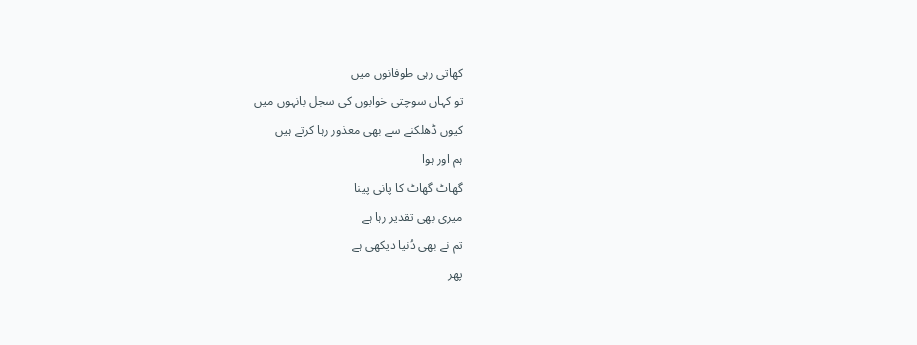کھاتی رہی طوفانوں میں
تو کہاں سوچتی خوابوں کی سجل بانہوں میں
کیوں ڈھلکنے سے بھی معذور رہا کرتے ہیں
ہم اور ہوا
گھاٹ گھاٹ کا پانی پینا
میری بھی تقدیر رہا ہے
تم نے بھی دُنیا دیکھی ہے
پھر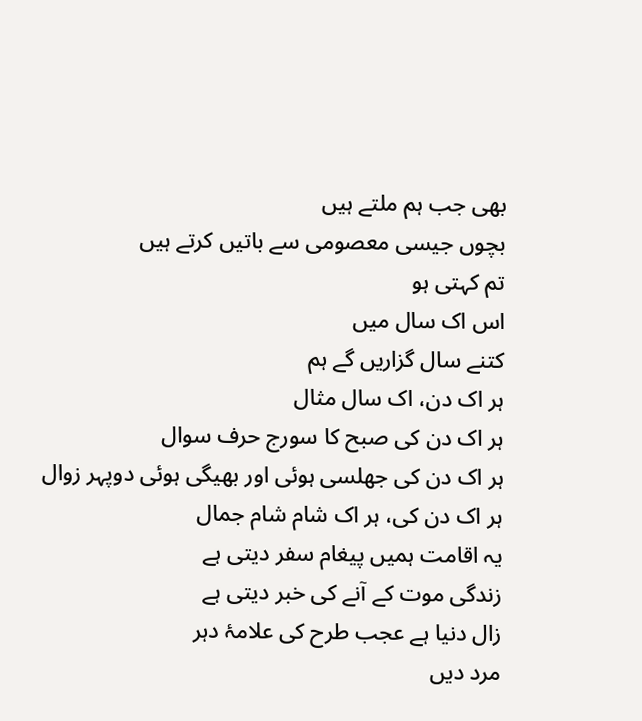بھی جب ہم ملتے ہیں
بچوں جیسی معصومی سے باتیں کرتے ہیں
تم کہتی ہو
اس اک سال میں
کتنے سال گزاریں گے ہم
ہر اک دن، اک سال مثال
ہر اک دن کی صبح کا سورج حرف سوال
ہر اک دن کی جھلسی ہوئی اور بھیگی ہوئی دوپہر زوال
ہر اک دن کی، ہر اک شام شام جمال
یہ اقامت ہمیں پیغام سفر دیتی ہے
زندگی موت کے آنے کی خبر دیتی ہے
زال دنیا ہے عجب طرح کی علامۂ دہر
مرد دیں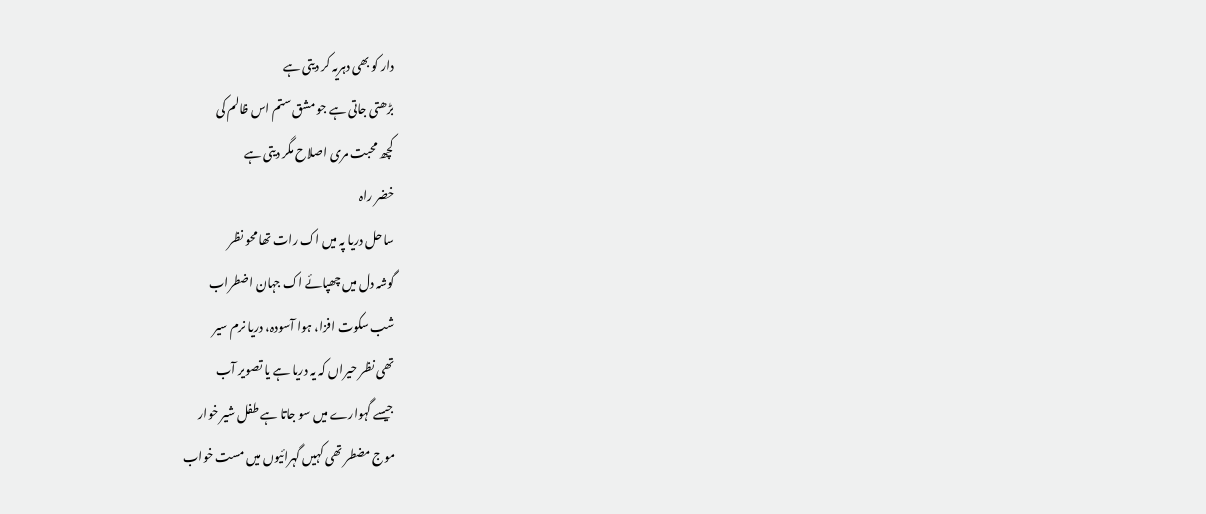دار کو بھی دہریہ کر دیتی ہے
بڑھتی جاتی ہے جو مشق ستم اس ظالم کی
کچھ محبت مری اصلاح مگر دیتی ہے
خضر راہ
ساحل دريا پہ ميں اک رات تھا محو نظر
گوشہ دل ميں چھپائے اک جہان اضطراب
شب سکوت افزا، ہوا آسودہ، دريا نرم سير
تھی نظر حيراں کہ يہ دريا ہے يا تصوير آب
جيسے گہوارے ميں سو جاتا ہے طفل شير خوار
موج مضطر تھی کہيں گہرائيوں ميں مست خواب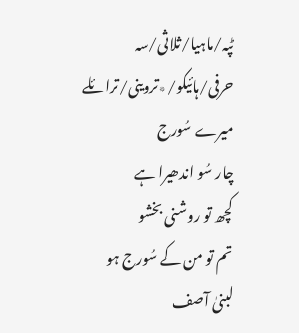ٹپہ/ماہیا/ثلاثی/سہ حرفی/ہائیکو/٭تروینی/ترائلے
میرے سُورج
چار سُو اندھیرا ہے
کچھ تو روشنی بخشو
تم تو من کے سُورج ہو
لبنیٰ آصف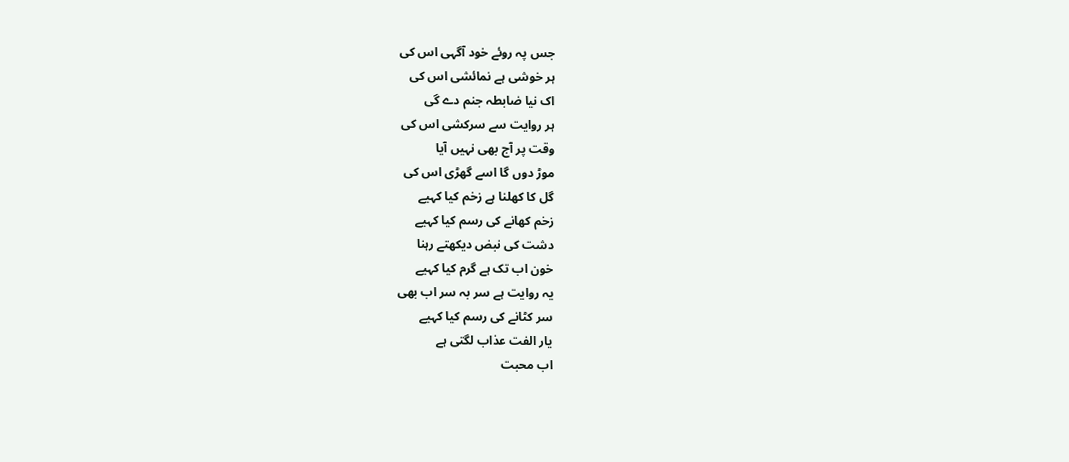جس پہ روئے خود آگہی اس کی
ہر خوشی ہے نمائشی اس کی
اک نیا ضابطہ جنم دے گی
ہر روایت سے سرکشی اس کی
وقت پر آج بھی نہیں آیا
موڑ دوں گا اسے گھڑی اس کی
گل کا کھلنا ہے زخم کیا کہیے
زخم کھانے کی رسم کیا کہیے
دشت کی نبض دیکھتے رہنا
خون اب تک ہے گرم کیا کہیے
یہ روایت ہے سر بہ سر اب بھی
سر کٹانے کی رسم کیا کہیے
یار الفت عذاب لگتی ہے
اب محبت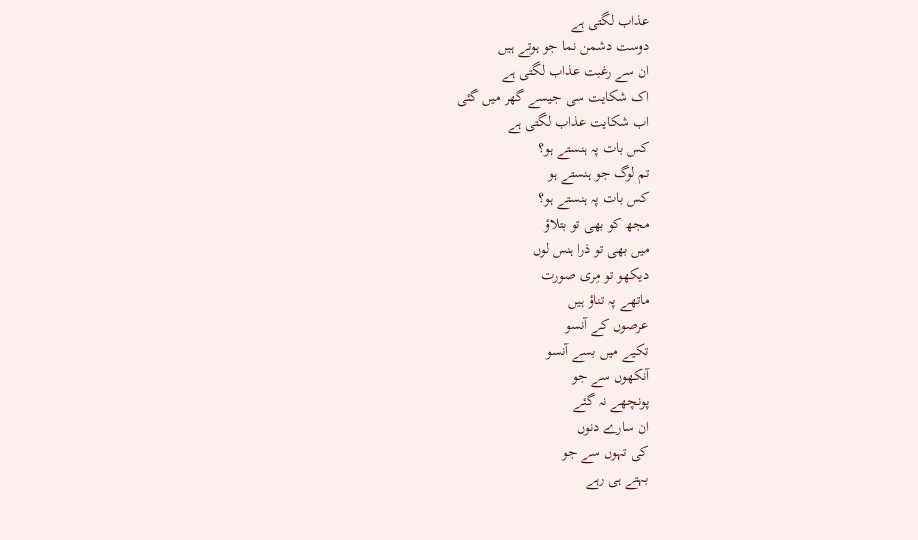عذاب لگتی ہے
دوست دشمن نما جو ہوتے ہیں
ان سے رغبت عذاب لگتی ہے
اک شکایت سی جیسے گھر میں گئی
اب شکایت عذاب لگتی ہے
کس بات پہ ہنستے ہو؟
تم لوگ جو ہنستے ہو
کس بات پہ ہنستے ہو؟
مجھ کو بھی تو بتلاؤ
میں بھی تو ذرا ہنس لوں
دیکھو تو مِری صورت
ماتھے پہ تناؤ ہیں
عرصوں کے آنسو
تکیے میں بسے آنسو
آنکھوں سے جو
پونچھے نہ گئے
ان سارے دنوں
کی تہوں سے جو
بہتے ہی رہے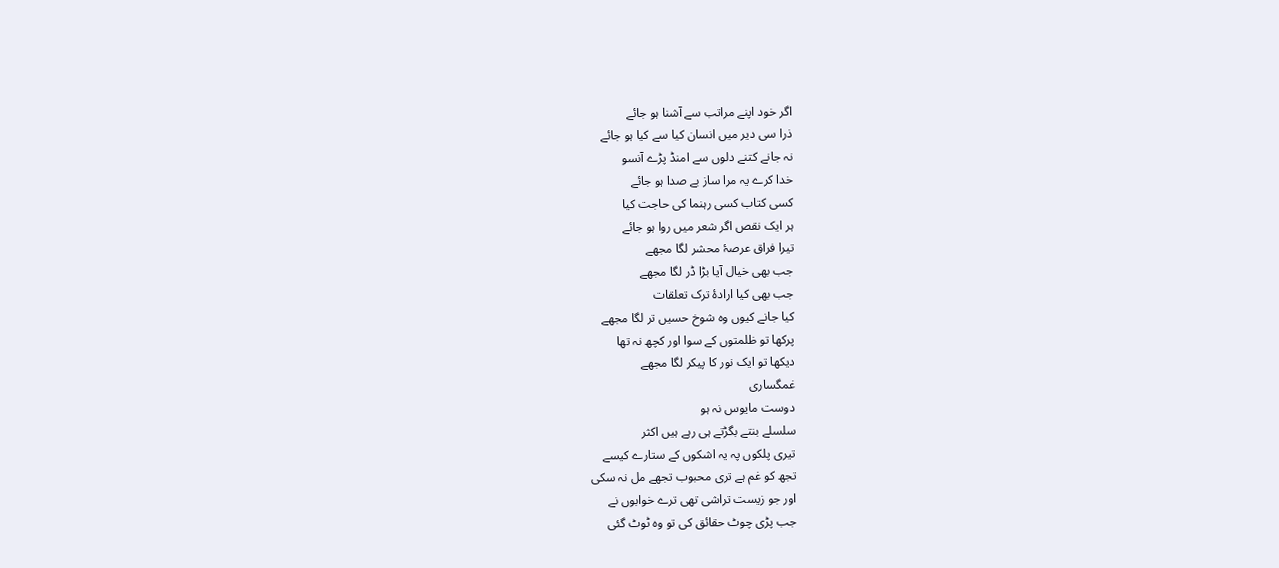اگر خود اپنے مراتب سے آشنا ہو جائے
ذرا سی دیر میں انسان کیا سے کیا ہو جائے
نہ جانے کتنے دلوں سے امنڈ پڑے آنسو
خدا کرے یہ مرا ساز بے صدا ہو جائے
کسی کتاب کسی رہنما کی حاجت کیا
ہر ایک نقص اگر شعر میں روا ہو جائے
تیرا فراق عرصۂ محشر لگا مجھے
جب بھی خیال آیا بڑا ڈر لگا مجھے
جب بھی کیا ارادۂ ترک تعلقات
کیا جانے کیوں وہ شوخ حسیں تر لگا مجھے
پرکھا تو ظلمتوں کے سوا اور کچھ نہ تھا
دیکھا تو ایک نور کا پیکر لگا مجھے
غمگساری
دوست مایوس نہ ہو
سلسلے بنتے بگڑتے ہی رہے ہیں اکثر
تیری پلکوں پہ یہ اشکوں کے ستارے کیسے
تجھ کو غم ہے تری محبوب تجھے مل نہ سکی
اور جو زیست تراشی تھی ترے خوابوں نے
جب پڑی چوٹ حقائق کی تو وہ ٹوٹ گئی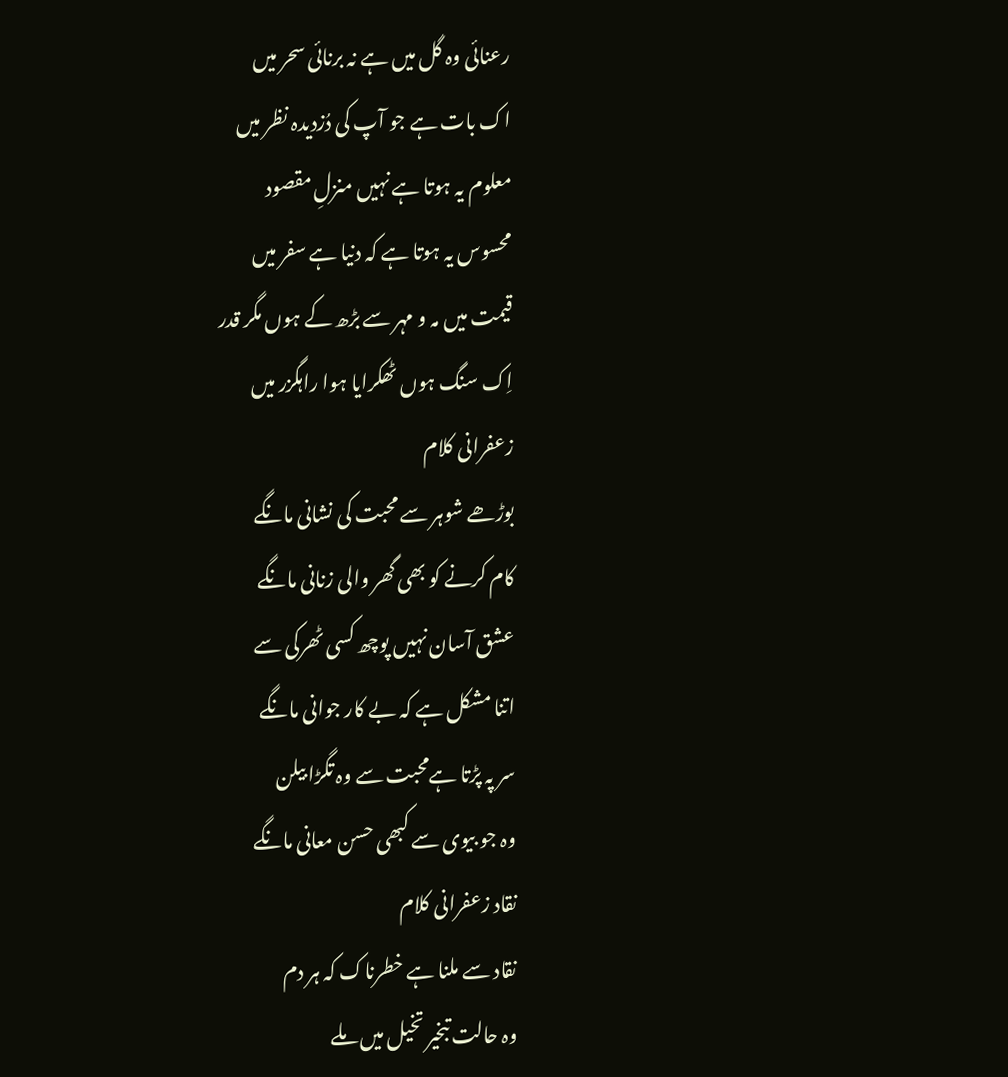رعنائی وہ گل میں ہے نہ برنائی سحر میں
اک بات ہے جو آپ کی دُزدیدہ نظر میں
معلوم یہ ہوتا ہے نہیں منزلِ مقصود
محسوس یہ ہوتا ہے کہ دنیا ہے سفر میں
قیمت میں مہ و مہر سے بڑھ کے ہوں مگر قدر
اِک سنگ ہوں ٹھکرایا ہوا راہگزر میں
زعفرانی کلام
بوڑھے شوہر سے محبت کی نشانی مانگے
کام کرنے کو بھی گھر والی زنانی مانگے
عشق آسان نہیں پوچھ کسی ٹھرکی سے
اتنا مشکل ہے کہ بے کار جوانی مانگے
سر پہ پڑتا ہےمحبت سے وہ تگڑا بیلن
وہ جو بیوی سے کبھی حسن معانی مانگے
نقاد زعفرانی کلام
نقاد سے ملنا ہے خطرناک کہ ہر دم
وہ حالت تبخیر تخیل میں ملے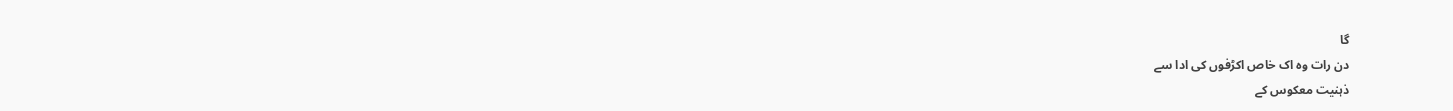گا
دن رات وہ اک خاص اکڑفوں کی ادا سے
ذہنیت معکوس کے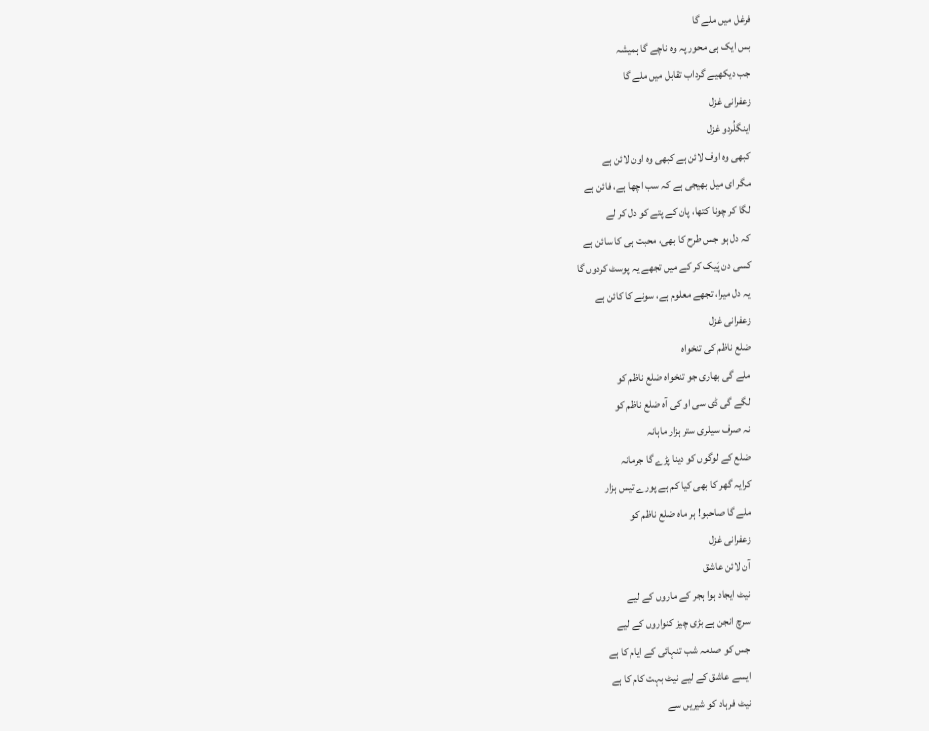فرغل میں ملے گا
بس ایک ہی محور پہ وہ ناچے گا ہمیشہ
جب دیکھیے گرداب تقابل میں ملے گا
زعفرانی غزل
اینگلُردو غزل
کبھی وہ اوف لائن ہے کبھی وہ اون لائن ہے
مگر ای میل بھیجی ہے کہ سب اچھا ہے، فائن ہے
لگا کر چونا کتھا، پان کے پتے کو دل کر لے
کہ دل ہو جس طرح کا بھی، محبت ہی کا سائن ہے
کسی دن پَیک کر کے میں تجھے یہ پوسٹ کردوں گا
یہ دل میرا، تجھے معلوم ہے، سونے کا کائن ہے
زعفرانی غزل
ضلع ناظم کی تنخواہ
ملے گی بھاری جو تنخواہ ضلع ناظم کو
لگے گی ڈی سی او کی آہ ضلع ناظم کو
نہ صرف سیلری ستر ہزار ماہانہ
ضلع کے لوگوں کو دینا پڑے گا جرمانہ
کرایہ گھر کا بھی کیا کم ہے پورے تیس ہزار
ملے گا صاحبو! ہر ماہ ضلع ناظم کو
زعفرانی غزل
آن لائن عاشق
نیٹ ایجاد ہوا ہجر کے ماروں کے لیے
سرچ انجن ہے بڑی چیز کنواروں کے لیے
جس کو صدمہ شب تنہائی کے ایام کا ہے
ایسے عاشق کے لیے نیٹ بہت کام کا ہے
نیٹ فرہاد کو شیریں سے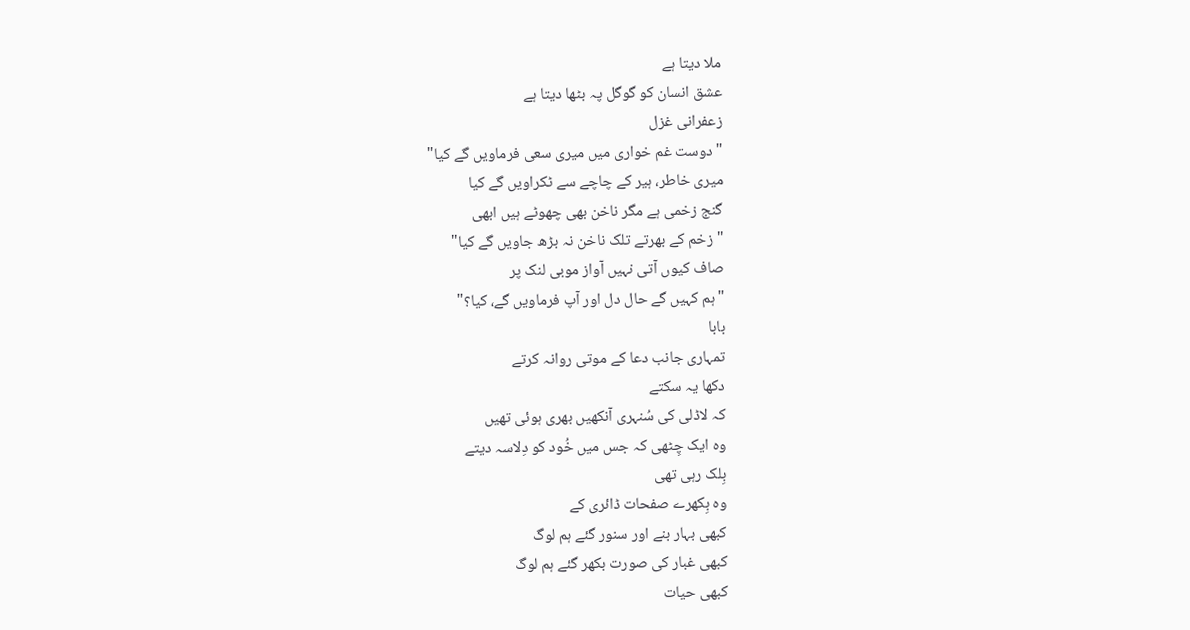ملا دیتا ہے
عشق انسان کو گوگل پہ بٹھا دیتا ہے
زعفرانی غزل
"دوست غم خواری میں میری سعی فرماویں گے کیا"
میری خاطر، ہیر کے چاچے سے ٹکراویں گے کیا
گنج زخمی ہے مگر ناخن بھی چھوٹے ہیں ابھی
"زخم کے بھرتے تلک ناخن نہ بڑھ جاویں گے کیا"
صاف کیوں آتی نہیں آواز موبی لنک پر
"ہم کہیں گے حال دل اور آپ فرماویں گے، کیا؟"
بابا
تمہاری جانب دعا کے موتی روانہ کرتے
دکھا یہ سکتے
کہ لاڈلی کی سُنہری آنکھیں بھری ہوئی تھیں
وہ ایک چِٹھی کہ جس میں خُود کو دِلاسہ دیتے
بِلک رہی تھی
وہ بِکھرے صفحات ڈائری کے
کبھی بہار بنے اور سنور گئے ہم لوگ
کبھی غبار کی صورت بکھر گئے ہم لوگ
کبھی حیات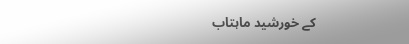کے خورشید ماہتاب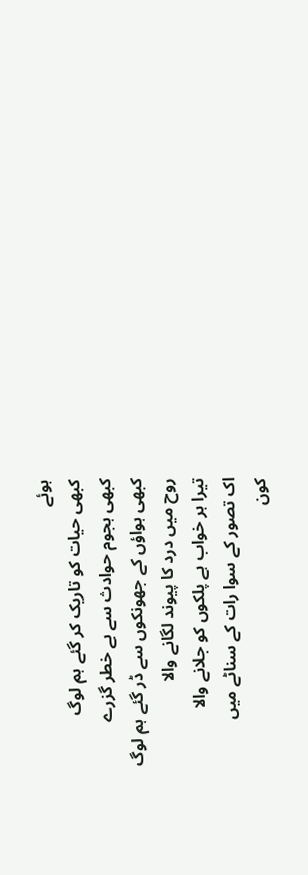ہوئے
کبھی حیات کو تاریک کر گئے ہم لوگ
کبھی ہجوم حوادث سے بے خطر گزرے
کبھی ہواؤں کے جھونکوں سے ڈر گئے ہم لوگ
روح میں درد کا پیوند لگانے والا
تیرا ہر خواب ہے پلکوں کو جلانے والا
اک تصور کے سوا رات کے سناٹے میں
کون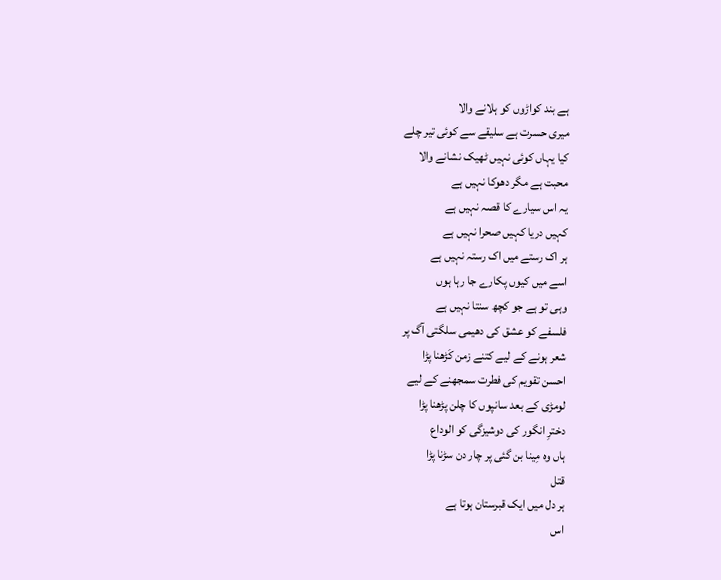ہے بند کواڑوں کو ہلانے والا
میری حسرت ہے سلیقے سے کوئی تیر چلے
کیا یہاں کوئی نہیں ٹھیک نشانے والا
محبت ہے مگر دھوکا نہیں ہے
یہ اس سیارے کا قصہ نہیں ہے
کہیں دریا کہیں صحرا نہیں ہے
ہر اک رستے میں اک رستہ نہیں ہے
اسے میں کیوں پکارے جا رہا ہوں
وہی تو ہے جو کچھ سنتا نہیں ہے
فلسفے کو عشق کی دھیمی سلگتی آگ پر
شعر ہونے کے لیے کتنے زمن کَڑھنا پڑا
احسن تقویم کی فطرت سمجھنے کے لیے
لومڑی کے بعد سانپوں کا چلن پڑھنا پڑا
دخترِ انگور کی دوشیزگی کو الوداع
ہاں وہ مِینا بن گئی پر چار دن سڑنا پڑا
قتل
ہر دل میں ایک قبرستان ہوتا ہے
اس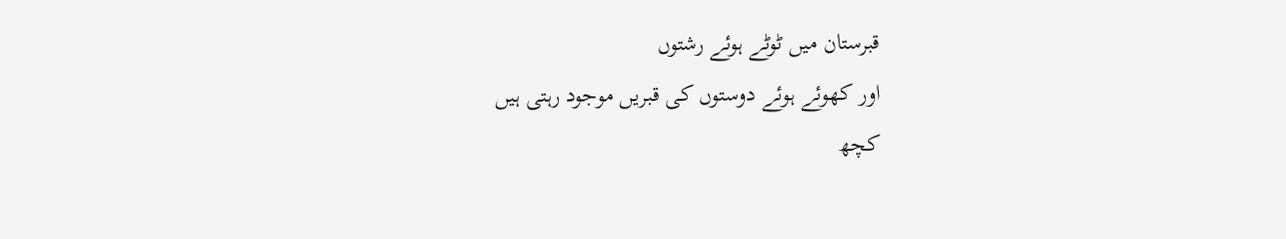قبرستان میں ٹوٹے ہوئے رشتوں
اور کھوئے ہوئے دوستوں کی قبریں موجود رہتی ہیں
کچھ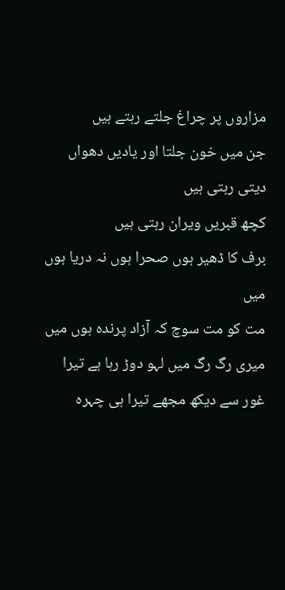مزاروں پر چراغ جلتے رہتے ہیں
جن میں خون جلتا اور یادیں دھواں دیتی رہتی ہیں
کچھ قبریں ویران رہتی ہیں
برف کا ڈھیر ہوں صحرا ہوں نہ دریا ہوں میں
مت کو مت سوچ کہ آزاد پرندہ ہوں میں
میری رگ رگ میں لہو دوڑ رہا ہے تیرا
غور سے دیکھ مجھے تیرا ہی چہرہ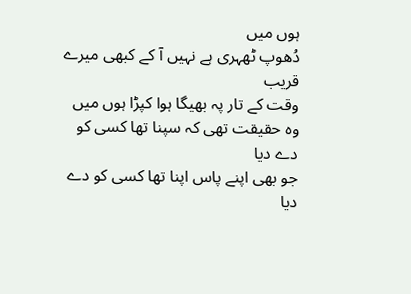ہوں میں
دُھوپ ٹھہری ہے نہیں آ کے کبھی میرے قریب
وقت کے تار پہ بھیگا ہوا کپڑا ہوں میں
وہ حقیقت تھی کہ سپنا تھا کسی کو دے دیا
جو بھی اپنے پاس اپنا تھا کسی کو دے دیا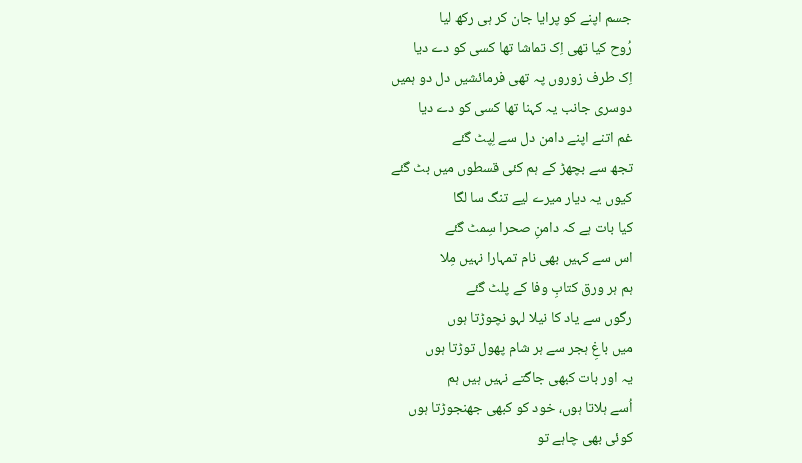جسم اپنے کو پرایا جان کر ہی رکھ لیا
رُوح کیا تھی اِک تماشا تھا کسی کو دے دیا
اِک طرف زوروں پہ تھی فرمائشیں دل دو ہمیں
دوسری جانب یہ کہنا تھا کسی کو دے دیا
غم اتنے اپنے دامن دل سے لِپٹ گئے
تجھ سے بچھڑ کے ہم کئی قسطوں میں بٹ گئے
کیوں یہ دیار میرے لیے تنگ سا لگا
کیا بات ہے کہ دامنِ صحرا سِمٹ گئے
اس سے کہیں بھی نام تمہارا نہیں مِلا
ہم ہر ورق کتابِ وفا کے پلٹ گئے
رگوں سے یاد کا نیلا لہو نچوڑتا ہوں
میں باغِ ہجر سے ہر شام پھول توڑتا ہوں
یہ اور بات کبھی جاگتے نہیں ہیں ہم
اُسے ہلاتا ہوں، خود کو کبھی جھنجوڑتا ہوں
کوئی بھی چاہے تو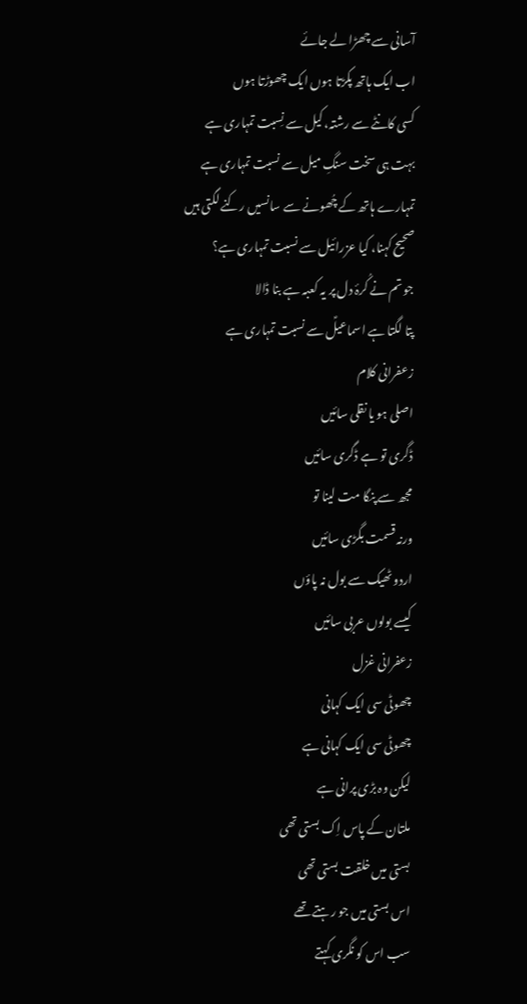آسانی سے چھڑا لے جائے
اب ایک ہاتھ پکڑتا ہوں ایک چھوڑتا ہوں
کسی کانٹے سے رشتہ، کیل سے نِسبت تمہاری ہے
بہت ہی سخت سنگِ میل سے نسبت تمہاری ہے
تمہارے ہاتھ کے چُھونے سے سانسیں رکنے لگتی ہیں
صحیح کہنا، کیا عزرائیل سے نسبت تمہاری ہے؟
جو تم نے کُرۂ دل پر یہ کعبہ ہے بنا ڈالا
پتا لگتا ہے اسماعیلؑ سے نسبت تمہاری ہے
زعفرانی کلام
اصلی ہو یا نقلی سائیں
ڈگری تو ہے ڈگری سائیں
مجھ سے پنگا مت لینا تو
ورنہ قسمت بگڑی سائیں
اردو ٹھیک سے بول نہ پاؤں
کیسے بولوں عربی سائیں
زعفرانی غزل
چھوٹی سی ایک کہانی
چھوٹی سی ایک کہانی ہے
لیکن وہ بڑی پرانی ہے
ملتان کے پاس اِک بستی تھی
بستی میں خلقت بستی تھی
اس بستی میں جو رہتے تھے
سب اس کو نگری کہتے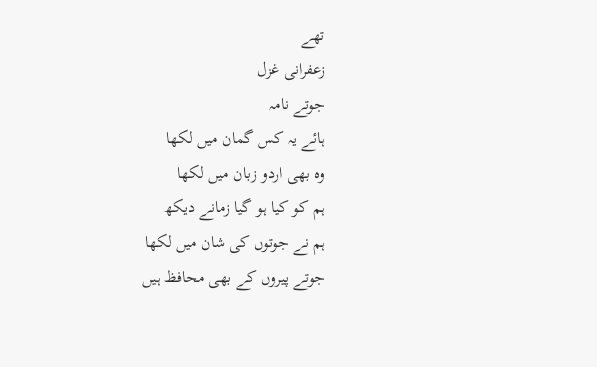تھے
زعفرانی غزل
جوتے نامہ
ہائے یہ کس گمان میں لکھا
وہ بھی اردو زبان میں لکھا
ہم کو کیا ہو گیا زمانے دیکھ
ہم نے جوتوں کی شان میں لکھا
جوتے پیروں کے بھی محافظ ہیں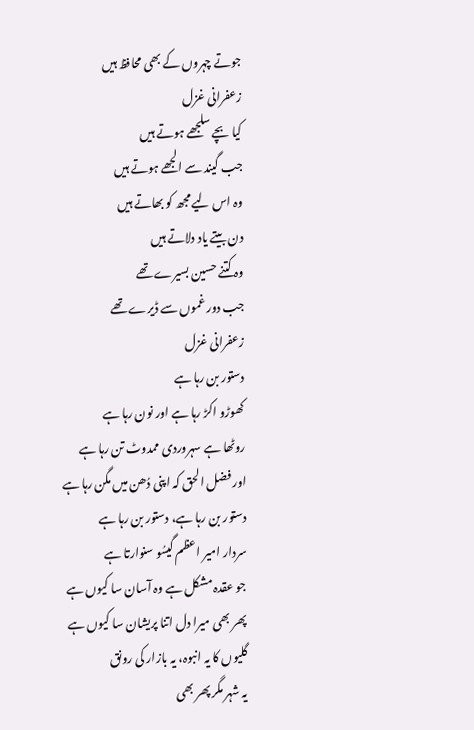جوتے چہروں کے بھی محافظ ہیں
زعفرانی غزل
کیا بچے سلجھے ہوتے ہیں
جب گیند سے الجھے ہوتے ہیں
وہ اس لیے مجھ کو بھاتے ہیں
دن بیتے یاد دلاتے ہیں
وہ کتنے حسین بسیرے تھے
جب دور غموں سے ڈیرے تھے
زعفرانی غزل
دستور بن رہا ہے
کھوڑو اکڑ رہا ہے اور نون رہا ہے
روٹھا ہے سہروردی ممدوٹ تن رہا ہے
اور فضل الحق کہ اپنی دُھن میں مگن رہا ہے
دستور بن رہا ہے، دستور بن رہا ہے
سردار امیر اعظم گیسُو سنوارتا ہے
جو عقدہ مشکل ہے وہ آسان سا کیوں ہے
پھر بھی میرا دل اتنا پریشان سا کیوں ہے
گلیوں کا یہ انبوہ، یہ بازار کی رونق
یہ شہر مگر پھر بھی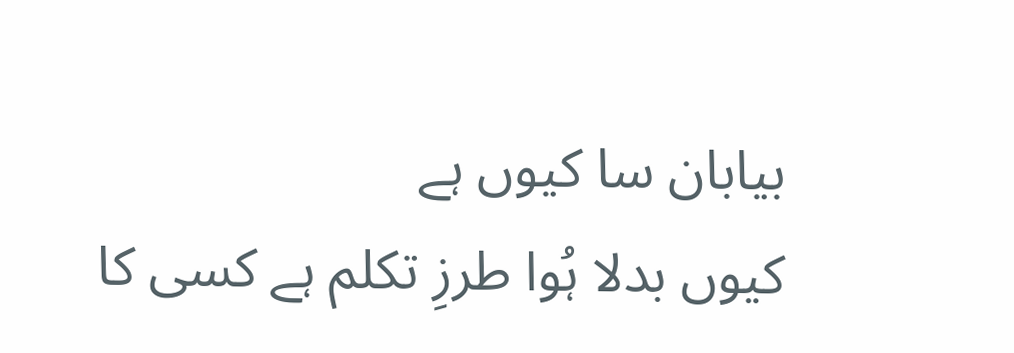بیابان سا کیوں ہے
کیوں بدلا ہُوا طرزِ تکلم ہے کسی کا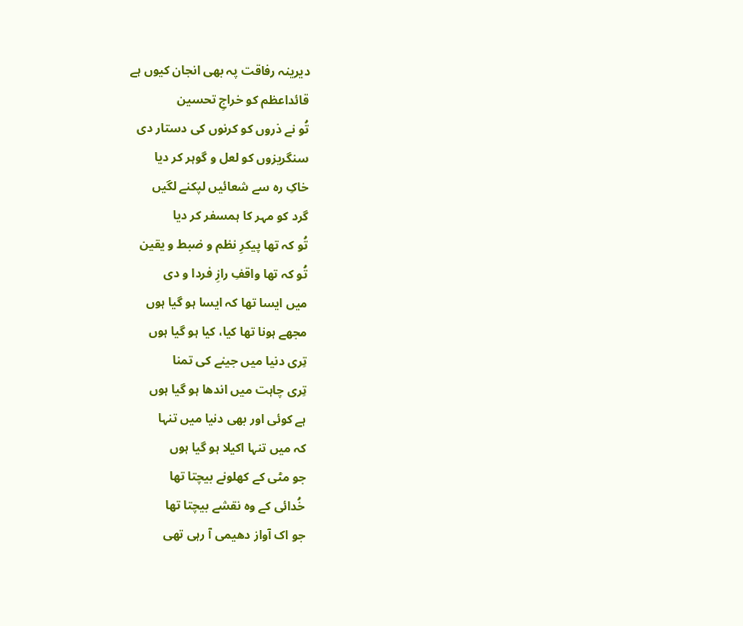دیرینہ رفاقت پہ بھی انجان کیوں ہے
قائداعظم کو خراجِ تحسین
تُو نے ذروں کو کرنوں کی دستار دی
سنگریزوں کو لعل و گوہر کر دیا
خاکِ رہ سے شعائیں لپکنے لگیں
گرد کو مہر کا ہمسفر کر دیا
تُو کہ تھا پیکرِ نظم و ضبط و یقین
تُو کہ تھا واقفِ رازِ فردا و دی
میں ایسا تھا کہ ایسا ہو گیا ہوں
مجھے ہونا تھا کیا، کیا ہو گیا ہوں
تِری دنیا میں جینے کی تمنا
تِری چاہت میں اندھا ہو گیا ہوں
ہے کوئی اور بھی دنیا میں تنہا
کہ میں تنہا اکیلا ہو گیا ہوں
جو مٹی کے کھلونے بیچتا تھا
خُدائی کے وہ نقشے بیچتا تھا
جو اک آواز دھیمی آ رہی تھی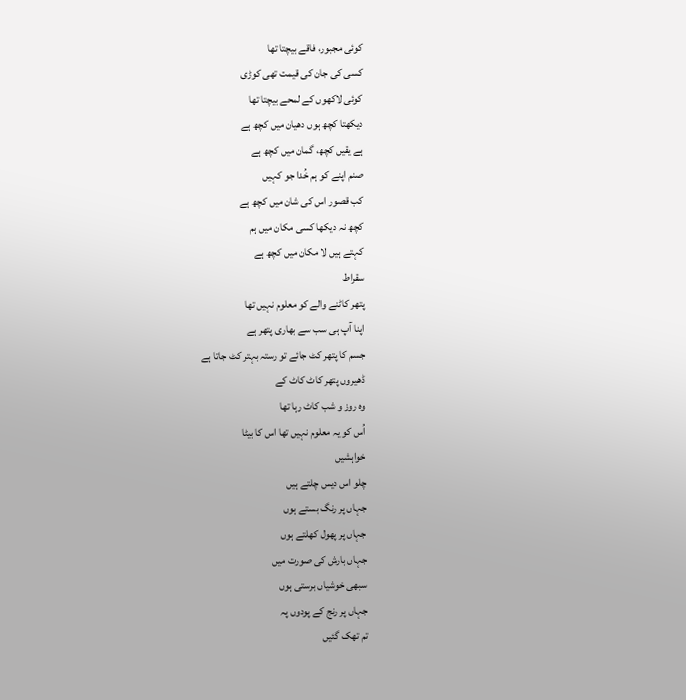کوئی مجبور، فاقے بیچتا تھا
کسی کی جان کی قیمت تھی کوڑی
کوئی لاکھوں کے لمحے بیچتا تھا
دیکھتا کچھ ہوں دھیان میں کچھ ہے
ہے یقیں کچھ، گمان میں کچھ ہے
صنم اپنے کو ہم خُدا جو کہیں
کب قصور اس کی شان میں کچھ ہے
کچھ نہ دیکھا کسی مکان میں ہم
کہتے ہیں لا مکان میں کچھ ہے
سقراط
پتھر کاٹنے والے کو معلوم نہیں تھا
اپنا آپ ہی سب سے بھاری پتھر ہے
جسم کا پتھر کٹ جائے تو رستہ بہتر کٹ جاتا ہے
ڈھیروں پتھر کاٹ کاٹ کے
وہ روز و شب کاٹ رہا تھا
اُس کو یہ معلوم نہیں تھا اس کا بیٹا
خواہشیں
چلو اس دیس چلتے ہیں
جہاں پر رنگ بستے ہوں
جہاں پر پھول کھلتے ہوں
جہاں بارش کی صورت میں
سبھی خوشیاں برستی ہوں
جہاں پر رنج کے پودوں پہ
تم تھک گئیں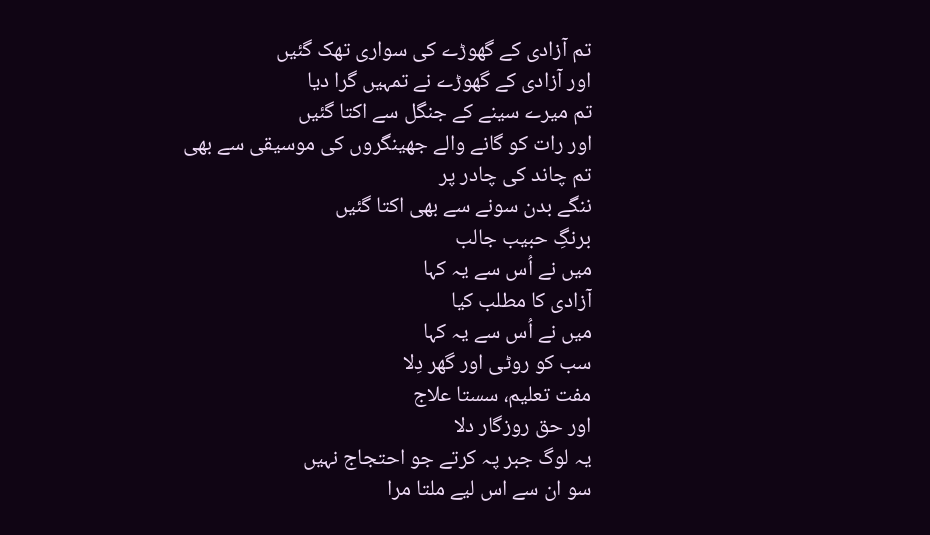تم آزادی کے گھوڑے کی سواری تھک گئیں
اور آزادی کے گھوڑے نے تمہیں گرا دیا
تم میرے سینے کے جنگل سے اکتا گئیں
اور رات کو گانے والے جھینگروں کی موسیقی سے بھی
تم چاند کی چادر پر
ننگے بدن سونے سے بھی اکتا گئیں
برنگِ حبیب جالب
میں نے اُس سے یہ کہا
آزادی کا مطلب کیا
میں نے اُس سے یہ کہا
سب کو روٹی اور گھر دِلا
مفت تعلیم، سستا علاج
اور حق روزگار دلا
یہ لوگ جبر پہ کرتے جو احتجاج نہیں
سو ان سے اس لیے ملتا مرا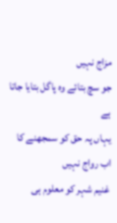مزاج نہیں
جو سچ بتائے وہ پاگل بتایا جاتا ہے
یہاں پہ حق کو سمجھنے کا اب رواج نہیں
غنیم شہر کو معلوم ہی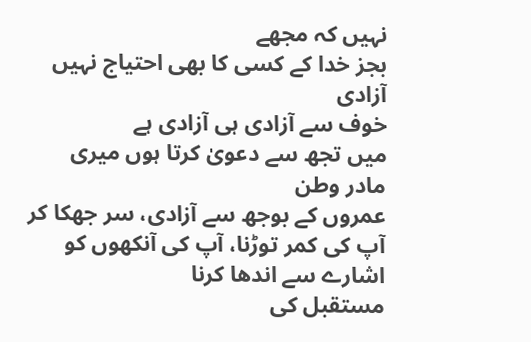نہیں کہ مجھے
بجز خدا کے کسی کا بھی احتیاج نہیں
آزادی
خوف سے آزادی ہی آزادی ہے
میں تجھ سے دعویٰ کرتا ہوں میری مادر وطن
عمروں کے بوجھ سے آزادی، سر جھکا کر
آپ کی کمر توڑنا، آپ کی آنکھوں کو اشارے سے اندھا کرنا
مستقبل کی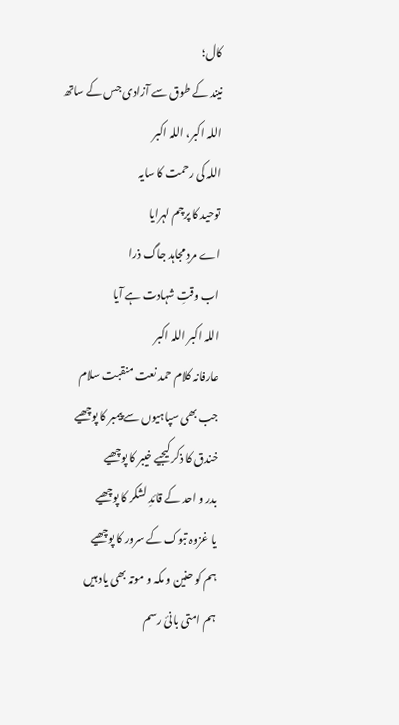کال؛
نیند کے طوق سے آزادی جس کے ساتھ
اللہ اکبر، اللہ اکبر
اللہ کی رحمت کا سایہ
توحید کا پرچم لہرایا
اے مردِ مجاہد جاگ ذرا
اب وقتِ شہادت ہے آیا
اللہ اکبر اللہ اکبر
عارفانہ کلام حمد نعت منقبت سلام
جب بھی سپاہیوں سے پیمبر کا پوچھیے
خندق کا ذکر کیجیے خیبر کا پوچھیے
بدر و احد کے قائدِ لشکر کا پوچھیے
یا غزوہ تبوک کے سرور کا پوچھیے
ہم کو حنین و مکہ و موتہ بھی یاد ہیں
ہم امتی بانئ رسم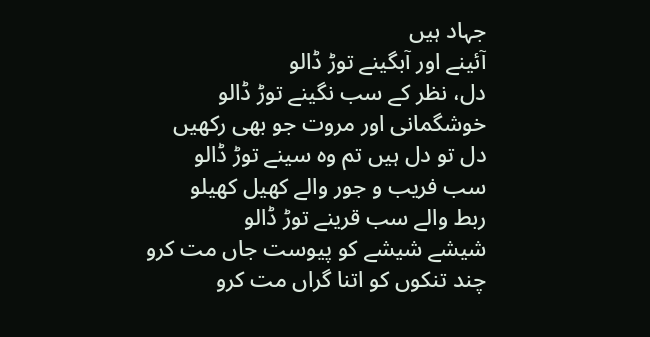جہاد ہیں
آئینے اور آبگینے توڑ ڈالو
دل، نظر کے سب نگینے توڑ ڈالو
خوشگمانی اور مروت جو بھی رکھیں
دل تو دل ہیں تم وہ سینے توڑ ڈالو
سب فریب و جور والے کھیل کھیلو
ربط والے سب قرینے توڑ ڈالو
شیشے شیشے کو پیوست جاں مت کرو
چند تنکوں کو اتنا گراں مت کرو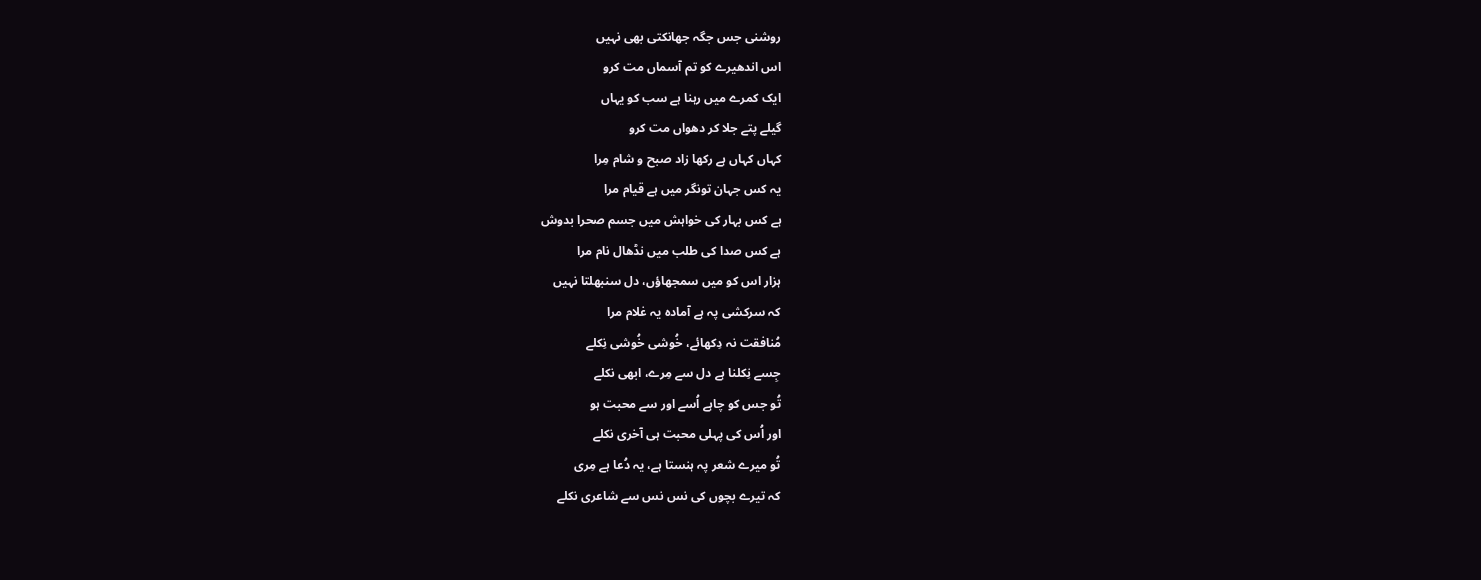روشنی جس جگہ جھانکتی بھی نہیں
اس اندھیرے کو تم آسماں مت کرو
ایک کمرے میں رہنا ہے سب کو یہاں
گیلے پتے جلا کر دھواں مت کرو
کہاں کہاں ہے رکھا زاد صبح و شام مِرا
یہ کس جہان تونگر میں ہے قیام مرا
ہے کس بہار کی خواہش میں جسم صحرا بدوش
ہے کس صدا کی طلب میں نڈھال نام مرا
ہزار اس کو میں سمجھاؤں، دل سنبھلتا نہیں
کہ سرکشی پہ ہے آمادہ یہ غلام مرا
مُنافقت نہ دِکھائے، خُوشی خُوشی نِکلے
جِسے نِکلنا ہے دل سے مِرے، ابھی نکلے
تُو جس کو چاہے اُسے اور سے محبت ہو
اور اُس کی پہلی محبت ہی آخری نکلے
تُو میرے شعر پہ ہنستا ہے، یہ دُعا ہے مِری
کہ تیرے بچوں کی نس نس سے شاعری نکلے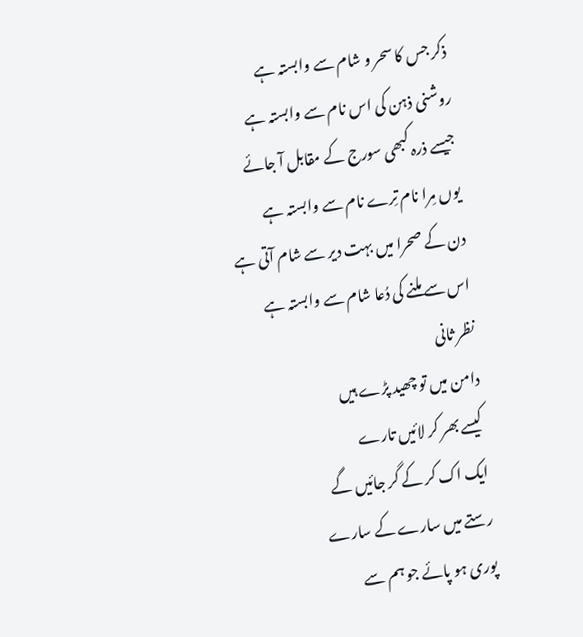ذکر جس کا سحر و شام سے وابستہ ہے
روشنی ذہن کی اس نام سے وابستہ ہے
جیسے ذرہ کبھی سورج کے مقابل آ جائے
یوں مِرا نام تِرے نام سے وابستہ ہے
دن کے صحرا میں بہت دیر سے شام آتی ہے
اس سے ملنے کی دُعا شام سے وابستہ ہے
نظر ثانی
دامن میں تو چھید پڑے ہیں
کیسے بھر کر لائیں تارے
ایک اک کر کے گر جائیں گے
رستے میں سارے کے سارے
پوری ہو پائے جو ہم سے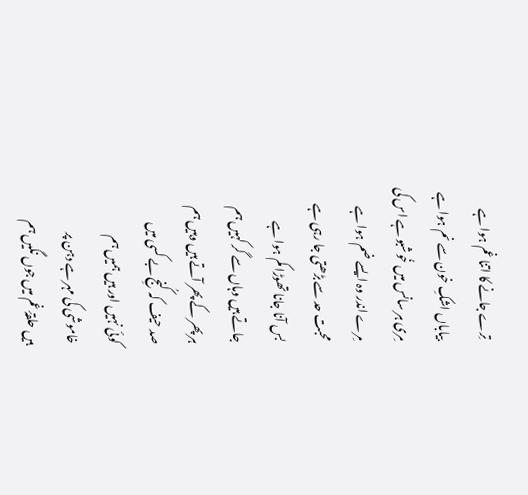تِرے جانے کا اتنا غم ہوا ہے
بیاباں اشکِ خون سے نم ہوا ہے
مِری ہر سانس میں خُوشبو ہے اس کی
مِرے اندر وہ ایسے ضم ہوا ہے
محبت حد سے بڑھتی جا رہی ہے
بس آنا جانا تھوڑا کم ہوا ہے
جاتے ہیں وہاں سے گر کہیں ہم
ہر پھر کے پھر آتے ہیں وہیں ہم
صد حیف کہ کُنجِ بے کسی میں
کوئی نہیں اور ہیں ہمیں ہم
خاموشی کی مہر ہے دہن پر
ہیں حلقۂ غم میں جوں نگیں ہم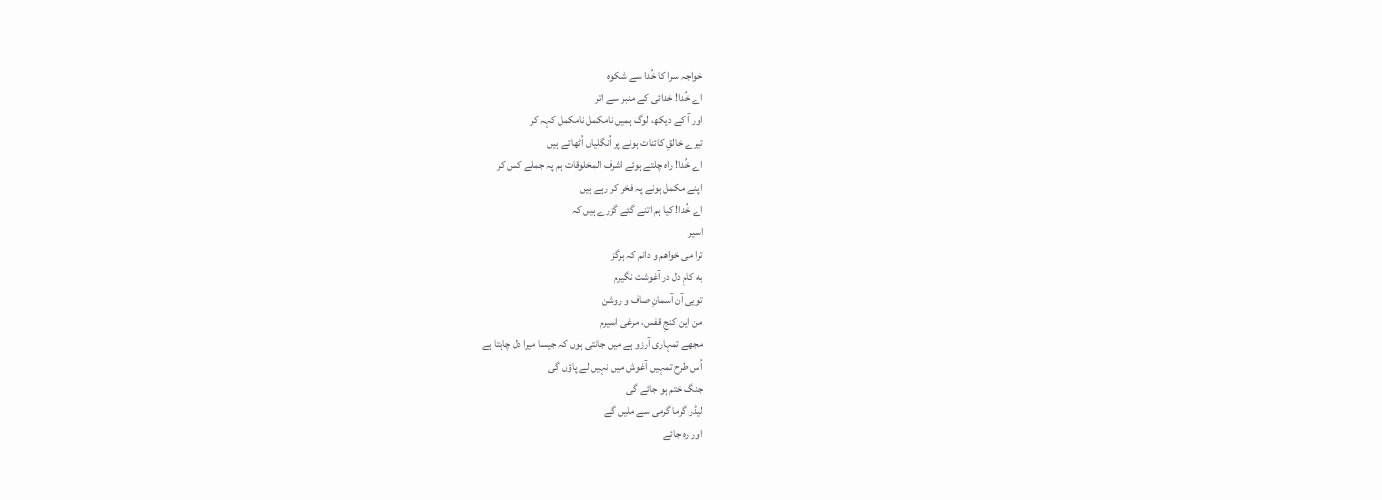خواجہ سرا کا خُدا سے شکوہ
اے خُدا! خدائی کے منبر سے اتر
اور آ کے دیکھ، لوگ ہمیں نامکمل نامکمل کہہ کر
تیرے خالقِ کائنات ہونے پر اُنگلیاں اُٹھاتے ہیں
اے خُدا! راہ چلتے ہوئے اشرف المخلوقات ہم پہ جملے کس کر
اپنے مکمل ہونے پہ فخر کر رہے ہیں
اے خُدا! کیا ہم اتنے گئے گزرے ہیں کہ
اسیر
ترا می خواهم و دانم کہ ہرگز
به کامِ دل در آغوشت نگیرم
تویی آن آسمانِ صاف و روشن
من این کنجِ قفس، مرغی اسیرم
مجھے تمہاری آرزو ہے میں جانتی ہوں کہ جیسا میرا دل چاہتا ہے
اُس طرح تمہیں آغوش میں نہیں لے پاؤں گی
جنگ ختم ہو جائے گی
لیڈر گرما گرمی سے ملیں گے
اور رہ جائے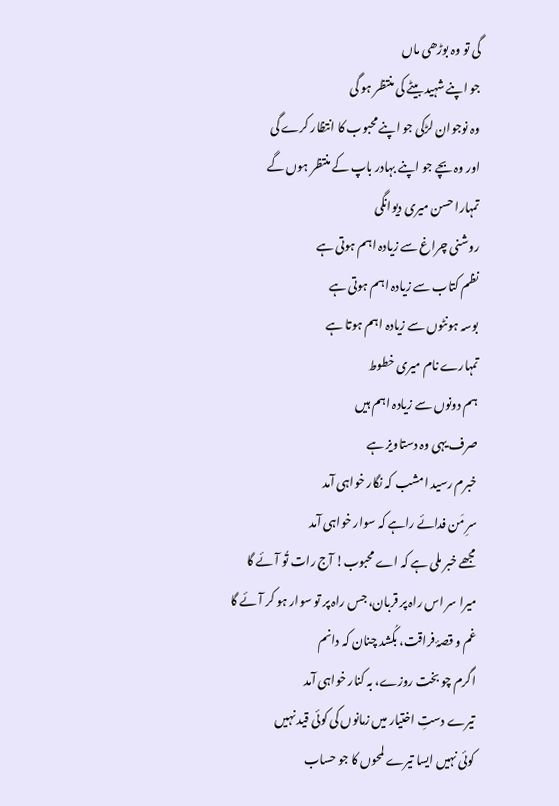گی تو وہ بوڑھی ماں
جو اپنے شہید بیٹے کی منتظر ہو گی
وہ نوجوان لڑکی جو اپنے محبوب کا انتظار کرے گی
اور وہ بچے جو اپنے بہادر باپ کے منتظر ہوں گے
تمہارا حسن میری دیوانگی
روشنی چراغ سے زیادہ اہم ہوتی ہے
نظم کتاب سے زیادہ اہم ہوتی ہے
بوسہ ہونٹوں سے زیادہ اہم ہوتا ہے
تمہارے نام میری خطوط
ہم دونوں سے زیادہ اہم ہیں
صرف یہی وہ دستاویز ہے
خبرم رسید امشب کہ نگار خواہی آمد
سرِ مَن فدائے راہے کہ سوار خواہی آمد
مجھے خبر ملی ہے کہ اے محبوب! آج رات تُو آئے گا
میرا سر اس راہ پر قربان، جس راہ پر تو سوار ہو کر آئے گا
غم و قصۂ فراقت، بکُشد چنان کہ دانم
اگرم چو بخت روزے، بہ کنار خواہی آمد
تیرے دستِ اختیار میں زمانوں کی کوئی قید نہیں
کوئی نہیں ایسا تیرے لمحوں کا جو حساب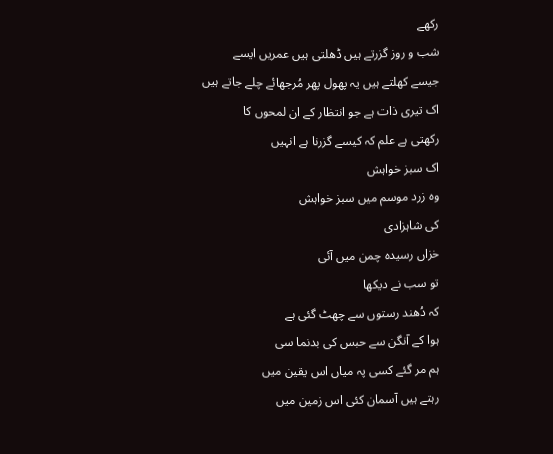رکھے
شب و روز گزرتے ہیں ڈھلتی ہیں عمریں ایسے
جیسے کھلتے ہیں یہ پھول پھر مُرجھائے چلے جاتے ہیں
اک تیری ذات ہے جو انتظار کے ان لمحوں کا
رکھتی ہے علم کہ کیسے گزرنا ہے انہیں
اک سبز خواہش
وہ زرد موسم میں سبز خواہش
کی شاہزادی
خزاں رسیدہ چمن میں آئی
تو سب نے دیکھا
کہ دُھند رستوں سے چھٹ گئی ہے
ہوا کے آنگن سے حبس کی بدنما سی
ہم مر گئے کسی پہ میاں اس یقین میں
رہتے ہیں آسمان کئی اس زمین میں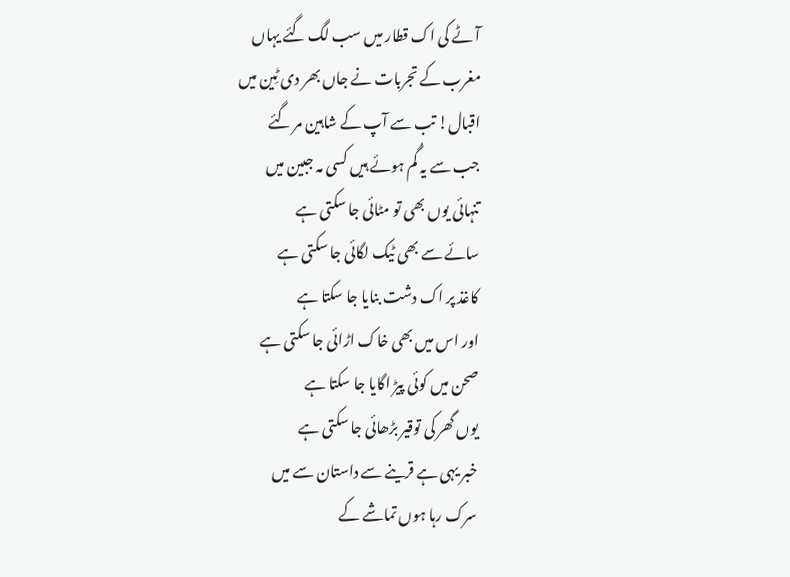آٹے کی اک قطار میں سب لگ گئے یہاں
مغرب کے تجربات نے جاں بھر دی ٹِین میں
اقبال! تب سے آپ کے شاہین مر گئے
جب سے یہ گُم ہوئے ہیں کسی مہ جبین میں
تنہائی یوں بھی تو مٹائی جا سکتی ہے
سائے سے بھی ٹیک لگائی جا سکتی ہے
کاغذ پر اک دشت بنایا جا سکتا ہے
اور اس میں بھی خاک اڑائی جا سکتی ہے
صحن میں کوئی پیڑ اگایا جا سکتا ہے
یوں گھر کی توقیر بڑھائی جا سکتی ہے
خبر یہی ہے قرینے سے داستان سے میں
سرک رہا ہوں تماشے کے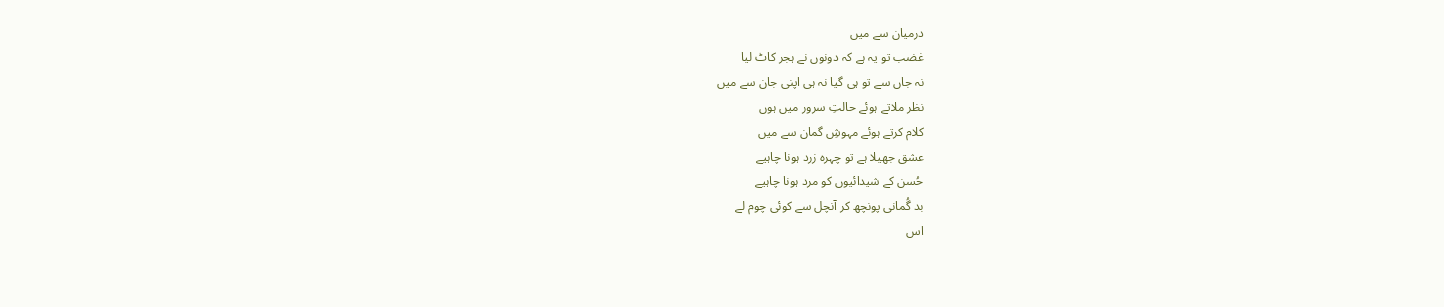درمیان سے میں
غضب تو یہ ہے کہ دونوں نے ہجر کاٹ لیا
نہ جاں سے تو ہی گیا نہ ہی اپنی جان سے میں
نظر ملاتے ہوئے حالتِ سرور میں ہوں
کلام کرتے ہوئے مہوشِ گمان سے میں
عشق جھیلا ہے تو چہرہ زرد ہونا چاہیے
حُسن کے شیدائیوں کو مرد ہونا چاہیے
بد گُمانی پونچھ کر آنچل سے کوئی چوم لے
اس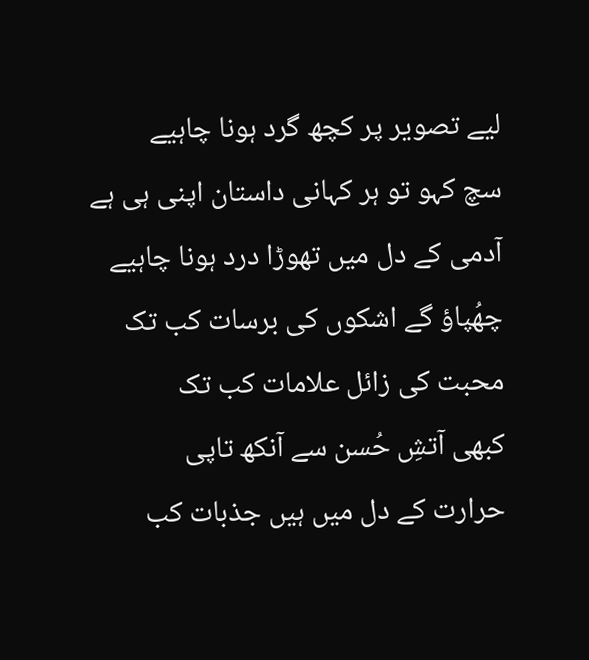لیے تصویر پر کچھ گرد ہونا چاہیے
سچ کہو تو ہر کہانی داستان اپنی ہی ہے
آدمی کے دل میں تھوڑا درد ہونا چاہیے
چھُپاؤ گے اشکوں کی برسات کب تک
محبت کی زائل علامات کب تک
کبھی آتشِ حُسن سے آنکھ تاپی
حرارت کے دل میں ہیں جذبات کب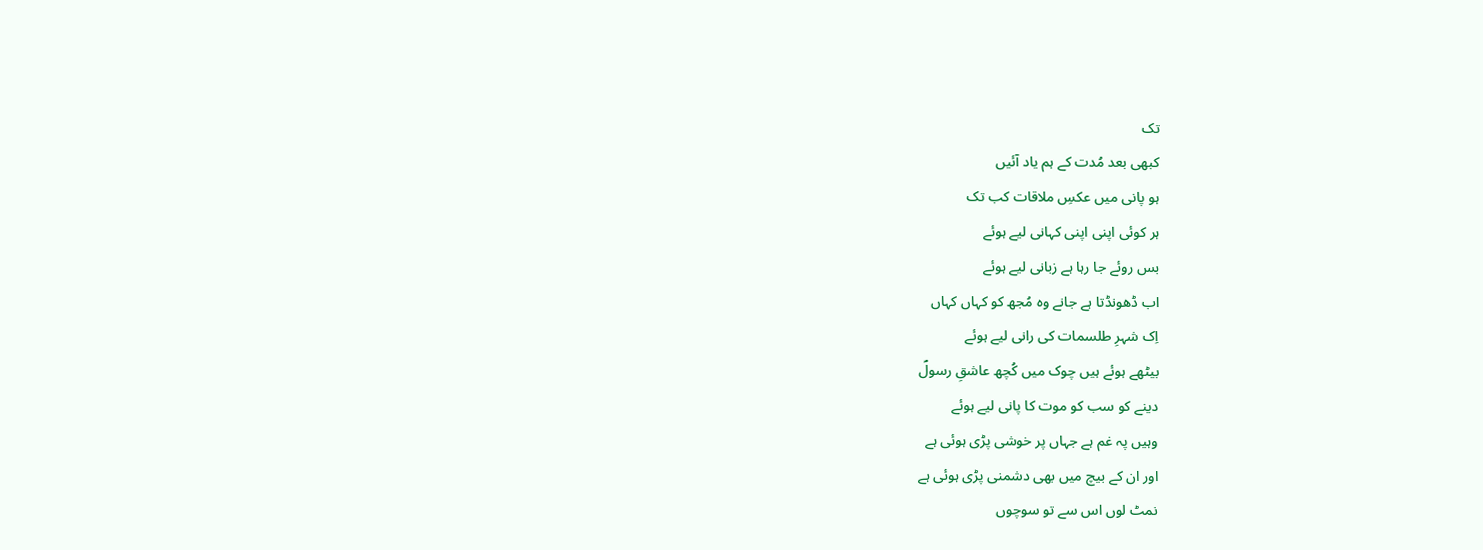تک
کبھی بعد مُدت کے ہم یاد آئیں
ہو پانی میں عکسِ ملاقات کب تک
ہر کوئی اپنی اپنی کہانی لیے ہوئے
بس روئے جا رہا ہے زبانی لیے ہوئے
اب ڈھونڈتا ہے جانے وہ مُجھ کو کہاں کہاں
اِک شہرِ طلسمات کی رانی لیے ہوئے
بیٹھے ہوئے ہیں چوک میں کُچھ عاشقِ رسولؐ
دینے کو سب کو موت کا پانی لیے ہوئے
وہیں پہ غم ہے جہاں پر خوشی پڑی ہوئی ہے
اور ان کے بیچ میں بھی دشمنی پڑی ہوئی ہے
نمٹ لوں اس سے تو سوچوں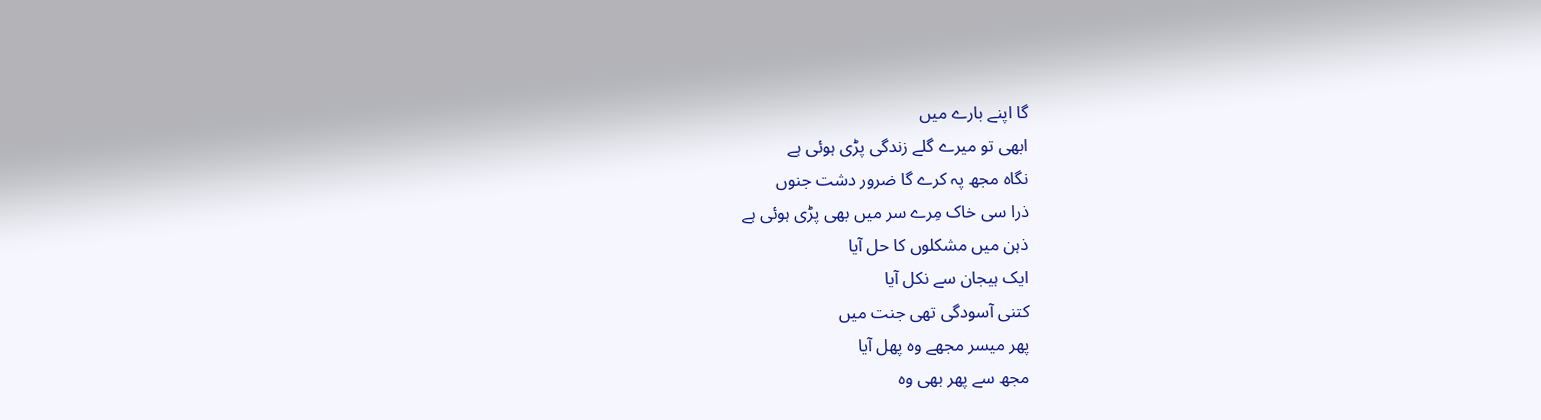گا اپنے بارے میں
ابھی تو میرے گلے زندگی پڑی ہوئی ہے
نگاہ مجھ پہ کرے گا ضرور دشت جنوں
ذرا سی خاک مِرے سر میں بھی پڑی ہوئی ہے
ذہن میں مشکلوں کا حل آیا
ایک ہیجان سے نکل آیا
کتنی آسودگی تھی جنت میں
پھر میسر مجھے وہ پھل آیا
مجھ سے پھر بھی وہ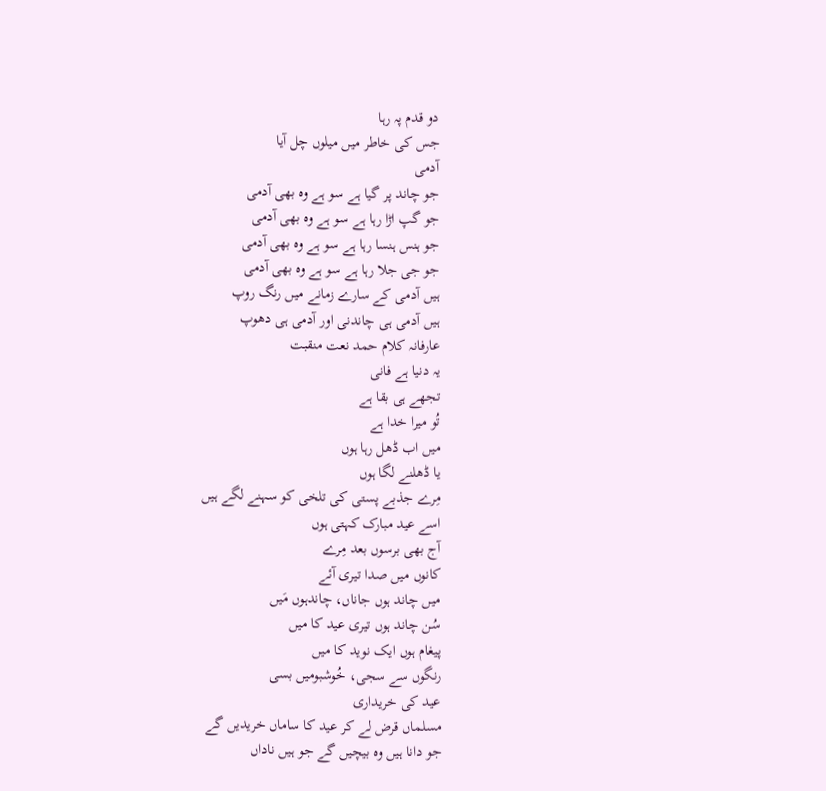دو قدم پہ رہا
جس کی خاطر میں میلوں چل آیا
آدمی
جو چاند پر گیا ہے سو ہے وہ بھی آدمی
جو گپ اڑا رہا ہے سو ہے وہ بھی آدمی
جو ہنس ہنسا رہا ہے سو ہے وہ بھی آدمی
جو جی جلا رہا ہے سو ہے وہ بھی آدمی
ہیں آدمی کے سارے زمانے میں رنگ روپ
ہیں آدمی ہی چاندنی اور آدمی ہی دھوپ
عارفانہ کلام حمد نعت منقبت
یہ دنیا ہے فانی
تجھے ہی بقا ہے
تُو میرا خدا ہے
میں اب ڈھل رہا ہوں
یا ڈھلنے لگا ہوں
مِرے جذبے پستی کی تلخی کو سہنے لگے ہیں
اسے عید مبارک کہتی ہوں
آج بھی برسوں بعد مِرے
کانوں میں صدا تیری آئے
میں چاند ہوں جاناں، چاندہوں مَیں
سُن چاند ہوں تیری عید کا میں
پیغام ہوں ایک نوید کا میں
رنگوں سے سجی، خُوشبومیں بسی
عید کی خریداری
مسلماں قرض لے کر عید کا ساماں خریدیں گے
جو دانا ہیں وہ بیچیں گے جو ہیں ناداں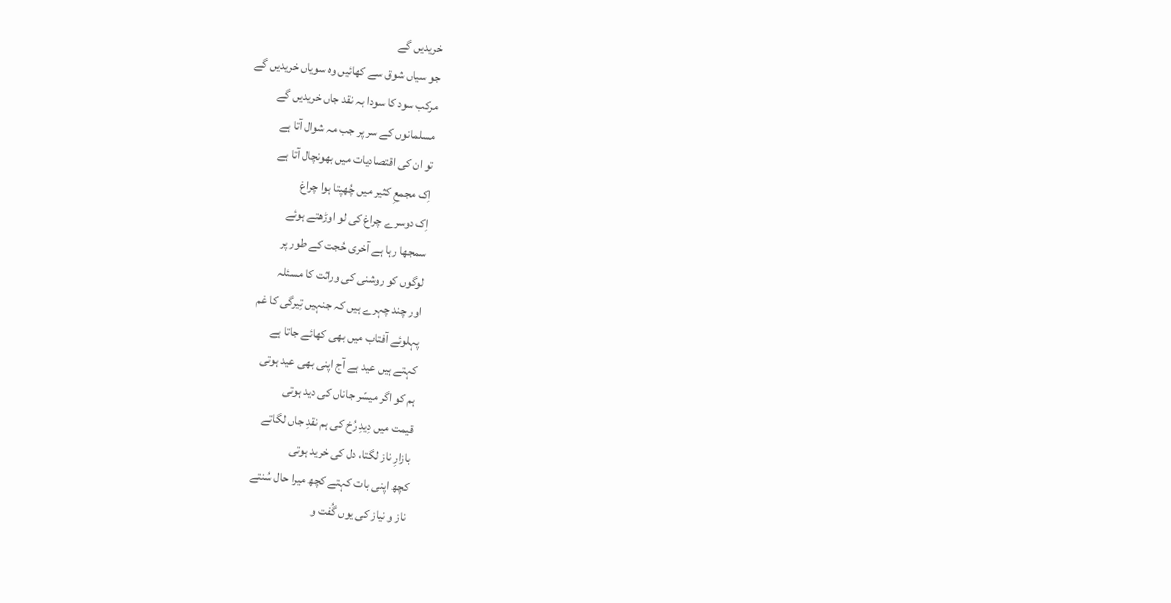خریدیں گے
جو سیاں شوق سے کھائیں وہ سویاں خریدیں گے
مرکب سود کا سودا بہ نقد جاں خریدیں گے
مسلمانوں کے سر پر جب مہ شوال آتا ہے
تو ان کی اقتصادیات میں بھونچال آتا ہے
اِک مجمعِ کثیر میں چُھپتا ہوا چراغ
اِک دوسرے چراغ کی لو اوڑھتے ہوئے
سمجھا رہا ہے آخری حُجت کے طور پر
لوگوں کو روشنی کی وراثت کا مسئلہ
اور چند چہرے ہیں کہ جنہیں تِیرگی کا غم
پہلوئے آفتاب میں بھی کھائے جاتا ہے
کہتے ہیں عید ہے آج اپنی بھی عید ہوتی
ہم کو اگر میسّر جاناں کی دید ہوتی
قیمت میں دِیدِ رُخ کی ہم نقدِ جاں لگاتے
بازارِ ناز لگتا، دل کی خرید ہوتی
کچھ اپنی بات کہتے کچھ میرا حال سُنتے
ناز و نیاز کی یوں گُفت و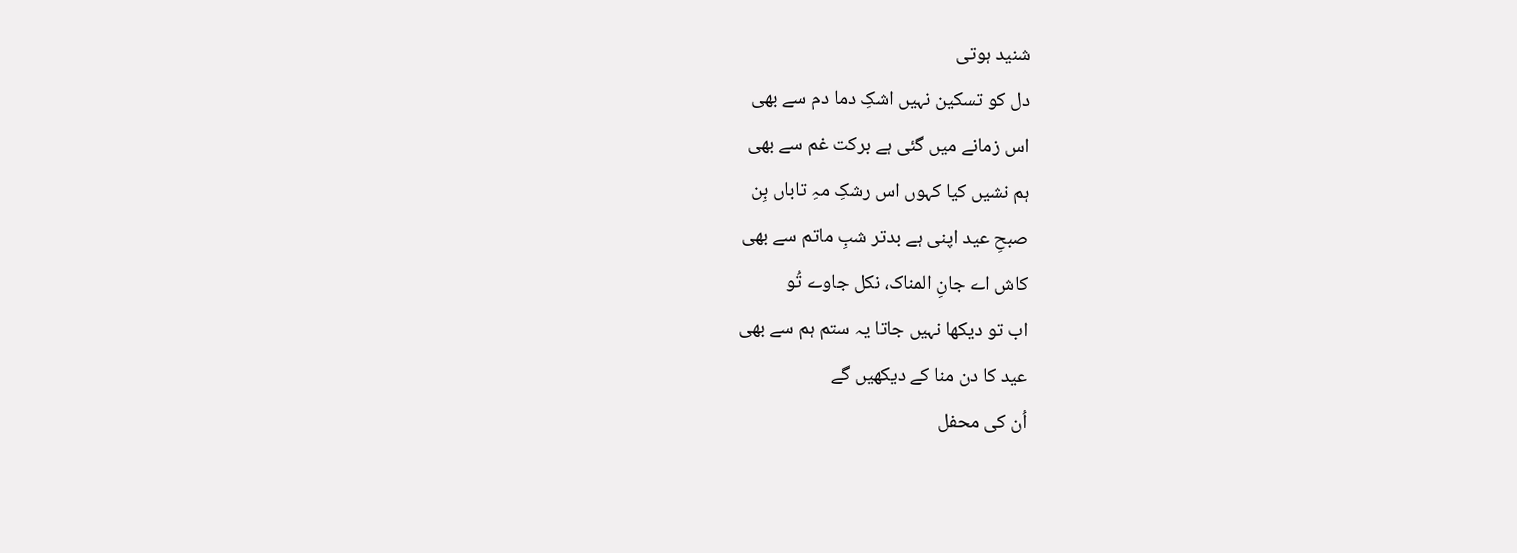شنید ہوتی
دل کو تسکین نہیں اشکِ دما دم سے بھی
اس زمانے میں گئی ہے برکت غم سے بھی
ہم نشیں کیا کہوں اس رشکِ مہِ تاباں بِن
صبحِ عید اپنی ہے بدتر شبِ ماتم سے بھی
کاش اے جانِ المناک، نکل جاوے تُو
اب تو دیکھا نہیں جاتا یہ ستم ہم سے بھی
عید کا دن منا کے دیکھیں گے
اُن کی محفل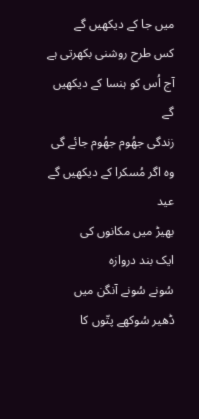میں جا کے دیکھیں گے
کس طرح روشنی بکھرتی ہے
آج اُس کو ہنسا کے دیکھیں گے
زندگی جھُوم جھُوم جائے گی
وہ اگر مُسکرا کے دیکھیں گے
عید
بھیڑ میں مکانوں کی
ایک بند دروازہ
سُونے سُونے آنگن میں
ڈھیر سُوکھے پتّوں کا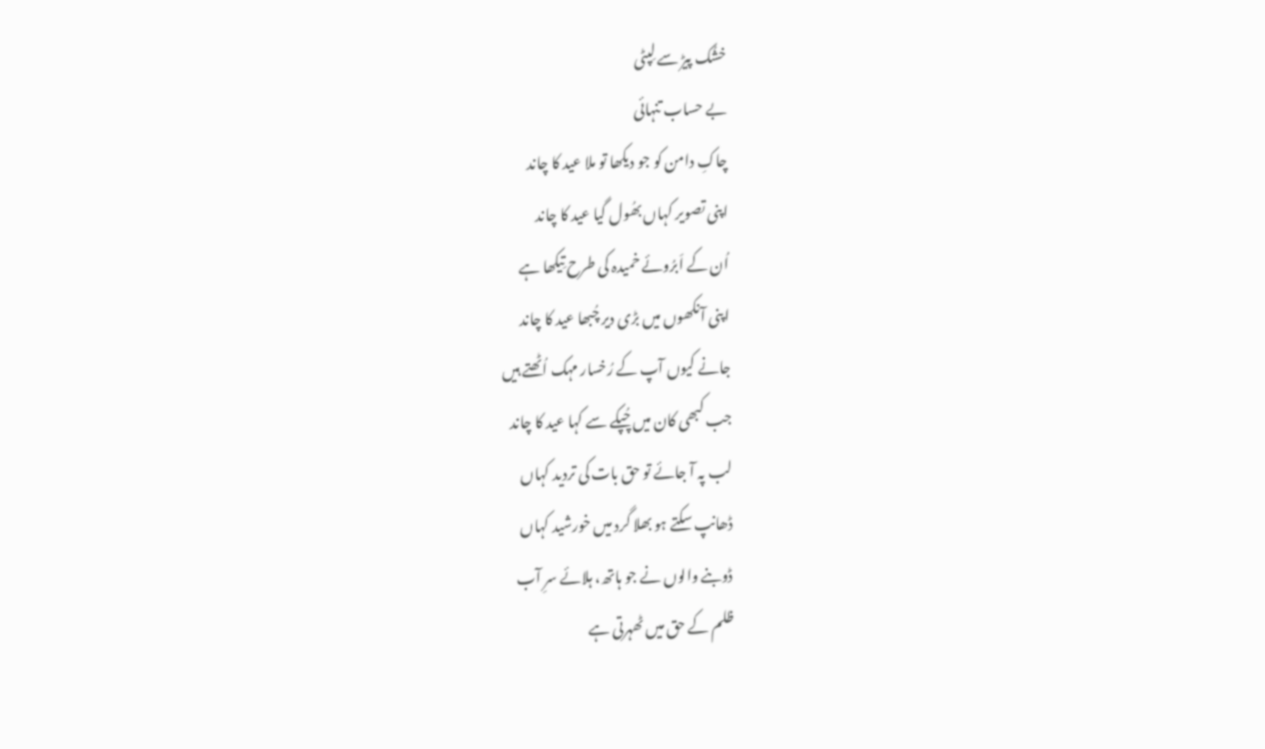خشُک پیڑ سے لِپٹی
بے حساب تنہائی
چاکِ دامن کو جو دیکھا تو ملا عید کا چاند
اپنی تصویر کہاں بھُول گیا عید کا چاند
اُن کے اَبرُوئے خمیدہ کی طرح تِیکھا ہے
اپنی آنکھوں میں بڑی دیر چُبھا عید کا چاند
جانے کیوں آپ کے رُخسار مہک اُٹھتے ہیں
جب کبھی کان میں چُپکے سے کہا عید کا چاند
لب پہ آ جائے تو حق بات کی تردید کہاں
ڈھانپ سکتے ہو بھلا گرد میں خورشید کہاں
ڈوبنے والوں نے جو ہاتھ، ہلائے سرِ آب
ظلم کے حق میں ٹھہرتی ہے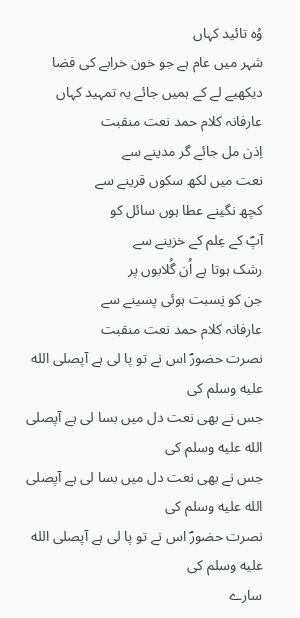وُہ تائید کہاں
شہر میں عام ہے جو خون خرابے کی فضا
دیکھیے لے کے ہمیں جائے یہ تمہید کہاں
عارفانہ کلام حمد نعت منقبت
اِذن مل جائے گر مدینے سے
نعت میں لکھ سکوں قرینے سے
کچھ نگینے عطا ہوں سائل کو
آپؐ کے عِلم کے خزینے سے
رشک ہوتا ہے اُن گُلابوں پر
جن کو نِسبت ہوئی پسینے سے
عارفانہ کلام حمد نعت منقبت
نصرت حضورؐ اس نے تو پا لی ہے آپصلى الله عليه وسلم کی
جس نے بھی نعت دل میں بسا لی ہے آپصلى الله عليه وسلم کی
جس نے بھی نعت دل میں بسا لی ہے آپصلى الله عليه وسلم کی
نصرت حضورؐ اس نے تو پا لی ہے آپصلى الله عليه وسلم کی
سارے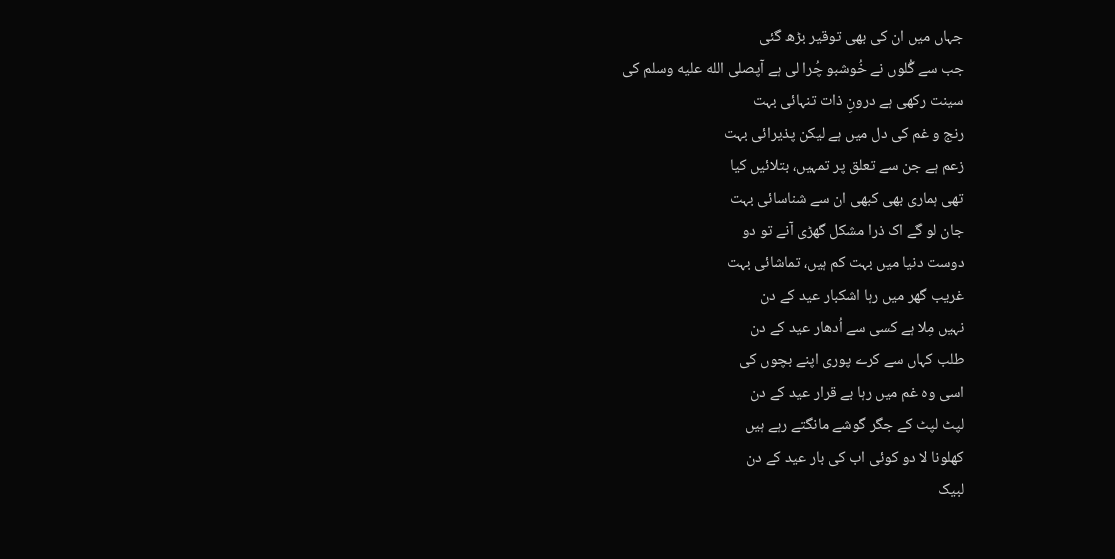جہاں میں ان کی بھی توقیر بڑھ گئی
جب سے گُلوں نے خُوشبو چُرا لی ہے آپصلى الله عليه وسلم کی
سینت رکھی ہے درونِ ذات تنہائی بہت
رنج و غم کی دل میں ہے لیکن پذیرائی بہت
زعم ہے جن سے تعلق پر تمہیں، بتلائیں کیا
تھی ہماری بھی کبھی ان سے شناسائی بہت
جان لو گے اک ذرا مشکل گھڑی آنے تو دو
دوست دنیا میں بہت کم ہیں، تماشائی بہت
غریب گھر میں رہا اشکبار عید کے دن
نہیں مِلا ہے کسی سے اُدھار عید کے دن
طلب کہاں سے کرے پوری اپنے بچوں کی
اسی وہ غم میں رہا بے قرار عید کے دن
لپٹ لپٹ کے جگر گوشے مانگتے رہے ہیں
کھلونا لا دو کوئی اب کی بار عید کے دن
لبیک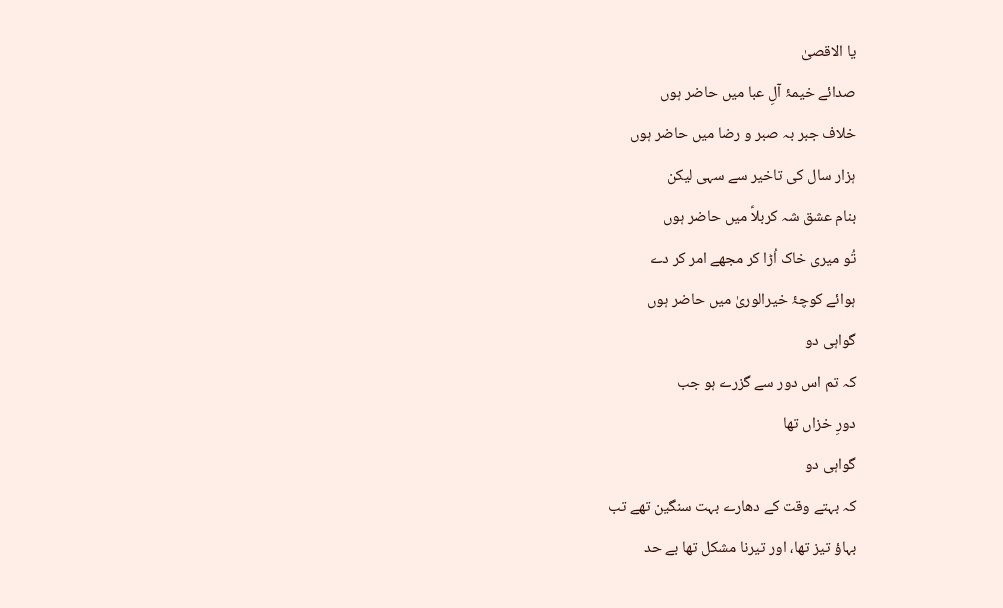یا الاقصیٰ
صدائے خیمۂ آلِ عبا میں حاضر ہوں
خلاف جبر بہ صبر و رضا میں حاضر ہوں
ہزار سال کی تاخیر سے سہی لیکن
بنام عشق شہ کربلاؑ میں حاضر ہوں
تُو میری خاک اُڑا کر مجھے امر کر دے
ہوائے کوچۂ خیرالوریٰ میں حاضر ہوں
گواہی دو
کہ تم اس دور سے گزرے ہو جب
دورِ خزاں تھا
گواہی دو
کہ بہتے وقت کے دھارے بہت سنگین تھے تب
بہاؤ تیز تھا، اور تیرنا مشکل تھا بے حد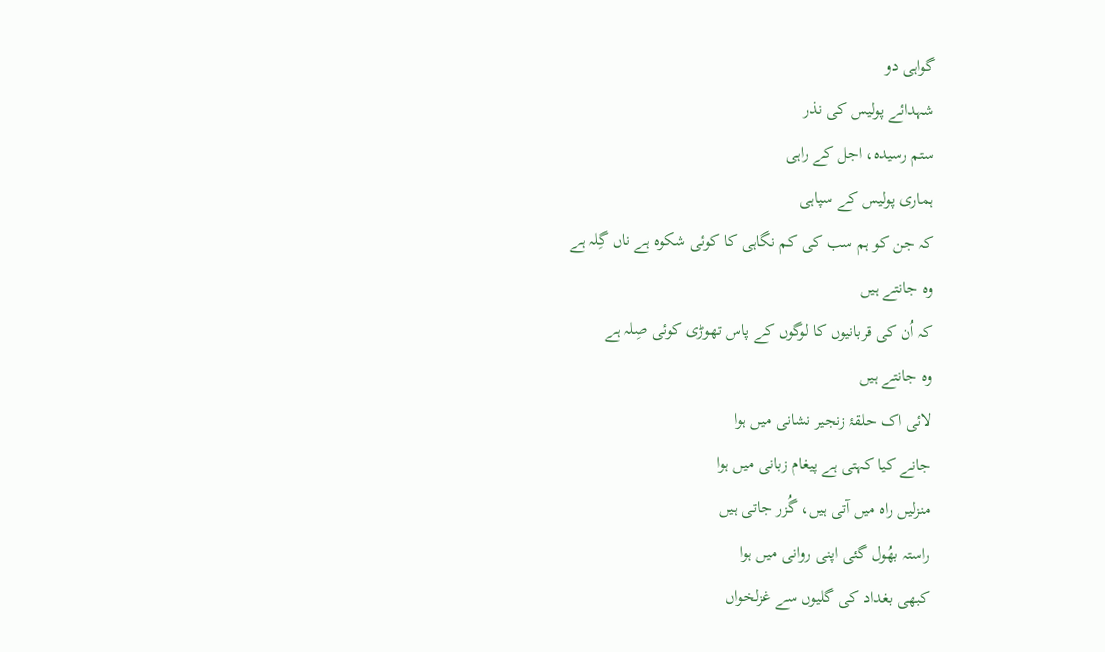گواہی دو
شہدائے پولیس کی نذر
ستم رسیدہ، اجل کے راہی
ہماری پولیس کے سپاہی
کہ جن کو ہم سب کی کم نگاہی کا کوئی شکوہ ہے ناں گِلہ ہے
وہ جانتے ہیں
کہ اُن کی قربانیوں کا لوگوں کے پاس تھوڑی کوئی صِلہ ہے
وہ جانتے ہیں
لائی اک حلقۂ زنجیر نشانی میں ہوا
جانے کیا کہتی ہے پیغام زبانی میں ہوا
منزلیں راہ میں آتی ہیں، گُزر جاتی ہیں
راستہ بھُول گئی اپنی روانی میں ہوا
کبھی بغداد کی گلیوں سے غزلخواں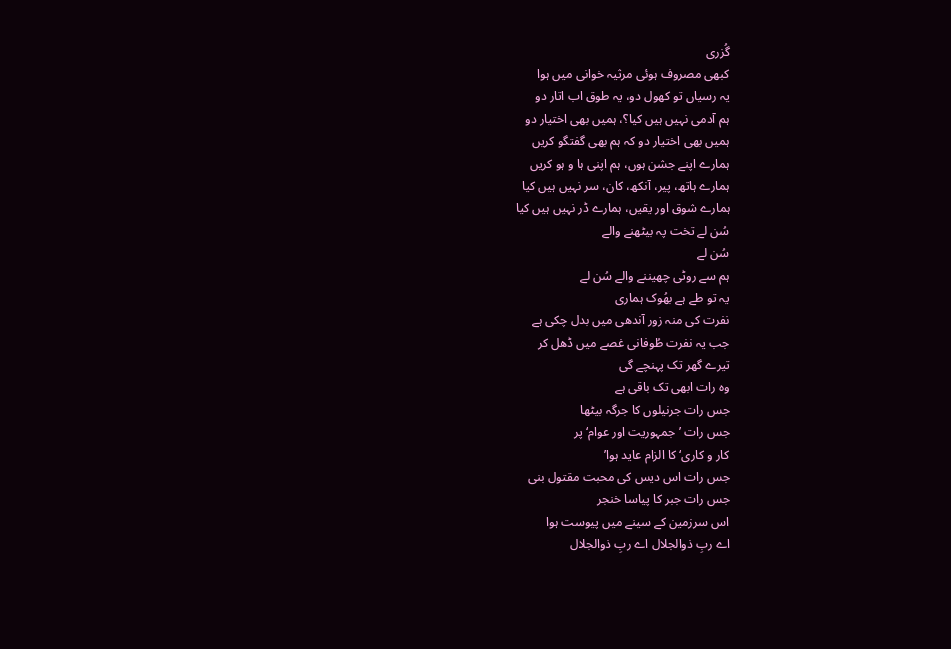گُزری
کبھی مصروف ہوئی مرثیہ خوانی میں ہوا
یہ رسیاں تو کھول دو، یہ طوق اب اتار دو
ہم آدمی نہیں ہیں کیا؟، ہمیں بھی اختیار دو
ہمیں بھی اختیار دو کہ ہم بھی گفتگو کریں
ہمارے اپنے جشن ہوں، ہم اپنی ہا و ہو کریں
ہمارے ہاتھ، پیر، آنکھ، کان، سر نہیں ہیں کیا
ہمارے شوق اور یقیں، ہمارے ڈر نہیں ہیں کیا
سُن لے تخت پہ بیٹھنے والے
سُن لے
ہم سے روٹی چھیننے والے سُن لے
یہ تو طے ہے بھُوک ہماری
نفرت کی منہ زور آندھی میں بدل چکی ہے
جب یہ نفرت طُوفانی غصے میں ڈھل کر
تیرے گھر تک پہنچے گی
وہ رات ابھی تک باقی ہے
جس رات جرنیلوں کا جرگہ بیٹھا
جس رات ’جمہوریت اور عوام‘ پر
کار و کاری‘ کا الزام عاید ہوا’
جس رات اس دیس کی محبت مقتول بنی
جس رات جبر کا پیاسا خنجر
اس سرزمین کے سینے میں پیوست ہوا
اے ربِ ذوالجلال اے ربِ ذوالجلال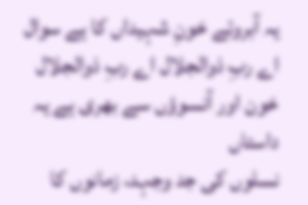یہ آبروئے خونِ شہیداں کا ہے سوال
اے ربِ ذوالجلال اے ربِ ذوالجلال
خون اور آنسوؤں سے بھری ہے یہ داستاں
نسلوں کی جد وجہد، زمانوں کا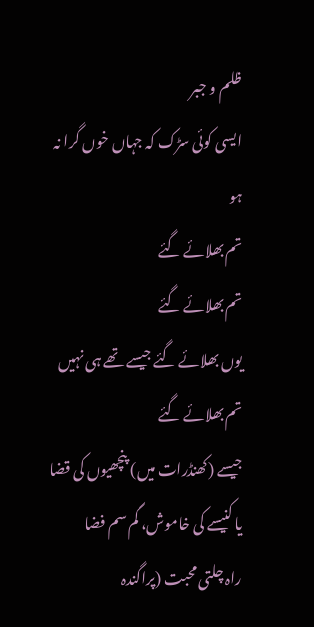ظلم و جبر
ایسی کوئی سڑک کہ جہاں خوں گرا نہ ہو
تم بھلائے گئے
تم بھلائے گئے
یوں بھلائے گئے جیسے تھے ہی نہیں
تم بھلائے گئے
جیسے (کھنڈرات میں) پنچھیوں کی قضا
یا کنیسے کی خاموش، گم سم فضا
راہ چلتی محبت (پراگندہ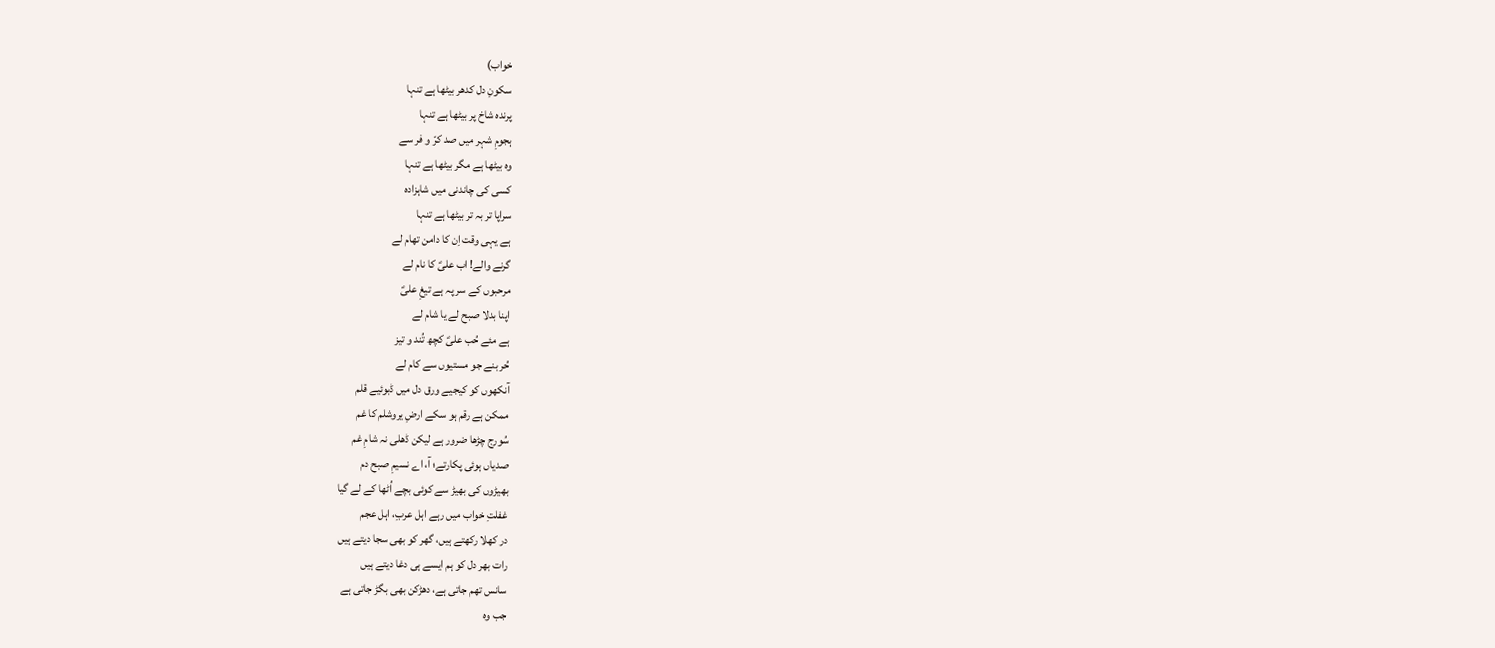خواب)
سکونِ دل کدھر بیٹھا ہے تنہا
پرندہ شاخ پر بیٹھا ہے تنہا
ہجومِ شہر میں صد کرّ و فر سے
وہ بیٹھا ہے مگر بیٹھا ہے تنہا
کسی کی چاندنی میں شاہزادہ
سراپا تر بہ تر بیٹھا ہے تنہا
ہے یہی وقت اِن کا دامن تھام لے
گرنے والے! اب علیؑ کا نام لے
مرحبوں کے سر پہ ہے تیغِ علیؑ
اپنا بدلا صبح لے یا شام لے
ہے مئے حُب علیؑ کچھ تُند و تیز
حُر بنے جو مستیوں سے کام لے
آنکھوں کو کیجیے ورق دل میں ڈبوئیے قلم
ممکن ہے رقم ہو سکے ارضِ یروشلم کا غم
سُورج چڑھا ضرور ہے لیکن ڈھلی نہ شامِ غم
صدیاں ہوئی پکارتے؛ آ، اے نسیمِ صبح دم
بھیڑوں کی بھیڑ سے کوئی بچے اُٹھا کے لے گیا
غفلتِ خواب میں رہے اہل عربِ، اہل عجم
در کھلا رکھتے ہیں، گھر کو بھی سجا دیتے ہیں
رات بھر دل کو ہم ایسے ہی دغا دیتے ہیں
سانس تھم جاتی ہے، دھڑکن بھی بگڑ جاتی ہے
جب وہ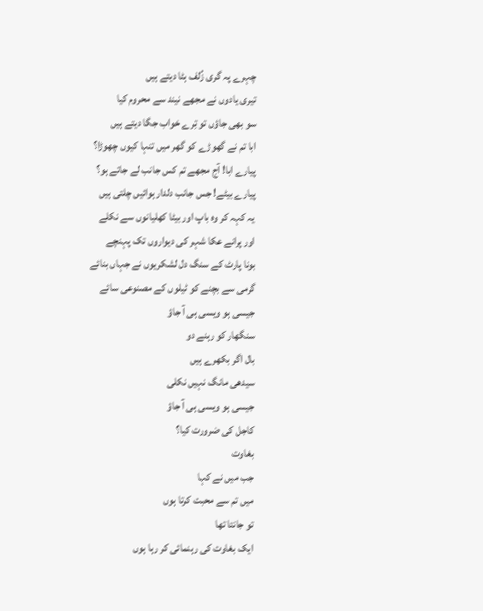چہرے پہ گری زُلف ہٹا دیتے ہیں
تیری یادوں نے مجھے نیند سے محروم کیا
سو بھی جاؤں تو تِرے خواب جگا دیتے ہیں
ابا تم نے گھوڑے کو گھر میں تنہا کیوں چھوڑا؟
پیارے ابا! آج مجھے تم کس جانب لے جاتے ہو؟
پیارے بیٹے! جس جانب دلدار ہوائیں چلتی ہیں
یہ کہہ کر وہ باپ اور بیٹا کھلیانوں سے نکلے
اور پرانے عکا شہر کی دیواروں تک پہنچے
بونا پارٹ کے سنگ دل لشکریوں نے جہاں بنائے
گرمی سے بچنے کو ٹیلوں کے مصنوعی سائے
جیسی ہو ویسی ہی آ جاؤ
سنگھار کو رہنے دو
بال اگر بکھرے ہیں
سیدھی مانگ نہیں نکلی
جیسی ہو ویسی ہی آ جاؤ
کاجل کی ضرورت کیا؟
بغاوت
جب میں نے کہا
میں تم سے محبت کرتا ہوں
تو جانتا تھا
ایک بغاوت کی رہنمائی کر رہا ہوں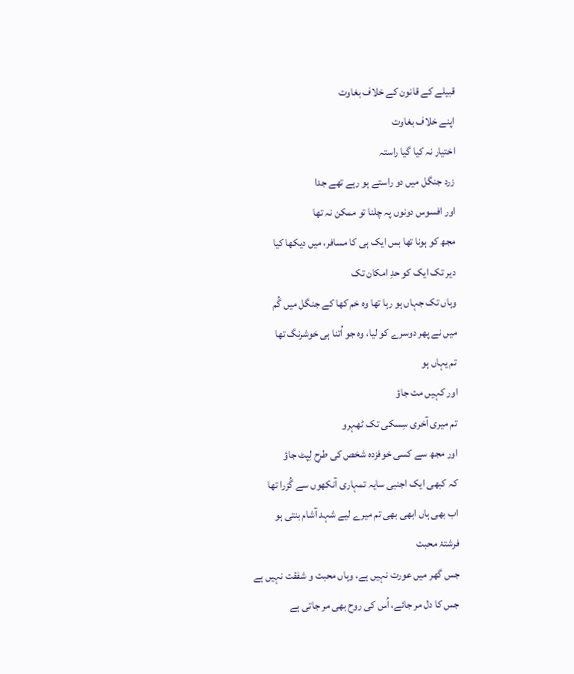قبیلے کے قانون کے خلاف بغاوت
اپنے خلاف بغاوت
اختیار نہ کیا گیا راستہ
زرد جنگل میں دو راستے ہو رہے تھے جدا
اور افسوس دونوں پہ چلنا تو ممکن نہ تھا
مجھ کو ہونا تھا بس ایک ہی کا مسافر، میں دیکھا کیا
دیر تک ایک کو حدِ امکان تک
وہاں تک جہاں ہو رہا تھا وہ خم کھا کے جنگل میں گُم
میں نے پھر دوسرے کو لیا، وہ جو اُتنا ہی خوشرنگ تھا
تم یہاں ہو
اور کہیں مت جاؤ
تم میری آخری سِسکی تک ٹھہرو
اور مجھ سے کسی خوفزدہ شخص کی طرح لِپٹ جاؤ
کہ کبھی ایک اجنبی سایہ تمہاری آنکھوں سے گُزرا تھا
اب بھی ہاں ابھی بھی تم میرے لیے شہد آشام بنتی ہو
فرشتۂ محبت
جس گھر میں عورت نہیں ہے، وہاں محبت و شفقت نہیں ہے
جس کا دل مر جائے، اُس کی روح بھی مر جاتی ہے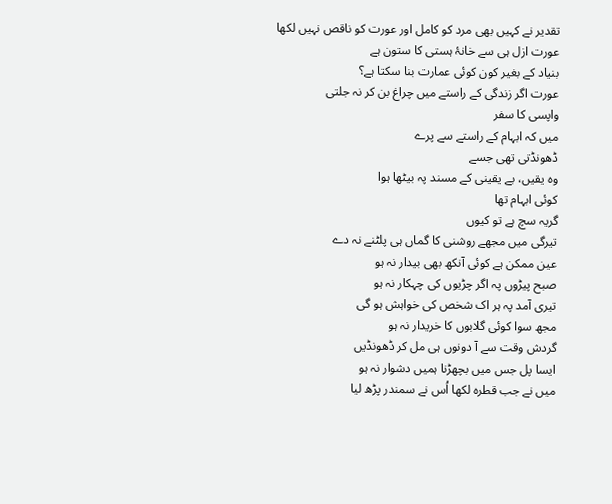تقدیر نے کہیں بھی مرد کو کامل اور عورت کو ناقص نہیں لکھا
عورت ازل ہی سے خانۂ ہستی کا ستون ہے
بنیاد کے بغیر کون کوئی عمارت بنا سکتا ہے؟
عورت اگر زندگی کے راستے میں چراغ بن کر نہ جلتی
واپسی کا سفر
میں کہ ابہام کے راستے سے پرے
ڈھونڈتی تھی جسے
وہ یقیں، بے یقینی کے مسند پہ بیٹھا ہوا
کوئی ابہام تھا
گریہ سچ ہے تو کیوں
تیرگی میں مجھے روشنی کا گماں ہی پلٹنے نہ دے
عین ممکن ہے کوئی آنکھ بھی بیدار نہ ہو
صبح پیڑوں پہ اگر چڑیوں کی چہکار نہ ہو
تیری آمد پہ ہر اک شخص کی خواہش ہو گی
مجھ سوا کوئی گلابوں کا خریدار نہ ہو
گردش وقت سے آ دونوں ہی مل کر ڈھونڈیں
ایسا پل جس میں بچھڑنا ہمیں دشوار نہ ہو
میں نے جب قطرہ لکھا اُس نے سمندر پڑھ لیا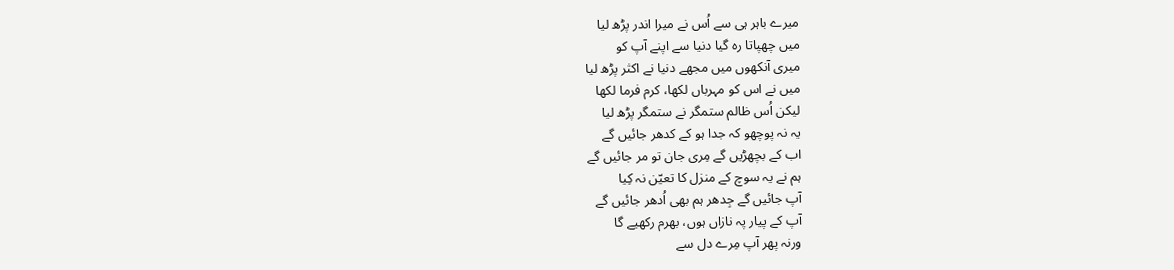میرے باہر ہی سے اُس نے میرا اندر پڑھ لیا
میں چھپاتا رہ گیا دنیا سے اپنے آپ کو
میری آنکھوں میں مجھے دنیا نے اکثر پڑھ لیا
میں نے اس کو مہرباں لکھا، کرم فرما لکھا
لیکن اُس ظالم ستمگر نے ستمگر پڑھ لیا
یہ نہ پوچھو کہ جدا ہو کے کدھر جائیں گے
اب کے بچھڑیں گے مِری جان تو مر جائیں گے
ہم نے یہ سوچ کے منزل کا تعیّن نہ کِیا
آپ جائیں گے جِدھر ہم بھی اُدھر جائیں گے
آپ کے پیار پہ نازاں ہوں، بھرم رکھیے گا
ورنہ پھر آپ مِرے دل سے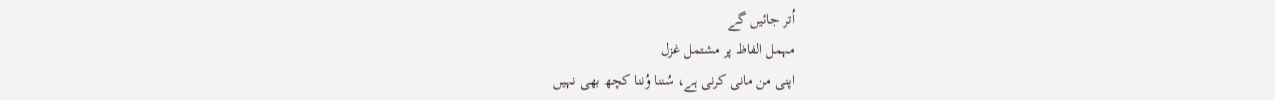اُتر جائیں گے
مہمل الفاظ پر مشتمل غزل
اپنی من مانی کرنی ہے، سُننا وُننا کچھ بھی نہیں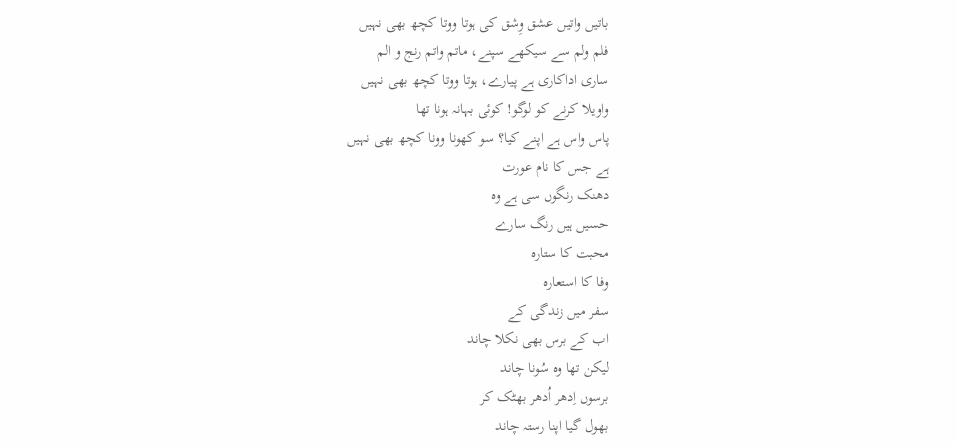باتیں واتیں عشق وِشق کی ہوتا ووتا کچھ بھی نہیں
فلم ولم سے سیکھے سپنے، ماتم واتم رنج و الم
ساری اداکاری ہے پیارے، ہوتا ووتا کچھ بھی نہیں
واویلا کرنے کو لوگو! کوئی بہانہ ہونا تھا
پاس واس ہے اپنے کیا؟ سو کھونا وونا کچھ بھی نہیں
ہے جس کا نام عورت
دھنک رنگوں سی ہے وہ
حسیں ہیں رنگ سارے
محبت کا ستارہ
وفا کا استعارہ
سفر میں زندگی کے
اب کے برس بھی نکلا چاند
لیکن تھا وہ سُونا چاند
برسوں اِدھر اُدھر بھٹک کر
بھول گیا اپنا رستہ چاند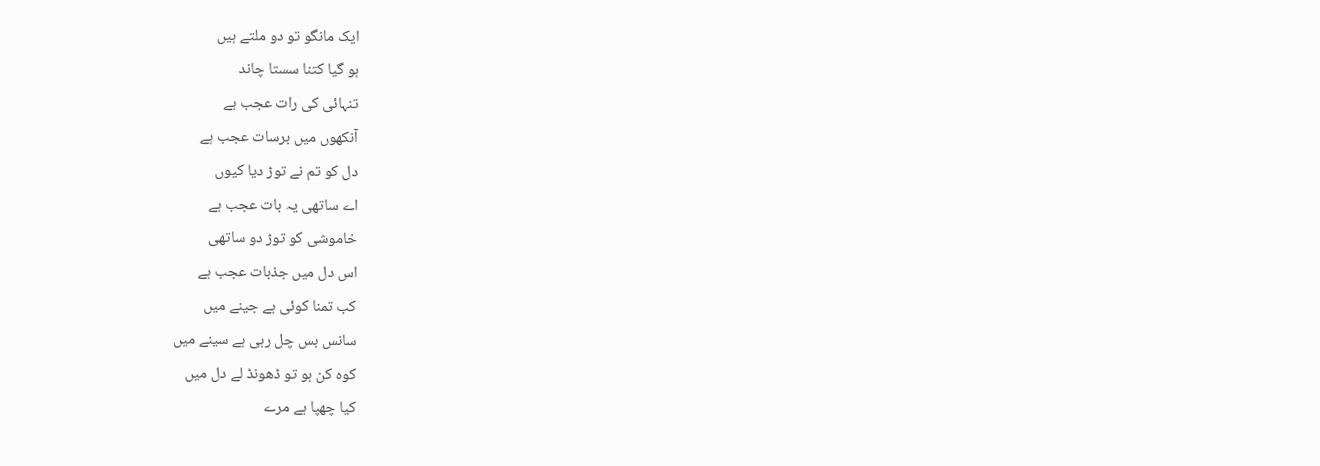ایک مانگو تو دو ملتے ہیں
ہو گیا کتنا سستا چاند
تنہائی کی رات عجب ہے
آنکھوں میں برسات عجب ہے
دل کو تم نے توڑ دیا کیوں
اے ساتھی یہ بات عجب ہے
خاموشی کو توڑ دو ساتھی
اس دل میں جذبات عجب ہے
کب تمنا کوئی ہے جینے میں
سانس بس چل رہی ہے سینے میں
کوہ کن ہو تو ڈھونڈ لے دل میں
کیا چھپا ہے مرے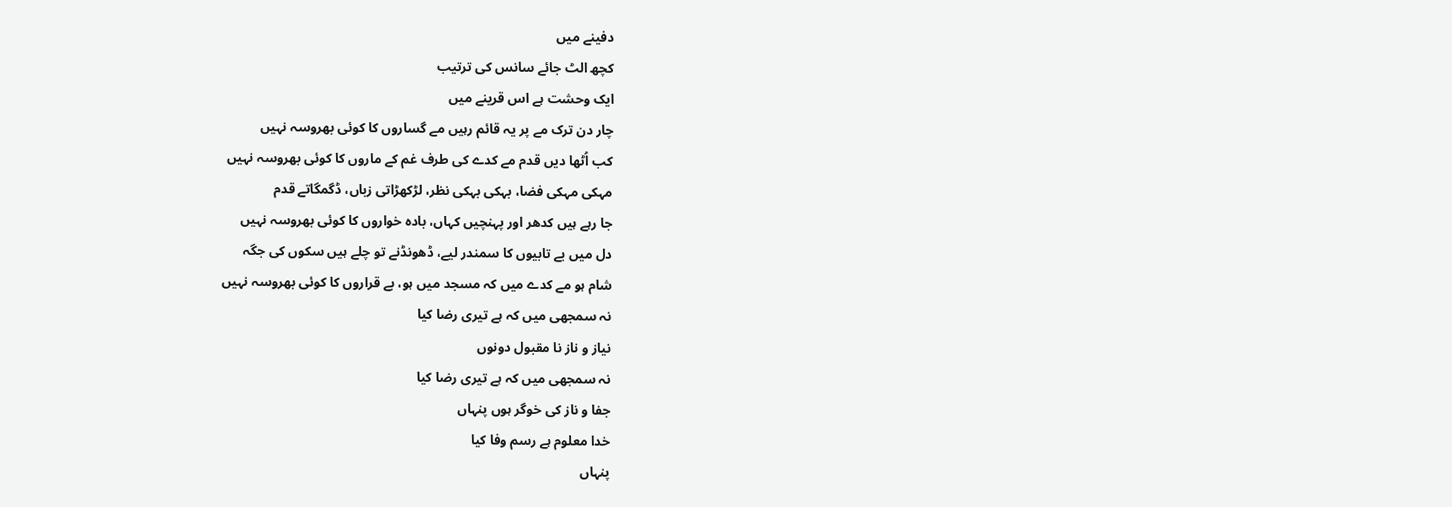دفینے میں
کچھ الٹ جائے سانس کی ترتیب
ایک وحشت ہے اس قرینے میں
چار دن ترک مے پر یہ قائم رہیں مے گساروں کا کوئی بھروسہ نہیں
کب اُٹھا دیں قدم مے کدے کی طرف غم کے ماروں کا کوئی بھروسہ نہیں
مہکی مہکی فضا، بہکی بہکی نظر، لڑکھڑاتی زباں، ڈگمگاتے قدم
جا رہے ہیں کدھر اور پہنچیں کہاں، بادہ خواروں کا کوئی بھروسہ نہیں
دل میں بے تابیوں کا سمندر لیے، ڈھونڈنے تو چلے ہیں سکوں کی جگہ
شام ہو مے کدے میں کہ مسجد میں ہو، بے قراروں کا کوئی بھروسہ نہیں
نہ سمجھی میں کہ ہے تیری رضا کیا
نیاز و ناز نا مقبول دونوں
نہ سمجھی میں کہ ہے تیری رضا کیا
جفا و ناز کی خوگر ہوں پنہاں
خدا معلوم ہے رسم وفا کیا
پنہاں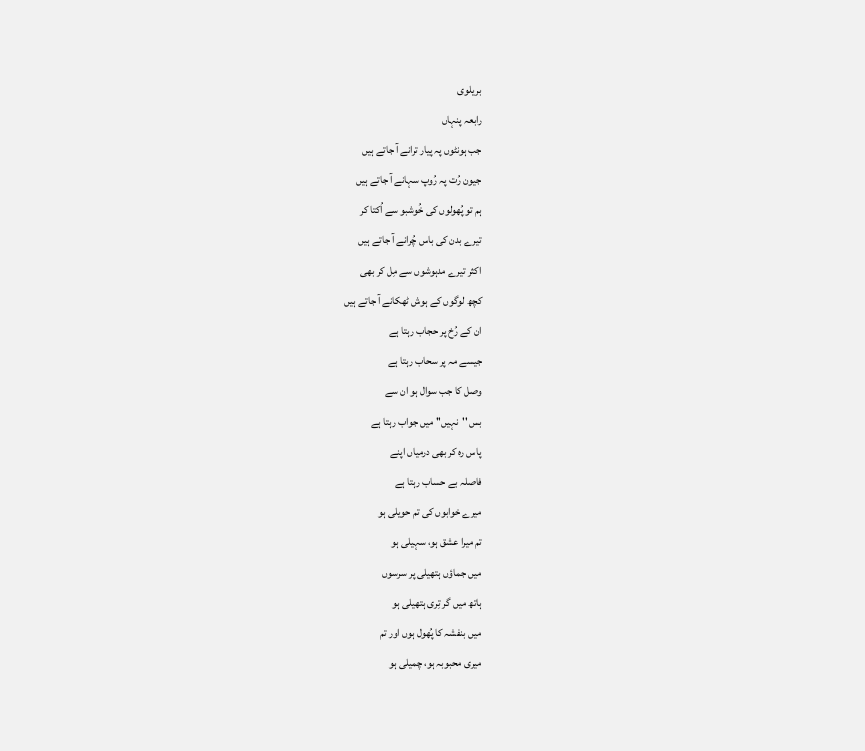بریلوی
رابعہ پنہاں
جب ہونٹوں پہ پیار ترانے آ جاتے ہیں
جیون رُت پہ رُوپ سہانے آ جاتے ہیں
ہم تو پُھولوں کی خُوشبو سے اُکتا کر
تیرے بدن کی باس چُرانے آ جاتے ہیں
اکثر تیرے مدہوشوں سے مِل کر بھی
کچھ لوگوں کے ہوش ٹھکانے آ جاتے ہیں
ان کے رُخ پر حجاب رہتا ہے
جیسے مہ پر سحاب رہتا ہے
وصل کا جب سوال ہو ان سے
بس ''نہیں'' میں جواب رہتا ہے
پاس رہ کر بھی درمیاں اپنے
فاصلہ بے حساب رہتا ہے
میرے خوابوں کی تم حویلی ہو
تم میرا عشق ہو، سہیلی ہو
میں جماؤں ہتھیلی پر سرسوں
ہاتھ میں گر تِری ہتھیلی ہو
میں بنفشہ کا پُھول ہوں اور تم
میری محبوبہ ہو، چمیلی ہو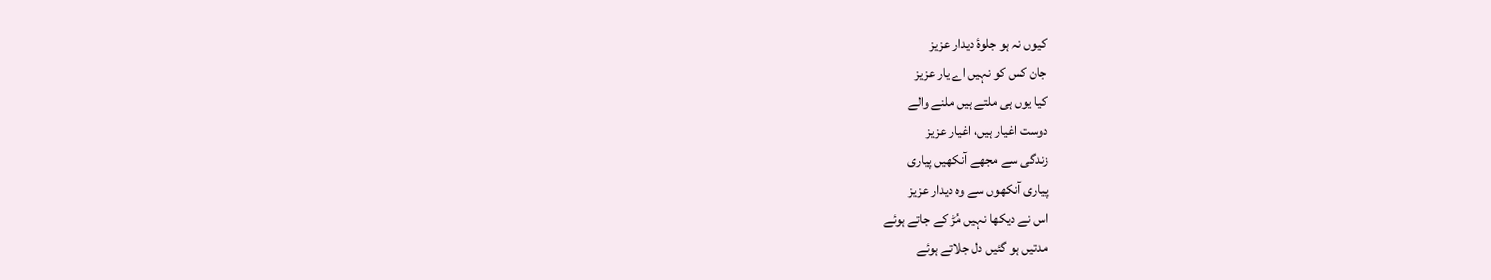کیوں نہ ہو جلوۂ دیدار عزیز
جان کس کو نہیں اے یار عزیز
کیا یوں ہی ملتے ہیں ملنے والے
دوست اغیار ہیں، اغیار عزیز
زندگی سے مجھے آنکھیں پیاری
پیاری آنکھوں سے وہ دیدار عزیز
اس نے دیکھا نہیں مُڑ کے جاتے ہوئے
مدتیں ہو گئیں دل جلاتے ہوئے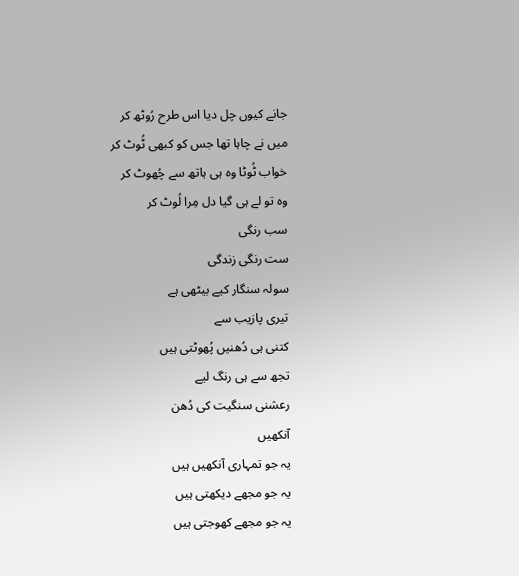جانے کیوں چل دیا اس طرح رُوٹھ کر
میں نے چاہا تھا جس کو کبھی ٹُوٹ کر
خواب ٹُوٹا وہ ہی ہاتھ سے چُھوٹ کر
وہ تو لے ہی گیا دل مِرا لُوٹ کر
سب رنگی
ست رنگی زندگی
سولہ سنگار کیے بیٹھی ہے
تیری پازیب سے
کتنی ہی دُھنیں پُھوٹتی ہیں
تجھ سے ہی رنگ لیے
رعشنی سنگیت کی دُھن
آنکھیں
یہ جو تمہاری آنکھیں ہیں
یہ جو مجھے دیکھتی ہیں
یہ جو مجھے کھوجتی ہیں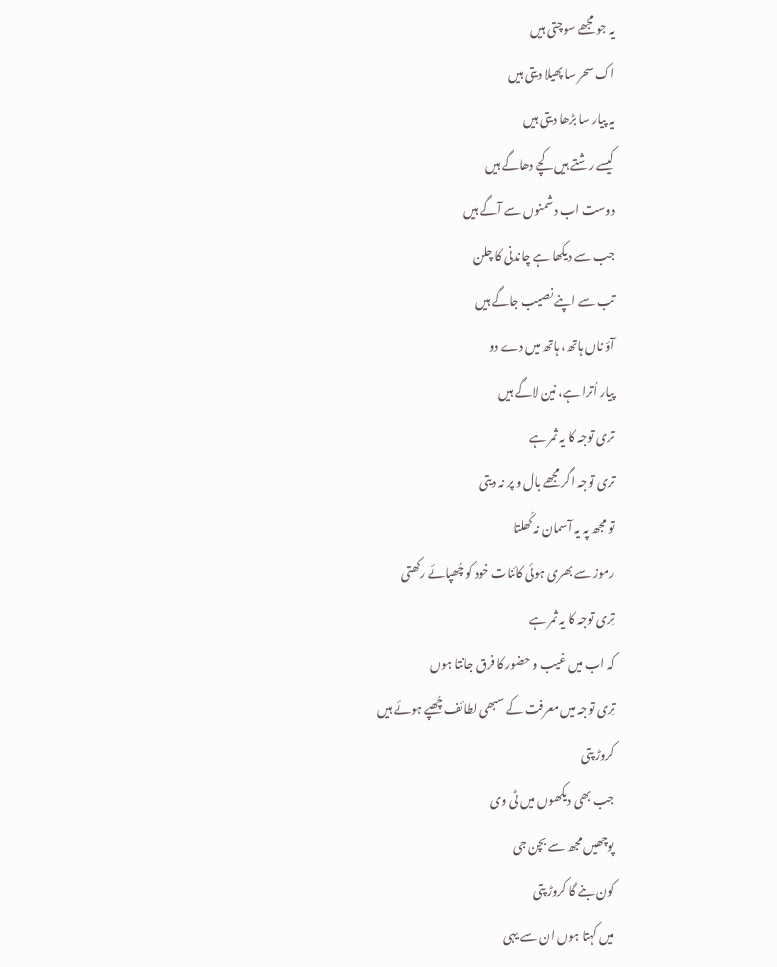یہ جو مجھے سوچتی ہیں
اک سحر سا پھیلا دیتی ہیں
یہ پیار سا بڑھا دیتی ہیں
کیسے رشتے ہیں کچے دھاگے ہیں
دوست اب دشمنوں سے آگے ہیں
جب سے دیکھا ہے چاندنی کا چلن
تب سے اپنے نصیب جاگے ہیں
آؤ ناں ہاتھ، ہاتھ میں دے دو
پیار اُترا ہے، نین لاگے ہیں
تری توجہ کا یہ ثمر ہے
تری توجہ اگر مجھے بال و پر نہ دیتی
تو مجھ پہ یہ آسمان نہ کُھلتا
رموز سے بھری ہوئی کائنات خود کو چُھپائے رکھتی
تِری توجہ کا یہ ثمر ہے
کہ اب میں غیب و حضور کا فرق جانتا ہوں
تِری توجہ میں معرفت کے سبھی لطائف چُھپے ہوئے ہیں
کروڑ پتی
جب بھی دیکھوں میں ٹی وی
پوچھیں مجھ سے بچن جی
کون بنے گا کروڑ پتی
میں کہتا ہوں ان سے یہی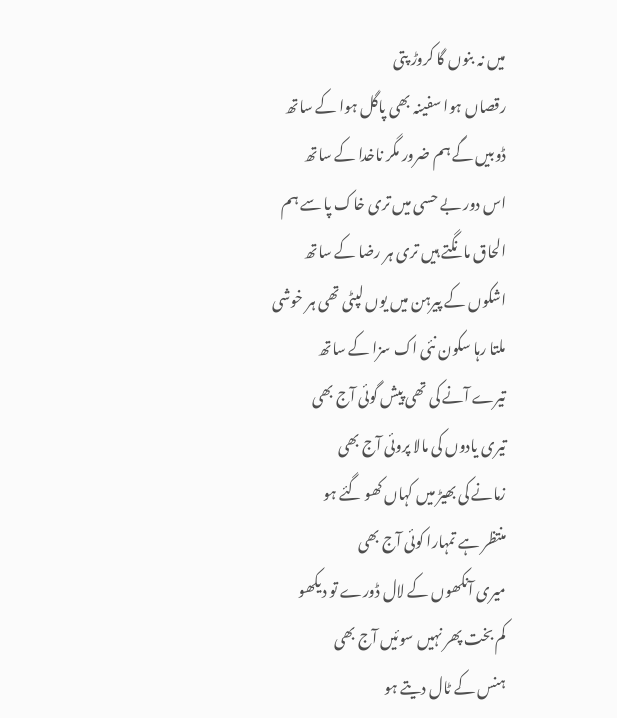میں نہ بنوں گا کروڑ پتی
رقصاں ہوا سفینہ بھی پاگل ہوا کے ساتھ
ڈوبیں گے ہم ضرور مگر ناخدا کے ساتھ
اس دور بے حسی میں تری خاک پا سے ہم
الحاق مانگتے ہیں تری ہر رضا کے ساتھ
اشکوں کے پیرہن میں یوں لپٹی تھی ہر خوشی
ملتا رہا سکون نئی اک سزا کے ساتھ
تیرے آنے کی تھی پیش گوئی آج بھی
تیری یادوں کی مالا پروئی آج بھی
زمانے کی بھیڑ میں کہاں کھو گئے ہو
منتظر ہے تمہارا کوئی آج بھی
میری آنکھوں کے لال ڈورے تو دیکھو
کم بخت پھر نہیں سوئیں آج بھی
ہنس کے ٹال دیتے ہو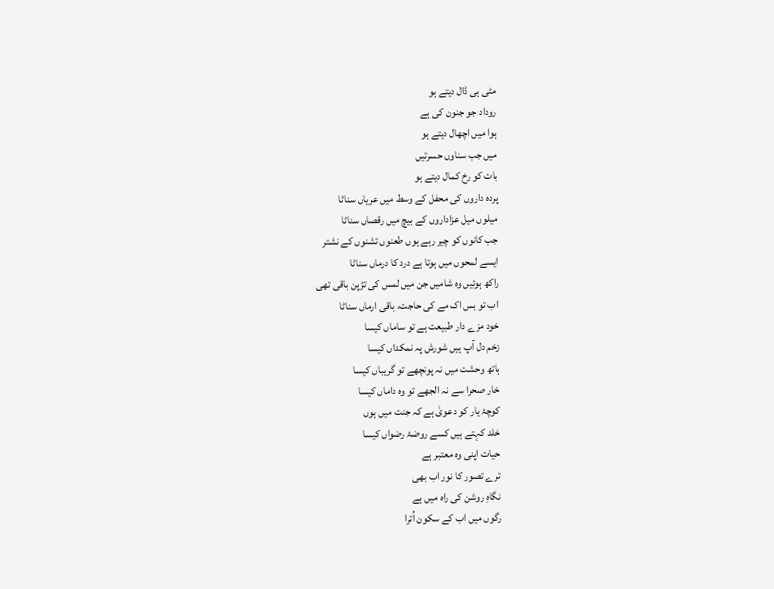مٹی ہی ڈال دیتے ہو
روداد جو جنون کی ہے
ہوا میں اچھال دیتے ہو
میں جب سناوں حسرتیں
بات کو رخ کمال دیتے ہو
پردہ داروں کی محفل کے وسط میں عریاں سناٹا
میلوں میل عزاداروں کے بیچ میں رقصاں سناٹا
جب کانوں کو چیر رہے ہوں طعنوں تشنوں کے نشتر
ایسے لمحوں میں ہوتا ہے درد کا درماں سناٹا
راکھ ہوئیں وہ شامیں جن میں لمس کی تڑپن باقی تھی
اب تو بس اک مے کی حاجت، باقی ارماں سناٹا
خود مزے دار طبیعت ہے تو ساماں کیسا
زخم دل آپ ہیں شورش پہ نمکداں کیسا
ہاتھ وحشت میں نہ پونچھے تو گریباں کیسا
خار صحرا سے نہ الجھے تو وہ داماں کیسا
کوچۂ یار کو دعویٰ ہے کہ جنت میں ہوں
خلد کہتے ہیں کسے روضۂ رضواں کیسا
حیات اپنی وہ معتبر ہے
ترے تصور کا نور اب بھی
نگاہِ روشن کی راہ میں ہے
رگوں میں اب کے سکون اُترا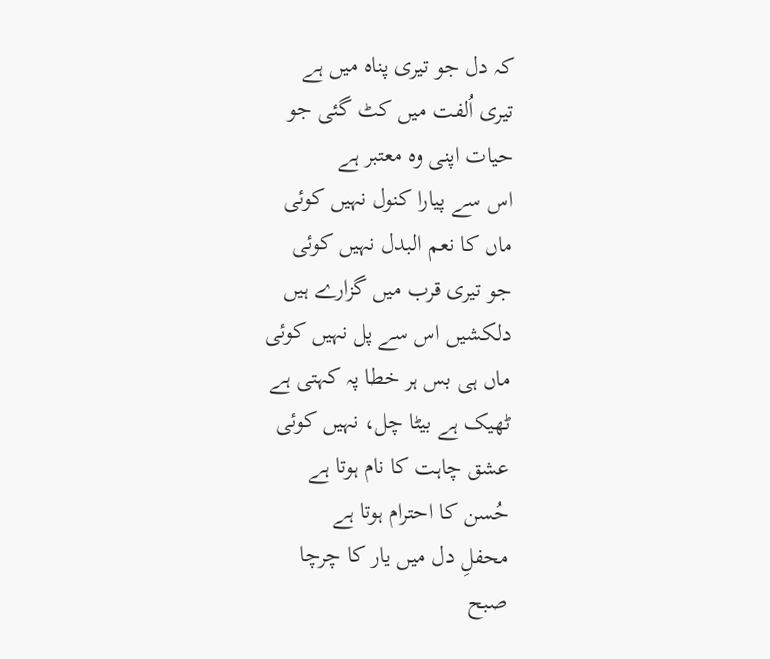کہ دل جو تیری پناہ میں ہے
تیری اُلفت میں کٹ گئی جو
حیات اپنی وہ معتبر ہے
اس سے پیارا کنول نہیں کوئی
ماں کا نعم البدل نہیں کوئی
جو تیری قرب میں گزارے ہیں
دلکشیں اس سے پل نہیں کوئی
ماں ہی بس ہر خطا پہ کہتی ہے
ٹھیک ہے بیٹا چل، نہیں کوئی
عشق چاہت کا نام ہوتا ہے
حُسن کا احترام ہوتا ہے
محفلِ دل میں یار کا چرچا
صبح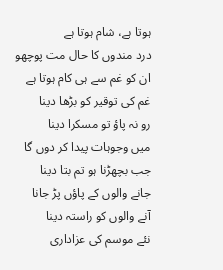ہوتا ہے، شام ہوتا ہے
درد مندوں کا حال مت پوچھو
ان کو غم سے ہی کام ہوتا ہے
غم کی توقیر کو بڑھا دینا
رو نہ پاؤ تو مسکرا دینا
میں وجوہات پیدا کر دوں گا
جب بچھڑنا ہو تم بتا دینا
جانے والوں کے پاؤں پڑ جانا
آنے والوں کو راستہ دینا
نئے موسم کی عزاداری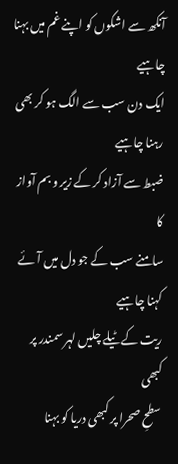آنکھ سے اشکوں کو اپنے غم میں بہنا چاہیے
ایک دن سب سے الگ ہو کر بھی رہنا چاہیے
ضبط سے آزاد کر کے زیر و بم آواز کا
سامنے سب کے جو دل میں آئے کہنا چاہیے
ریت کے ٹیلے چلیں لہر سمندر پر کبھی
سطحِ صحرا پر کبھی دریا کو بہنا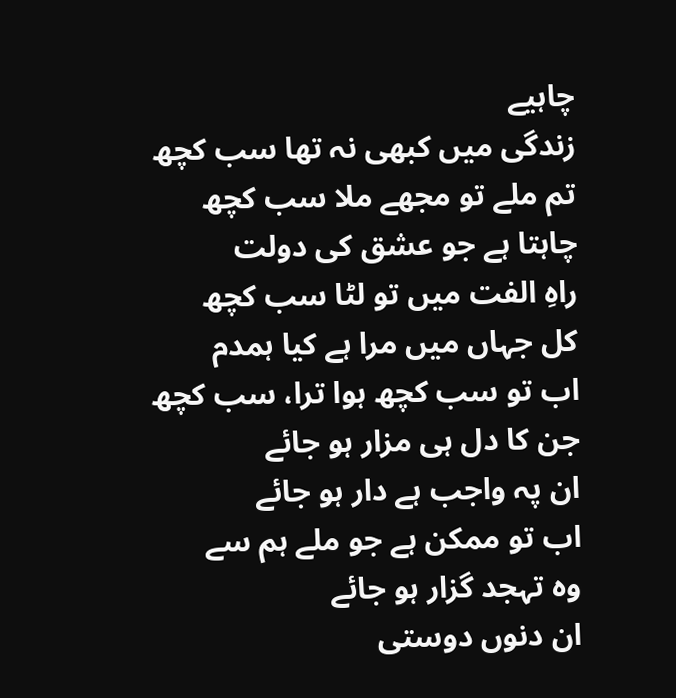چاہیے
زندگی میں کبھی نہ تھا سب کچھ
تم ملے تو مجھے ملا سب کچھ
چاہتا ہے جو عشق کی دولت
راہِ الفت میں تو لٹا سب کچھ
کل جہاں میں مرا ہے کیا ہمدم
اب تو سب کچھ ہوا ترا، سب کچھ
جن کا دل ہی مزار ہو جائے
ان پہ واجب ہے دار ہو جائے
اب تو ممکن ہے جو ملے ہم سے
وہ تہجد گزار ہو جائے
ان دنوں دوستی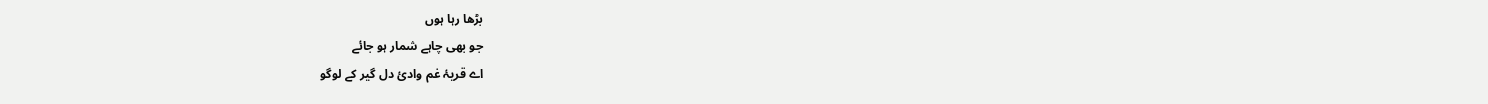بڑھا رہا ہوں
جو بھی چاہے شمار ہو جائے
اے قریۂ غم وادئ دل گیر کے لوگو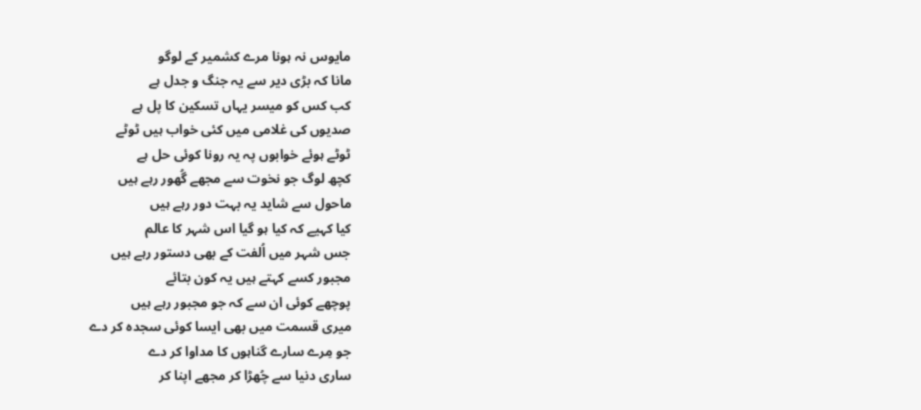مایوس نہ ہونا مرے کشمیر کے لوگو
مانا کہ بڑی دیر سے یہ جنگ و جدل ہے
کب کس کو میسر یہاں تسکین کا پل ہے
صدیوں کی غلامی میں کئی خواب ہیں ٹوٹے
ٹوٹے ہوئے خوابوں پہ یہ رونا کوئی حل ہے
کچھ لوگ جو نخوت سے مجھے گُھور رہے ہیں
ماحول سے شاید یہ بہت دور رہے ہیں
کیا کہیے کہ کیا ہو گیا اس شہر کا عالم
جس شہر میں اُلفت کے بھی دستور رہے ہیں
مجبور کسے کہتے ہیں یہ کون بتائے
پوچھے کوئی ان سے کہ جو مجبور رہے ہیں
میری قسمت میں بھی ایسا کوئی سجدہ کر دے
جو مِرے سارے گناہوں کا مداوا کر دے
ساری دنیا سے چُھڑا کر مجھے اپنا کر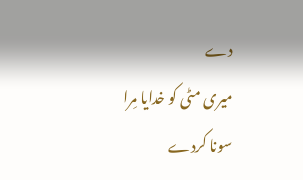دے
میری مٹی کو خدایا مِرا سونا کردے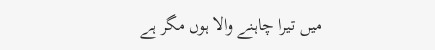میں تیرا چاہنے والا ہوں مگر ہے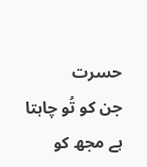حسرت
جن کو تُو چاہتا ہے مجھ کو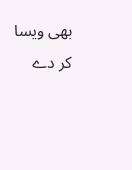بھی ویسا کر دے